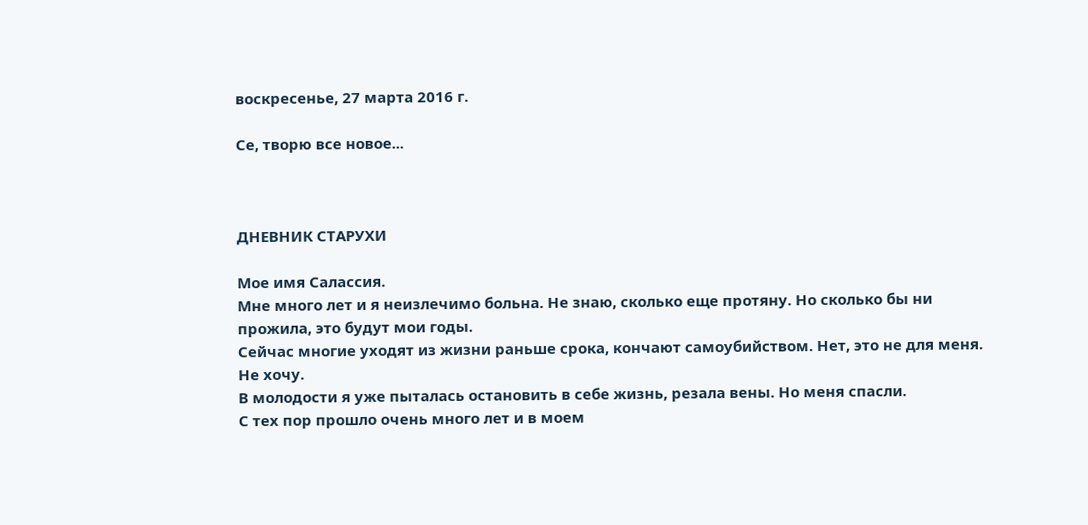воскресенье, 27 марта 2016 г.

Се, творю все новое...



ДНЕВНИК СТАРУХИ

Мое имя Салассия.
Мне много лет и я неизлечимо больна. Не знаю, сколько еще протяну. Но сколько бы ни прожила, это будут мои годы.
Сейчас многие уходят из жизни раньше срока, кончают самоубийством. Нет, это не для меня. Не хочу.
В молодости я уже пыталась остановить в себе жизнь, резала вены. Но меня спасли.
С тех пор прошло очень много лет и в моем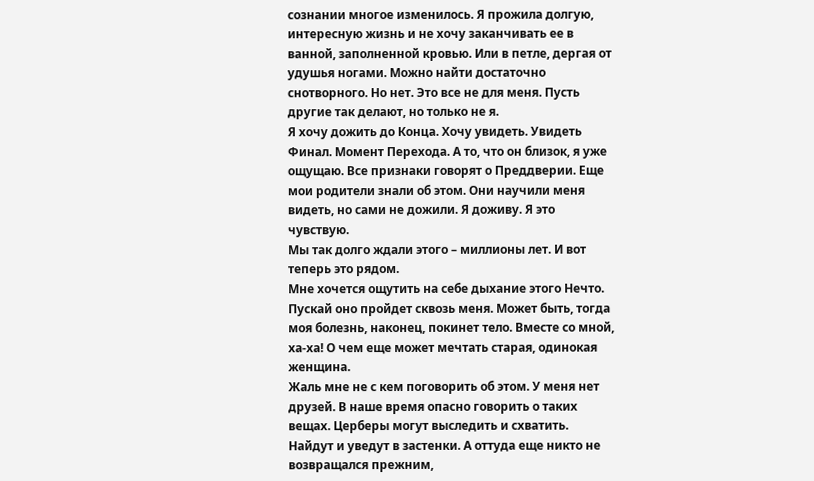сознании многое изменилось. Я прожила долгую, интересную жизнь и не хочу заканчивать ее в ванной, заполненной кровью. Или в петле, дергая от удушья ногами. Можно найти достаточно снотворного. Но нет. Это все не для меня. Пусть другие так делают, но только не я.
Я хочу дожить до Конца. Хочу увидеть. Увидеть Финал. Момент Перехода. А то, что он близок, я уже ощущаю. Все признаки говорят о Преддверии. Еще мои родители знали об этом. Они научили меня видеть, но сами не дожили. Я доживу. Я это чувствую.
Мы так долго ждали этого – миллионы лет. И вот теперь это рядом.
Мне хочется ощутить на себе дыхание этого Нечто. Пускай оно пройдет сквозь меня. Может быть, тогда моя болезнь, наконец, покинет тело. Вместе со мной, ха-ха! О чем еще может мечтать старая, одинокая женщина.
Жаль мне не с кем поговорить об этом. У меня нет друзей. В наше время опасно говорить о таких вещах. Церберы могут выследить и схватить. Найдут и уведут в застенки. А оттуда еще никто не возвращался прежним,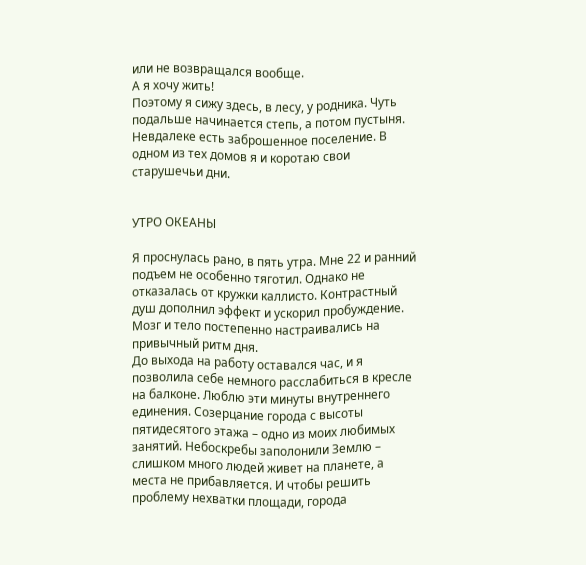или не возвращался вообще.
А я хочу жить!
Поэтому я сижу здесь, в лесу, у родника. Чуть подальше начинается степь, а потом пустыня. Невдалеке есть заброшенное поселение. В одном из тех домов я и коротаю свои старушечьи дни.


УТРО ОКЕАНЫ

Я проснулась рано, в пять утра. Мне 22 и ранний подъем не особенно тяготил. Однако не отказалась от кружки каллисто. Контрастный душ дополнил эффект и ускорил пробуждение. Мозг и тело постепенно настраивались на привычный ритм дня.
До выхода на работу оставался час, и я позволила себе немного расслабиться в кресле на балконе. Люблю эти минуты внутреннего единения. Созерцание города с высоты пятидесятого этажа – одно из моих любимых занятий. Небоскребы заполонили Землю – слишком много людей живет на планете, а места не прибавляется. И чтобы решить проблему нехватки площади, города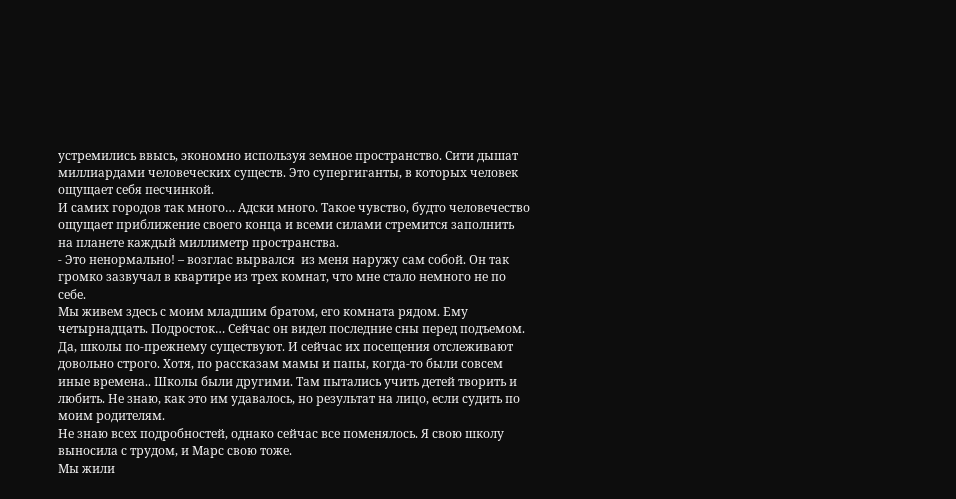устремились ввысь, экономно используя земное пространство. Сити дышат миллиардами человеческих существ. Это супергиганты, в которых человек ощущает себя песчинкой.
И самих городов так много… Адски много. Такое чувство, будто человечество ощущает приближение своего конца и всеми силами стремится заполнить на планете каждый миллиметр пространства.
- Это ненормально! – возглас вырвался  из меня наружу сам собой. Он так громко зазвучал в квартире из трех комнат, что мне стало немного не по себе.
Мы живем здесь с моим младшим братом, его комната рядом. Ему четырнадцать. Подросток… Сейчас он видел последние сны перед подъемом.
Да, школы по-прежнему существуют. И сейчас их посещения отслеживают довольно строго. Хотя, по рассказам мамы и папы, когда-то были совсем иные времена.. Школы были другими. Там пытались учить детей творить и любить. Не знаю, как это им удавалось, но результат на лицо, если судить по моим родителям.
Не знаю всех подробностей, однако сейчас все поменялось. Я свою школу выносила с трудом, и Марс свою тоже.
Мы жили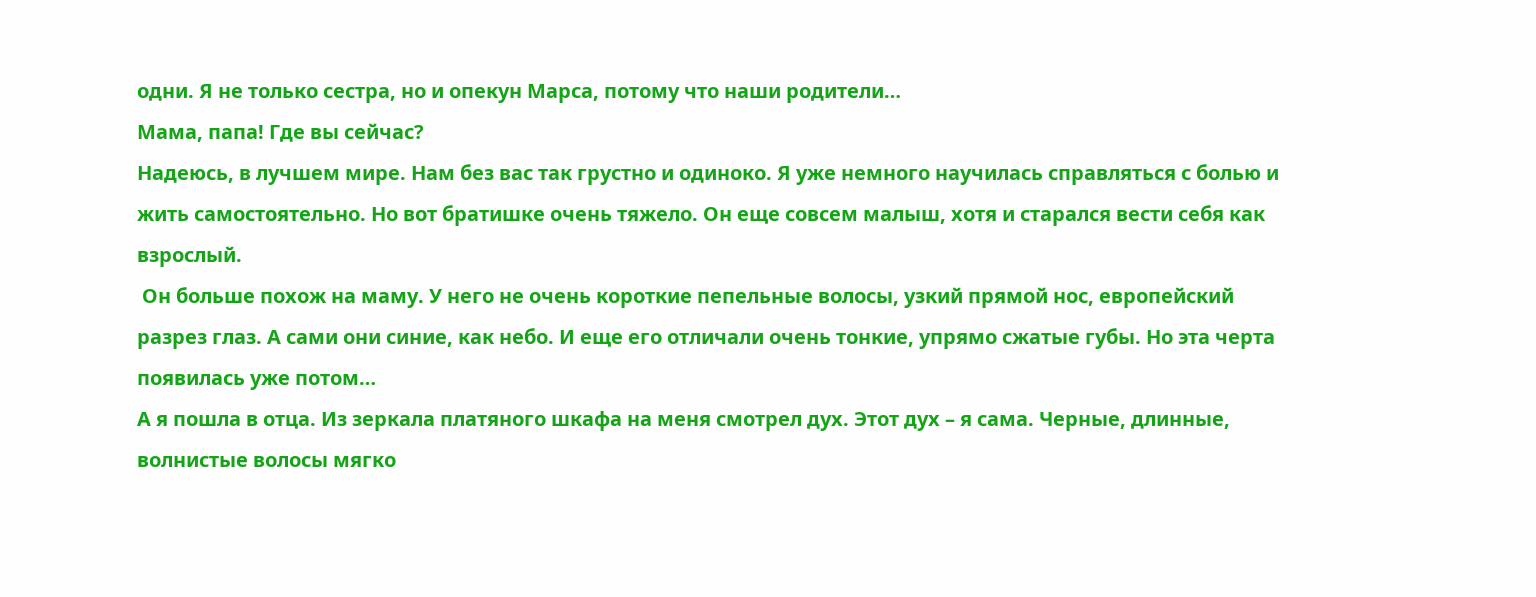одни. Я не только сестра, но и опекун Марса, потому что наши родители…
Мама, папа! Где вы сейчас?
Надеюсь, в лучшем мире. Нам без вас так грустно и одиноко. Я уже немного научилась справляться с болью и жить самостоятельно. Но вот братишке очень тяжело. Он еще совсем малыш, хотя и старался вести себя как взрослый.
 Он больше похож на маму. У него не очень короткие пепельные волосы, узкий прямой нос, европейский разрез глаз. А сами они синие, как небо. И еще его отличали очень тонкие, упрямо сжатые губы. Но эта черта появилась уже потом…
А я пошла в отца. Из зеркала платяного шкафа на меня смотрел дух. Этот дух – я сама. Черные, длинные, волнистые волосы мягко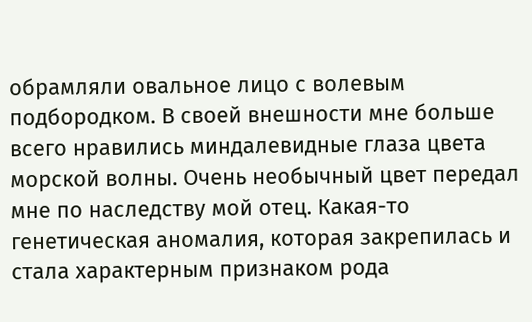обрамляли овальное лицо с волевым подбородком. В своей внешности мне больше всего нравились миндалевидные глаза цвета морской волны. Очень необычный цвет передал мне по наследству мой отец. Какая-то генетическая аномалия, которая закрепилась и стала характерным признаком рода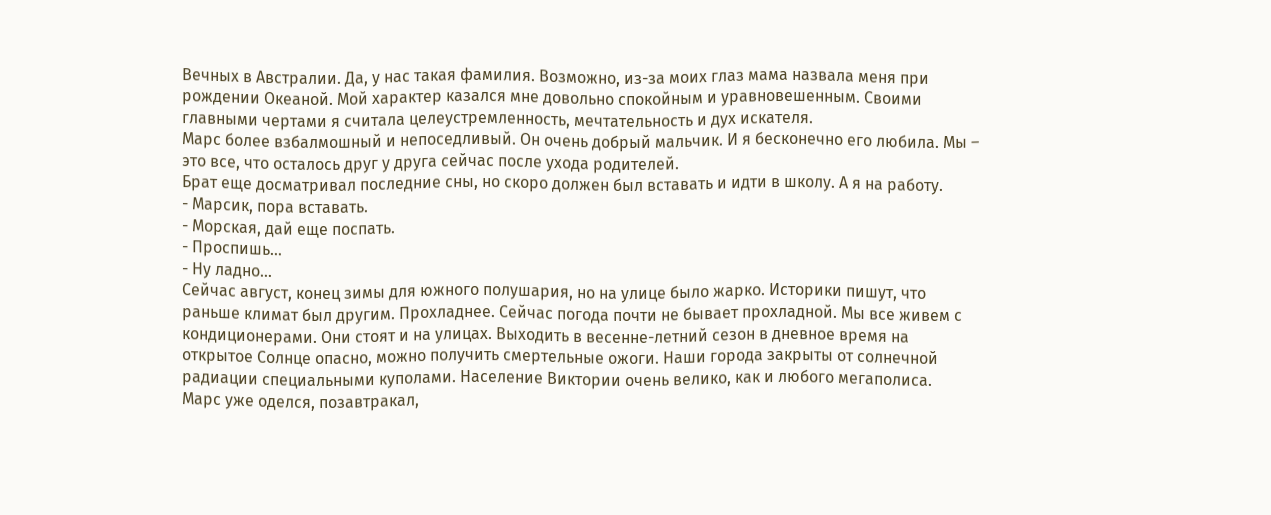Вечных в Австралии. Да, у нас такая фамилия. Возможно, из-за моих глаз мама назвала меня при рождении Океаной. Мой характер казался мне довольно спокойным и уравновешенным. Своими главными чертами я считала целеустремленность, мечтательность и дух искателя.
Марс более взбалмошный и непоседливый. Он очень добрый мальчик. И я бесконечно его любила. Мы – это все, что осталось друг у друга сейчас после ухода родителей.
Брат еще досматривал последние сны, но скоро должен был вставать и идти в школу. А я на работу.
- Марсик, пора вставать.
- Морская, дай еще поспать.
- Проспишь…
- Ну ладно…
Сейчас август, конец зимы для южного полушария, но на улице было жарко. Историки пишут, что раньше климат был другим. Прохладнее. Сейчас погода почти не бывает прохладной. Мы все живем с кондиционерами. Они стоят и на улицах. Выходить в весенне-летний сезон в дневное время на открытое Солнце опасно, можно получить смертельные ожоги. Наши города закрыты от солнечной радиации специальными куполами. Население Виктории очень велико, как и любого мегаполиса.
Марс уже оделся, позавтракал,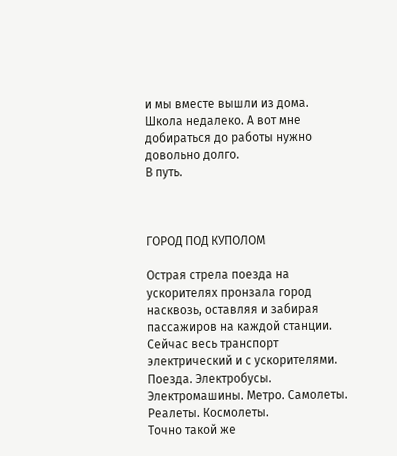и мы вместе вышли из дома. Школа недалеко. А вот мне добираться до работы нужно довольно долго.
В путь.



ГОРОД ПОД КУПОЛОМ

Острая стрела поезда на ускорителях пронзала город насквозь, оставляя и забирая пассажиров на каждой станции. Сейчас весь транспорт электрический и с ускорителями. Поезда. Электробусы. Электромашины. Метро. Самолеты. Реалеты. Космолеты.
Точно такой же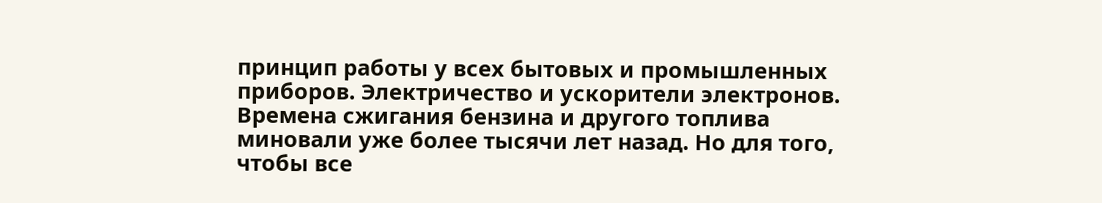принцип работы у всех бытовых и промышленных приборов. Электричество и ускорители электронов. Времена сжигания бензина и другого топлива миновали уже более тысячи лет назад. Но для того, чтобы все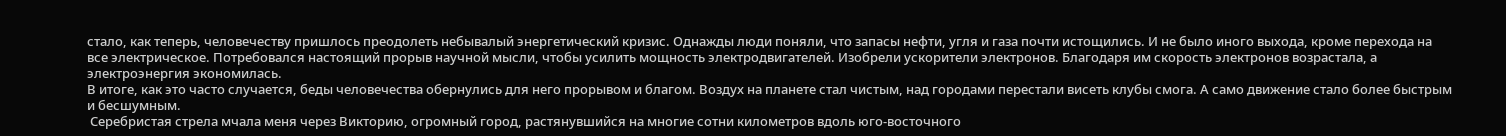стало, как теперь, человечеству пришлось преодолеть небывалый энергетический кризис. Однажды люди поняли, что запасы нефти, угля и газа почти истощились. И не было иного выхода, кроме перехода на все электрическое. Потребовался настоящий прорыв научной мысли, чтобы усилить мощность электродвигателей. Изобрели ускорители электронов. Благодаря им скорость электронов возрастала, а электроэнергия экономилась.
В итоге, как это часто случается, беды человечества обернулись для него прорывом и благом. Воздух на планете стал чистым, над городами перестали висеть клубы смога. А само движение стало более быстрым и бесшумным.
 Серебристая стрела мчала меня через Викторию, огромный город, растянувшийся на многие сотни километров вдоль юго-восточного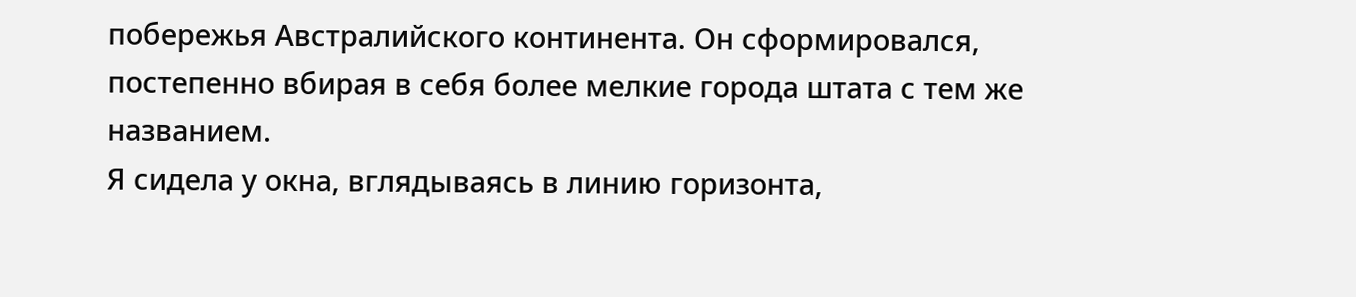побережья Австралийского континента. Он сформировался, постепенно вбирая в себя более мелкие города штата с тем же названием.
Я сидела у окна, вглядываясь в линию горизонта,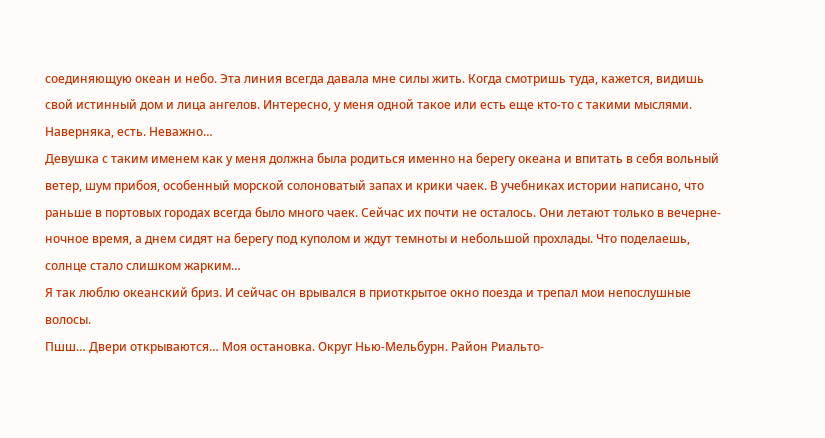соединяющую океан и небо. Эта линия всегда давала мне силы жить. Когда смотришь туда, кажется, видишь свой истинный дом и лица ангелов. Интересно, у меня одной такое или есть еще кто-то с такими мыслями. Наверняка, есть. Неважно…
Девушка с таким именем как у меня должна была родиться именно на берегу океана и впитать в себя вольный ветер, шум прибоя, особенный морской солоноватый запах и крики чаек. В учебниках истории написано, что раньше в портовых городах всегда было много чаек. Сейчас их почти не осталось. Они летают только в вечерне-ночное время, а днем сидят на берегу под куполом и ждут темноты и небольшой прохлады. Что поделаешь, солнце стало слишком жарким…
Я так люблю океанский бриз. И сейчас он врывался в приоткрытое окно поезда и трепал мои непослушные волосы.
Пшш… Двери открываются… Моя остановка. Округ Нью-Мельбурн. Район Риальто-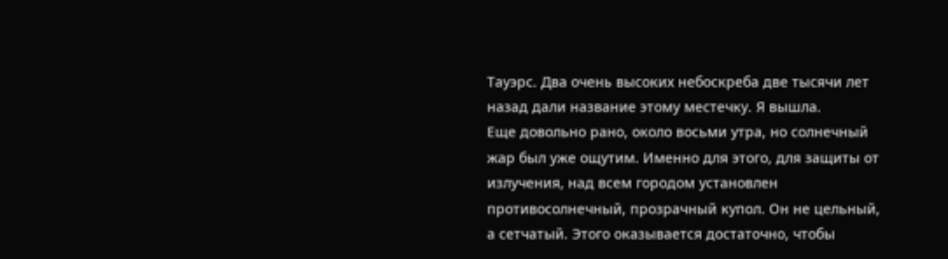Тауэрс. Два очень высоких небоскреба две тысячи лет назад дали название этому местечку. Я вышла.
Еще довольно рано, около восьми утра, но солнечный жар был уже ощутим. Именно для этого, для защиты от излучения, над всем городом установлен противосолнечный, прозрачный купол. Он не цельный, а сетчатый. Этого оказывается достаточно, чтобы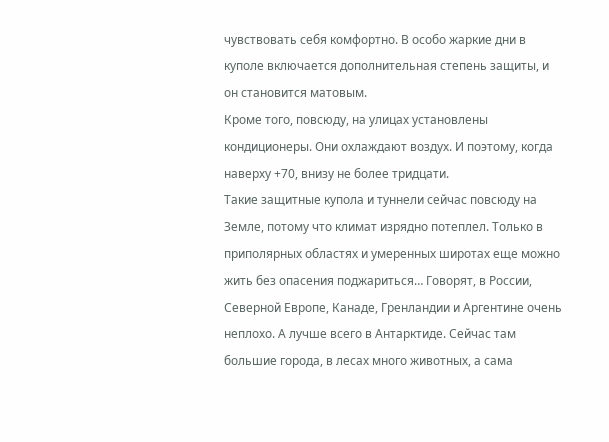чувствовать себя комфортно. В особо жаркие дни в куполе включается дополнительная степень защиты, и он становится матовым.
Кроме того, повсюду, на улицах установлены кондиционеры. Они охлаждают воздух. И поэтому, когда наверху +70, внизу не более тридцати.
Такие защитные купола и туннели сейчас повсюду на Земле, потому что климат изрядно потеплел. Только в приполярных областях и умеренных широтах еще можно жить без опасения поджариться… Говорят, в России, Северной Европе, Канаде, Гренландии и Аргентине очень неплохо. А лучше всего в Антарктиде. Сейчас там большие города, в лесах много животных, а сама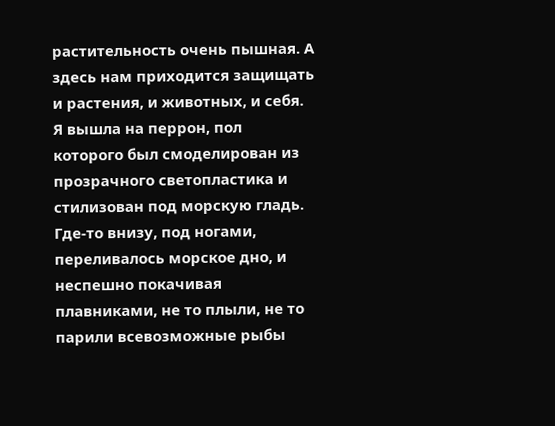растительность очень пышная. А здесь нам приходится защищать и растения, и животных, и себя.
Я вышла на перрон, пол которого был смоделирован из прозрачного светопластика и стилизован под морскую гладь. Где-то внизу, под ногами, переливалось морское дно, и неспешно покачивая плавниками, не то плыли, не то парили всевозможные рыбы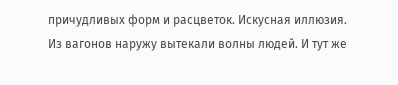причудливых форм и расцветок. Искусная иллюзия.
Из вагонов наружу вытекали волны людей. И тут же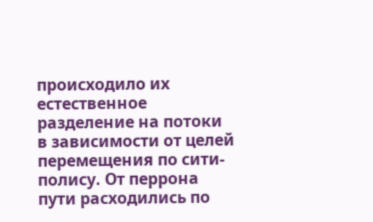происходило их естественное разделение на потоки в зависимости от целей перемещения по сити-полису. От перрона пути расходились по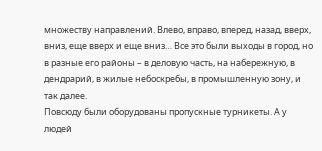множеству направлений. Влево, вправо, вперед, назад, вверх, вниз, еще вверх и еще вниз… Все это были выходы в город, но в разные его районы – в деловую часть, на набережную, в дендрарий, в жилые небоскребы, в промышленную зону, и так далее.
Повсюду были оборудованы пропускные турникеты. А у людей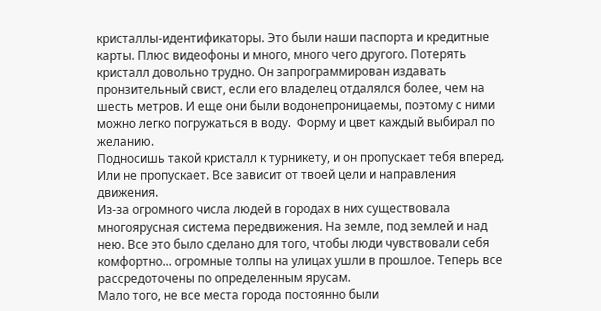кристаллы-идентификаторы. Это были наши паспорта и кредитные карты. Плюс видеофоны и много, много чего другого. Потерять кристалл довольно трудно. Он запрограммирован издавать пронзительный свист, если его владелец отдалялся более, чем на шесть метров. И еще они были водонепроницаемы, поэтому с ними можно легко погружаться в воду.  Форму и цвет каждый выбирал по желанию.
Подносишь такой кристалл к турникету, и он пропускает тебя вперед. Или не пропускает. Все зависит от твоей цели и направления движения.
Из-за огромного числа людей в городах в них существовала многоярусная система передвижения. На земле, под землей и над нею. Все это было сделано для того, чтобы люди чувствовали себя комфортно... огромные толпы на улицах ушли в прошлое. Теперь все рассредоточены по определенным ярусам.
Мало того, не все места города постоянно были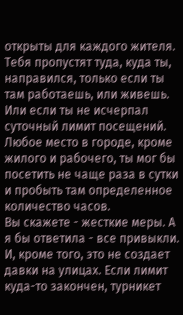открыты для каждого жителя. Тебя пропустят туда, куда ты, направился, только если ты там работаешь, или живешь. Или если ты не исчерпал суточный лимит посещений. Любое место в городе, кроме жилого и рабочего, ты мог бы посетить не чаще раза в сутки и пробыть там определенное количество часов.
Вы скажете - жесткие меры. А я бы ответила - все привыкли. И, кроме того, это не создает давки на улицах. Если лимит куда-то закончен, турникет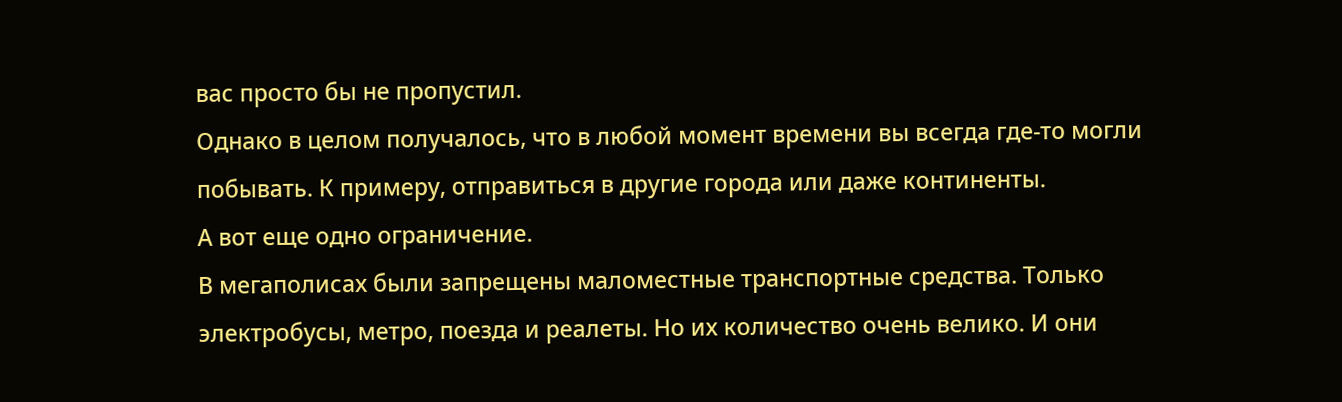вас просто бы не пропустил.
Однако в целом получалось, что в любой момент времени вы всегда где-то могли побывать. К примеру, отправиться в другие города или даже континенты.
А вот еще одно ограничение.
В мегаполисах были запрещены маломестные транспортные средства. Только электробусы, метро, поезда и реалеты. Но их количество очень велико. И они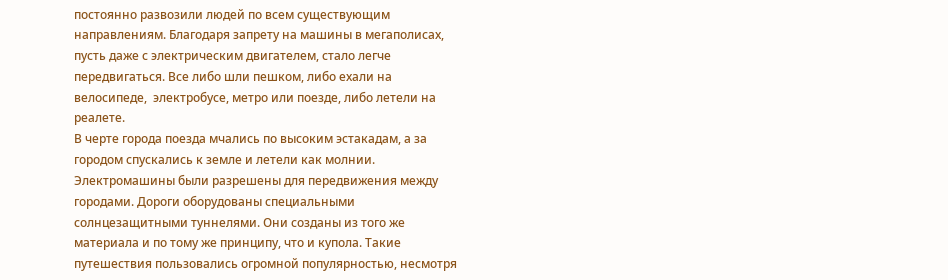постоянно развозили людей по всем существующим направлениям. Благодаря запрету на машины в мегаполисах, пусть даже с электрическим двигателем, стало легче передвигаться. Все либо шли пешком, либо ехали на велосипеде,  электробусе, метро или поезде, либо летели на реалете.
В черте города поезда мчались по высоким эстакадам, а за городом спускались к земле и летели как молнии.
Электромашины были разрешены для передвижения между городами. Дороги оборудованы специальными солнцезащитными туннелями. Они созданы из того же материала и по тому же принципу, что и купола. Такие путешествия пользовались огромной популярностью, несмотря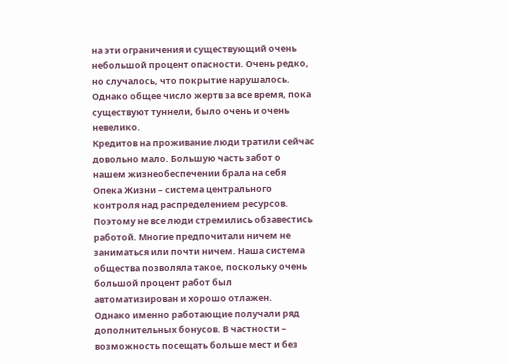на эти ограничения и существующий очень небольшой процент опасности. Очень редко, но случалось, что покрытие нарушалось. Однако общее число жертв за все время, пока существуют туннели, было очень и очень невелико.
Кредитов на проживание люди тратили сейчас довольно мало. Большую часть забот о нашем жизнеобеспечении брала на себя Опека Жизни – система центрального контроля над распределением ресурсов.
Поэтому не все люди стремились обзавестись работой. Многие предпочитали ничем не заниматься или почти ничем. Наша система общества позволяла такое, поскольку очень большой процент работ был автоматизирован и хорошо отлажен.
Однако именно работающие получали ряд дополнительных бонусов. В частности – возможность посещать больше мест и без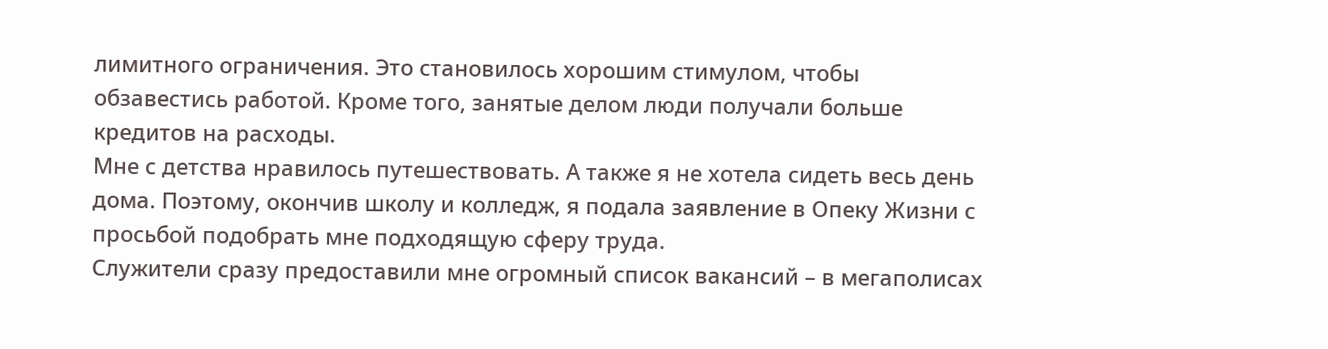лимитного ограничения. Это становилось хорошим стимулом, чтобы обзавестись работой. Кроме того, занятые делом люди получали больше кредитов на расходы.
Мне с детства нравилось путешествовать. А также я не хотела сидеть весь день дома. Поэтому, окончив школу и колледж, я подала заявление в Опеку Жизни с просьбой подобрать мне подходящую сферу труда.
Служители сразу предоставили мне огромный список вакансий – в мегаполисах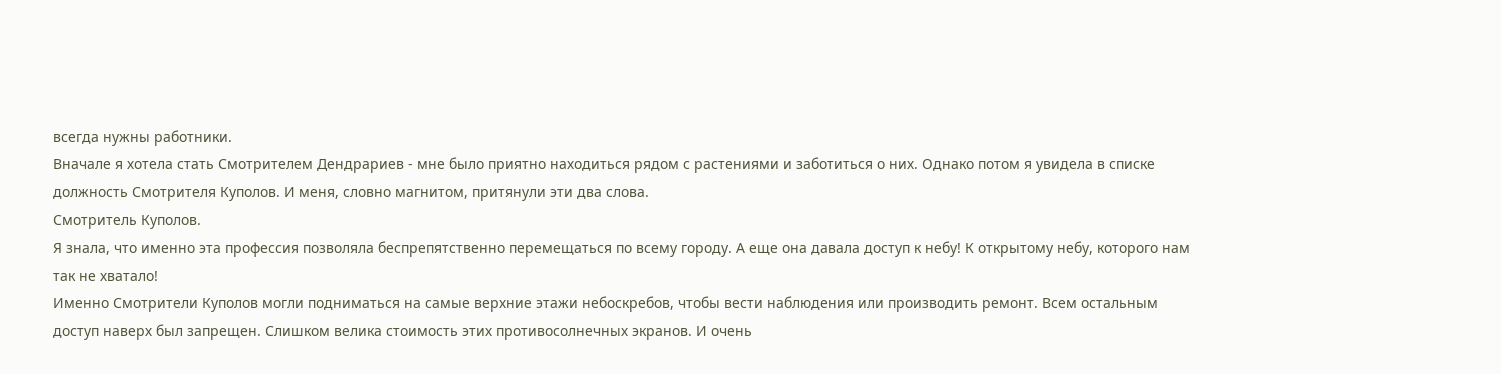всегда нужны работники.
Вначале я хотела стать Смотрителем Дендрариев - мне было приятно находиться рядом с растениями и заботиться о них. Однако потом я увидела в списке должность Смотрителя Куполов. И меня, словно магнитом, притянули эти два слова.
Смотритель Куполов.
Я знала, что именно эта профессия позволяла беспрепятственно перемещаться по всему городу. А еще она давала доступ к небу! К открытому небу, которого нам так не хватало!
Именно Смотрители Куполов могли подниматься на самые верхние этажи небоскребов, чтобы вести наблюдения или производить ремонт. Всем остальным доступ наверх был запрещен. Слишком велика стоимость этих противосолнечных экранов. И очень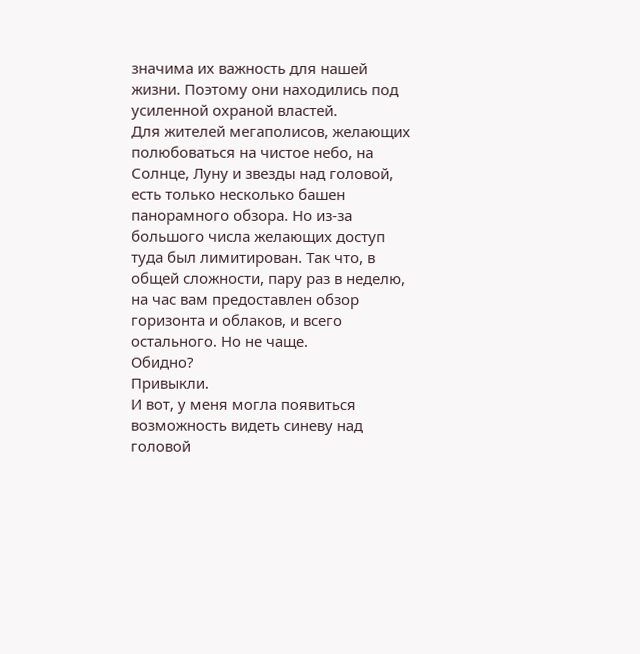значима их важность для нашей жизни. Поэтому они находились под усиленной охраной властей.
Для жителей мегаполисов, желающих полюбоваться на чистое небо, на Солнце, Луну и звезды над головой, есть только несколько башен панорамного обзора. Но из-за большого числа желающих доступ туда был лимитирован. Так что, в общей сложности, пару раз в неделю, на час вам предоставлен обзор горизонта и облаков, и всего остального. Но не чаще.
Обидно?
Привыкли.
И вот, у меня могла появиться возможность видеть синеву над головой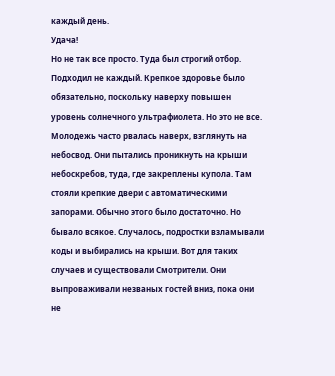каждый день.
Удача!
Но не так все просто. Туда был строгий отбор. Подходил не каждый. Крепкое здоровье было обязательно, поскольку наверху повышен уровень солнечного ультрафиолета. Но это не все.
Молодежь часто рвалась наверх, взглянуть на небосвод. Они пытались проникнуть на крыши небоскребов, туда, где закреплены купола. Там стояли крепкие двери с автоматическими запорами. Обычно этого было достаточно. Но бывало всякое. Случалось, подростки взламывали коды и выбирались на крыши. Вот для таких случаев и существовали Смотрители. Они выпроваживали незваных гостей вниз, пока они не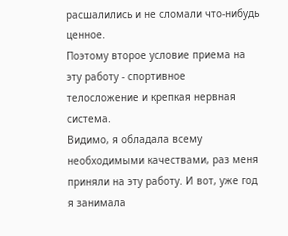расшалились и не сломали что-нибудь ценное.
Поэтому второе условие приема на эту работу - спортивное телосложение и крепкая нервная система.
Видимо, я обладала всему необходимыми качествами, раз меня приняли на эту работу. И вот, уже год я занимала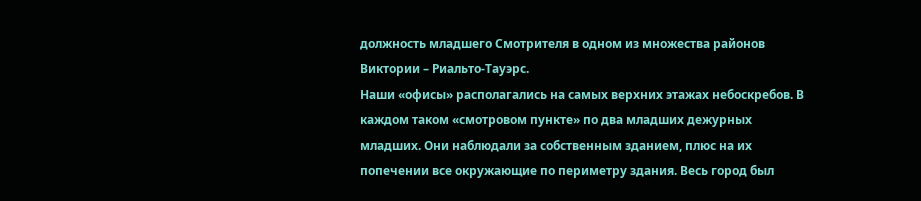должность младшего Смотрителя в одном из множества районов Виктории – Риальто-Тауэрс.
Наши «офисы» располагались на самых верхних этажах небоскребов. В каждом таком «смотровом пункте» по два младших дежурных младших. Они наблюдали за собственным зданием, плюс на их попечении все окружающие по периметру здания. Весь город был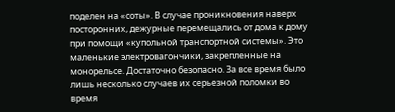поделен на «соты». В случае проникновения наверх посторонних, дежурные перемещались от дома к дому при помощи «купольной транспортной системы». Это маленькие электровагончики, закрепленные на монорельсе. Достаточно безопасно. За все время было лишь несколько случаев их серьезной поломки во время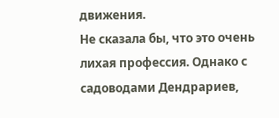движения.
Не сказала бы, что это очень лихая профессия. Однако с садоводами Дендрариев,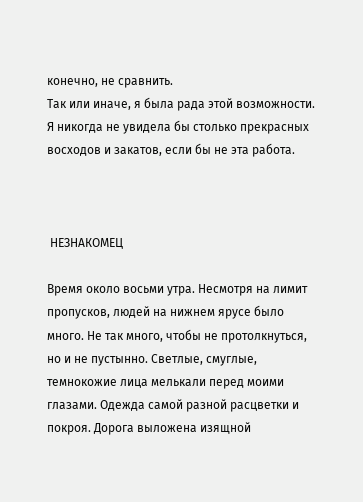конечно, не сравнить.
Так или иначе, я была рада этой возможности. Я никогда не увидела бы столько прекрасных восходов и закатов, если бы не эта работа.



 НЕЗНАКОМЕЦ

Время около восьми утра. Несмотря на лимит пропусков, людей на нижнем ярусе было много. Не так много, чтобы не протолкнуться, но и не пустынно. Светлые, смуглые, темнокожие лица мелькали перед моими глазами. Одежда самой разной расцветки и покроя. Дорога выложена изящной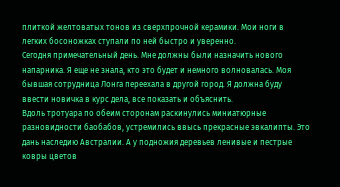плиткой желтоватых тонов из сверхпрочной керамики. Мои ноги в легких босоножках ступали по ней быстро и уверенно.
Сегодня примечательный день. Мне должны были назначить нового напарника. Я еще не знала, кто это будет и немного волновалась. Моя бывшая сотрудница Лонга переехала в другой город. Я должна буду ввести новичка в курс дела, все показать и объяснить.
Вдоль тротуара по обеим сторонам раскинулись миниатюрные разновидности баобабов, устремились ввысь прекрасные эвкалипты. Это дань наследию Австралии. А у подножия деревьев ленивые и пестрые ковры цветов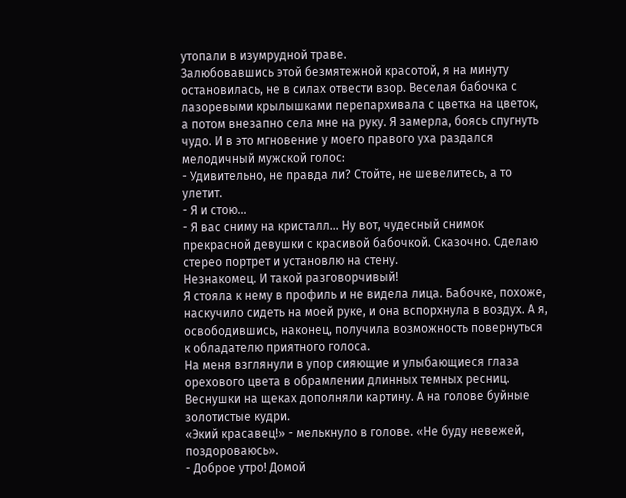утопали в изумрудной траве.
Залюбовавшись этой безмятежной красотой, я на минуту остановилась, не в силах отвести взор. Веселая бабочка с лазоревыми крылышками перепархивала с цветка на цветок, а потом внезапно села мне на руку. Я замерла, боясь спугнуть чудо. И в это мгновение у моего правого уха раздался мелодичный мужской голос:
- Удивительно, не правда ли? Стойте, не шевелитесь, а то улетит.
- Я и стою…
- Я вас сниму на кристалл… Ну вот, чудесный снимок прекрасной девушки с красивой бабочкой. Сказочно. Сделаю стерео портрет и установлю на стену.
Незнакомец. И такой разговорчивый!
Я стояла к нему в профиль и не видела лица. Бабочке, похоже, наскучило сидеть на моей руке, и она вспорхнула в воздух. А я, освободившись, наконец, получила возможность повернуться к обладателю приятного голоса.
На меня взглянули в упор сияющие и улыбающиеся глаза орехового цвета в обрамлении длинных темных ресниц. Веснушки на щеках дополняли картину. А на голове буйные золотистые кудри.
«Экий красавец!» - мелькнуло в голове. «Не буду невежей, поздороваюсь».
- Доброе утро! Домой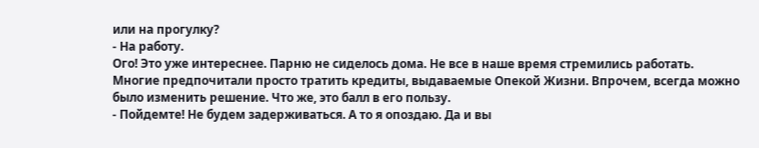или на прогулку?
- На работу.
Ого! Это уже интереснее. Парню не сиделось дома. Не все в наше время стремились работать. Многие предпочитали просто тратить кредиты, выдаваемые Опекой Жизни. Впрочем, всегда можно было изменить решение. Что же, это балл в его пользу.
- Пойдемте! Не будем задерживаться. А то я опоздаю. Да и вы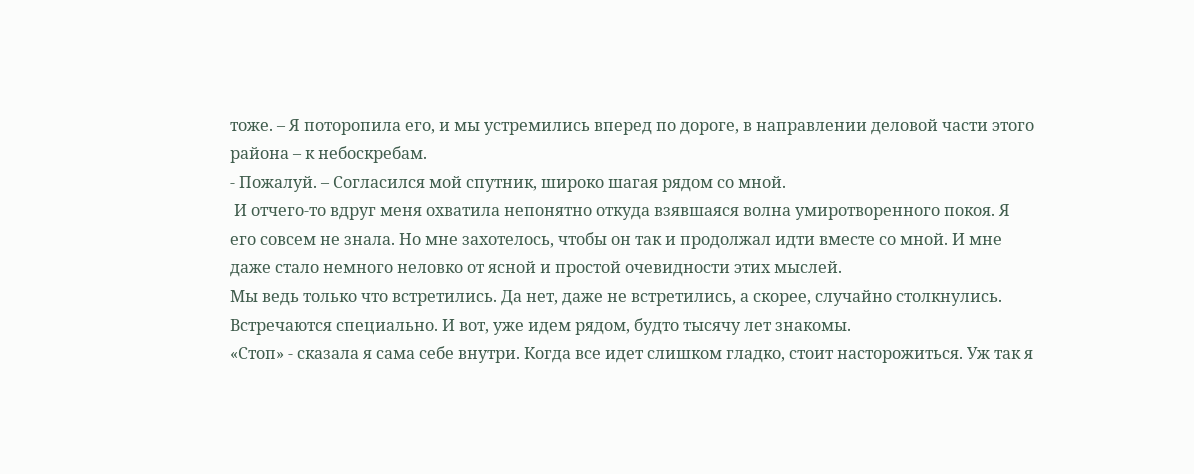тоже. – Я поторопила его, и мы устремились вперед по дороге, в направлении деловой части этого района – к небоскребам.
- Пожалуй. – Согласился мой спутник, широко шагая рядом со мной.
 И отчего-то вдруг меня охватила непонятно откуда взявшаяся волна умиротворенного покоя. Я его совсем не знала. Но мне захотелось, чтобы он так и продолжал идти вместе со мной. И мне даже стало немного неловко от ясной и простой очевидности этих мыслей.
Мы ведь только что встретились. Да нет, даже не встретились, а скорее, случайно столкнулись. Встречаются специально. И вот, уже идем рядом, будто тысячу лет знакомы.
«Стоп» - сказала я сама себе внутри. Когда все идет слишком гладко, стоит насторожиться. Уж так я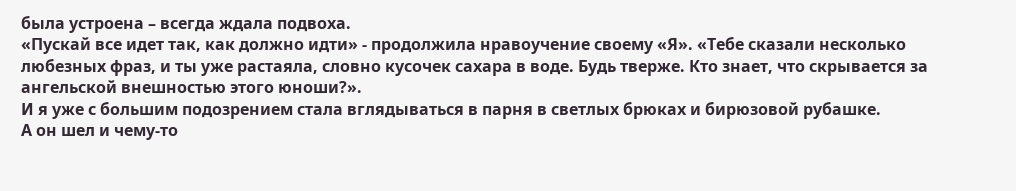была устроена – всегда ждала подвоха.
«Пускай все идет так, как должно идти» - продолжила нравоучение своему «Я». «Тебе сказали несколько любезных фраз, и ты уже растаяла, словно кусочек сахара в воде. Будь тверже. Кто знает, что скрывается за ангельской внешностью этого юноши?».
И я уже с большим подозрением стала вглядываться в парня в светлых брюках и бирюзовой рубашке.
А он шел и чему-то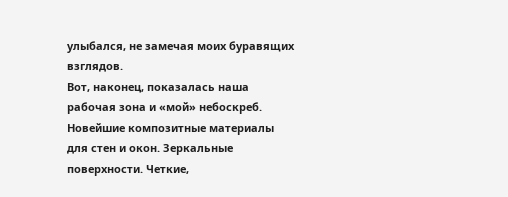улыбался, не замечая моих буравящих взглядов.
Вот, наконец, показалась наша рабочая зона и «мой» небоскреб. Новейшие композитные материалы для стен и окон. Зеркальные поверхности. Четкие,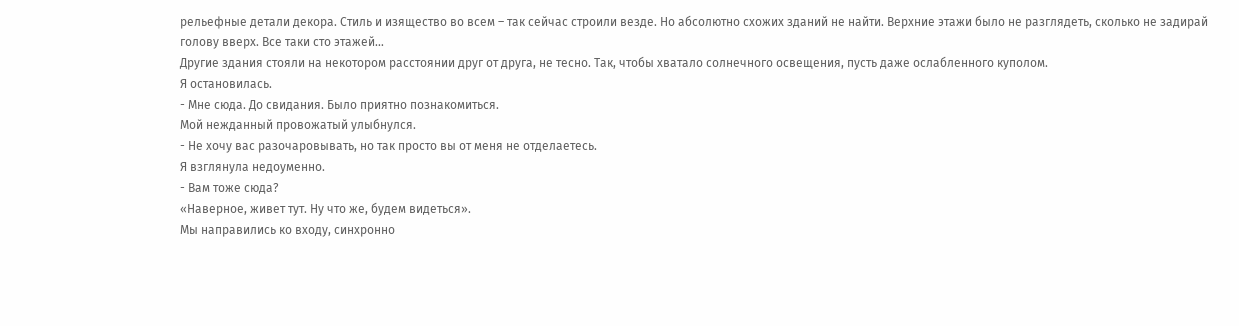рельефные детали декора. Стиль и изящество во всем – так сейчас строили везде. Но абсолютно схожих зданий не найти. Верхние этажи было не разглядеть, сколько не задирай голову вверх. Все таки сто этажей…
Другие здания стояли на некотором расстоянии друг от друга, не тесно. Так, чтобы хватало солнечного освещения, пусть даже ослабленного куполом.
Я остановилась.
- Мне сюда. До свидания. Было приятно познакомиться.
Мой нежданный провожатый улыбнулся.
- Не хочу вас разочаровывать, но так просто вы от меня не отделаетесь.
Я взглянула недоуменно.
- Вам тоже сюда?
«Наверное, живет тут. Ну что же, будем видеться».
Мы направились ко входу, синхронно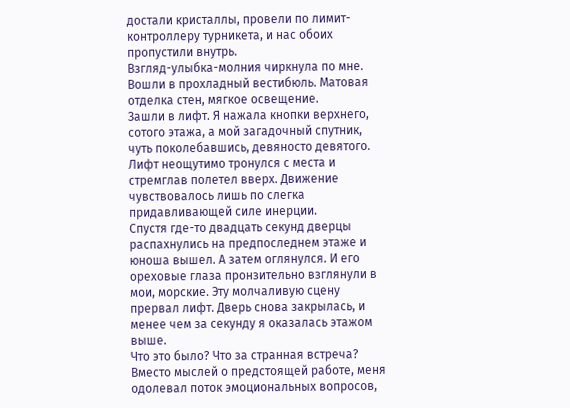достали кристаллы, провели по лимит-контроллеру турникета, и нас обоих пропустили внутрь.
Взгляд-улыбка-молния чиркнула по мне.
Вошли в прохладный вестибюль. Матовая отделка стен, мягкое освещение.
Зашли в лифт. Я нажала кнопки верхнего, сотого этажа, а мой загадочный спутник, чуть поколебавшись, девяносто девятого. Лифт неощутимо тронулся с места и стремглав полетел вверх. Движение чувствовалось лишь по слегка придавливающей силе инерции.
Спустя где-то двадцать секунд дверцы распахнулись на предпоследнем этаже и юноша вышел. А затем оглянулся. И его ореховые глаза пронзительно взглянули в мои, морские. Эту молчаливую сцену прервал лифт. Дверь снова закрылась, и менее чем за секунду я оказалась этажом выше.
Что это было? Что за странная встреча? Вместо мыслей о предстоящей работе, меня одолевал поток эмоциональных вопросов,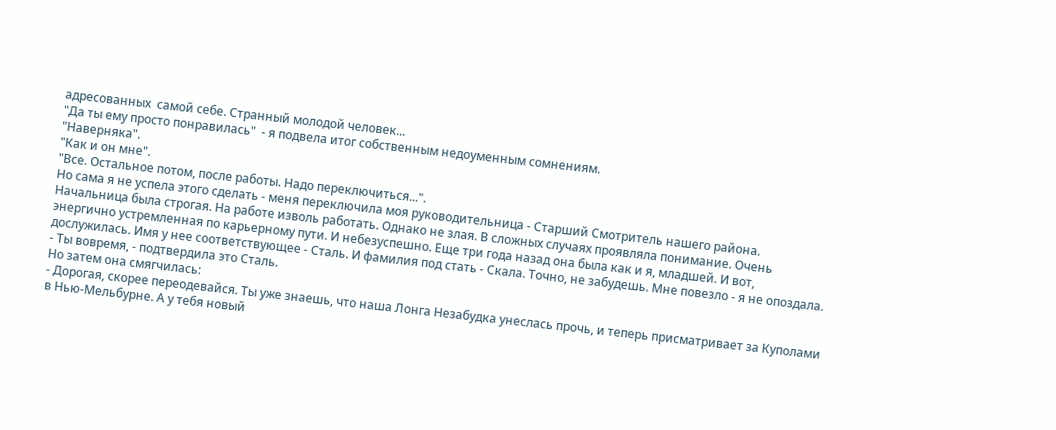адресованных  самой себе. Странный молодой человек...
"Да ты ему просто понравилась"  - я подвела итог собственным недоуменным сомнениям.
"Наверняка".
"Как и он мне".
"Все. Остальное потом, после работы. Надо переключиться...".
Но сама я не успела этого сделать - меня переключила моя руководительница - Старший Смотритель нашего района.
Начальница была строгая. На работе изволь работать. Однако не злая. В сложных случаях проявляла понимание. Очень энергично устремленная по карьерному пути. И небезуспешно. Еще три года назад она была как и я, младшей. И вот, дослужилась. Имя у нее соответствующее - Сталь. И фамилия под стать - Скала. Точно, не забудешь. Мне повезло - я не опоздала.
- Ты вовремя, - подтвердила это Сталь.
Но затем она смягчилась:
- Дорогая, скорее переодевайся. Ты уже знаешь, что наша Лонга Незабудка унеслась прочь, и теперь присматривает за Куполами в Нью-Мельбурне. А у тебя новый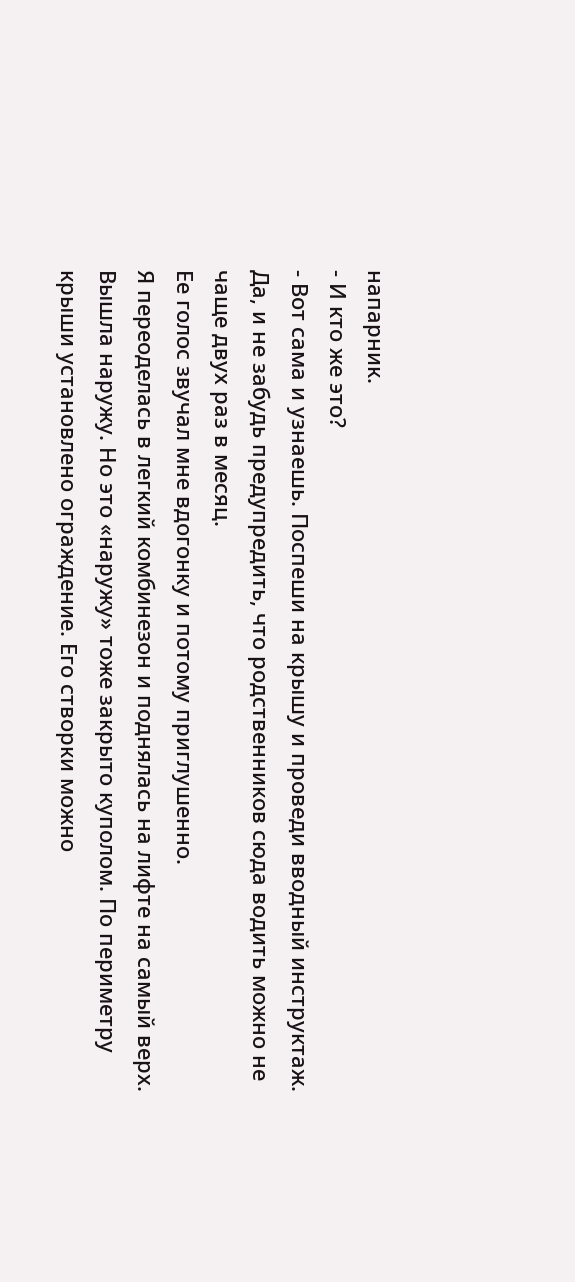напарник.
- И кто же это?
- Вот сама и узнаешь. Поспеши на крышу и проведи вводный инструктаж. Да, и не забудь предупредить, что родственников сюда водить можно не чаще двух раз в месяц.
Ее голос звучал мне вдогонку и потому приглушенно.
Я переоделась в легкий комбинезон и поднялась на лифте на самый верх.
Вышла наружу. Но это «наружу» тоже закрыто куполом. По периметру крыши установлено ограждение. Его створки можно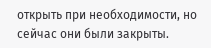открыть при необходимости, но сейчас они были закрыты.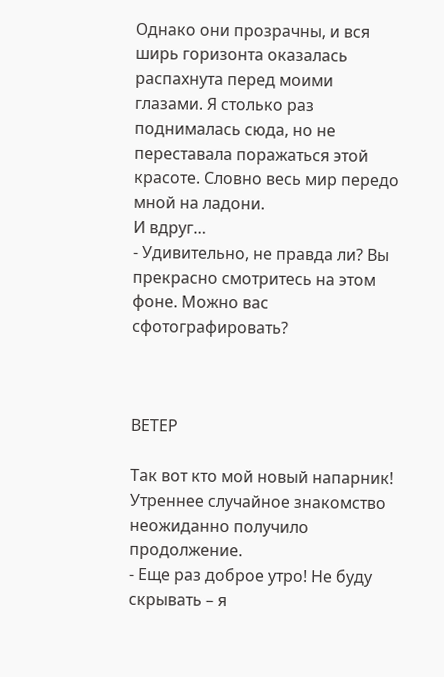Однако они прозрачны, и вся ширь горизонта оказалась распахнута перед моими глазами. Я столько раз поднималась сюда, но не переставала поражаться этой красоте. Словно весь мир передо мной на ладони.
И вдруг…
- Удивительно, не правда ли? Вы прекрасно смотритесь на этом фоне. Можно вас сфотографировать?



ВЕТЕР

Так вот кто мой новый напарник! Утреннее случайное знакомство неожиданно получило продолжение.
- Еще раз доброе утро! Не буду скрывать – я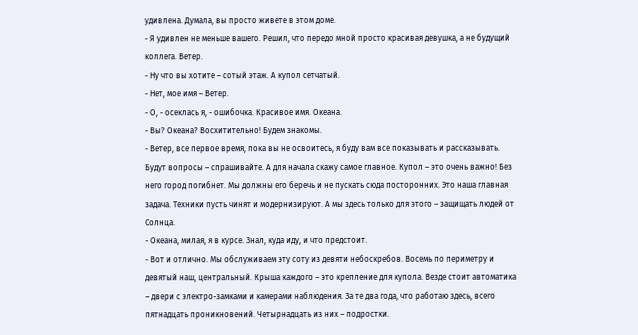удивлена. Думала, вы просто живете в этом доме.
- Я удивлен не меньше вашего. Решил, что передо мной просто красивая девушка, а не будущий коллега. Ветер.
- Ну что вы хотите – сотый этаж. А купол сетчатый.
- Нет, мое имя – Ветер.
- О, - осеклась я, - ошибочка. Красивое имя. Океана.
- Вы? Океана? Восхитительно! Будем знакомы.
- Ветер, все первое время, пока вы не освоитесь, я буду вам все показывать и рассказывать. Будут вопросы – спрашивайте. А для начала скажу самое главное. Купол – это очень важно! Без него город погибнет. Мы должны его беречь и не пускать сюда посторонних. Это наша главная задача. Техники пусть чинят и модернизируют. А мы здесь только для этого – защищать людей от Солнца.
- Океана, милая, я в курсе. Знал, куда иду, и что предстоит.
- Вот и отлично. Мы обслуживаем эту соту из девяти небоскребов. Восемь по периметру и девятый наш, центральный. Крыша каждого – это крепление для купола. Везде стоит автоматика – двери с электро-замками и камерами наблюдения. За те два года, что работаю здесь, всего пятнадцать проникновений. Четырнадцать из них – подростки.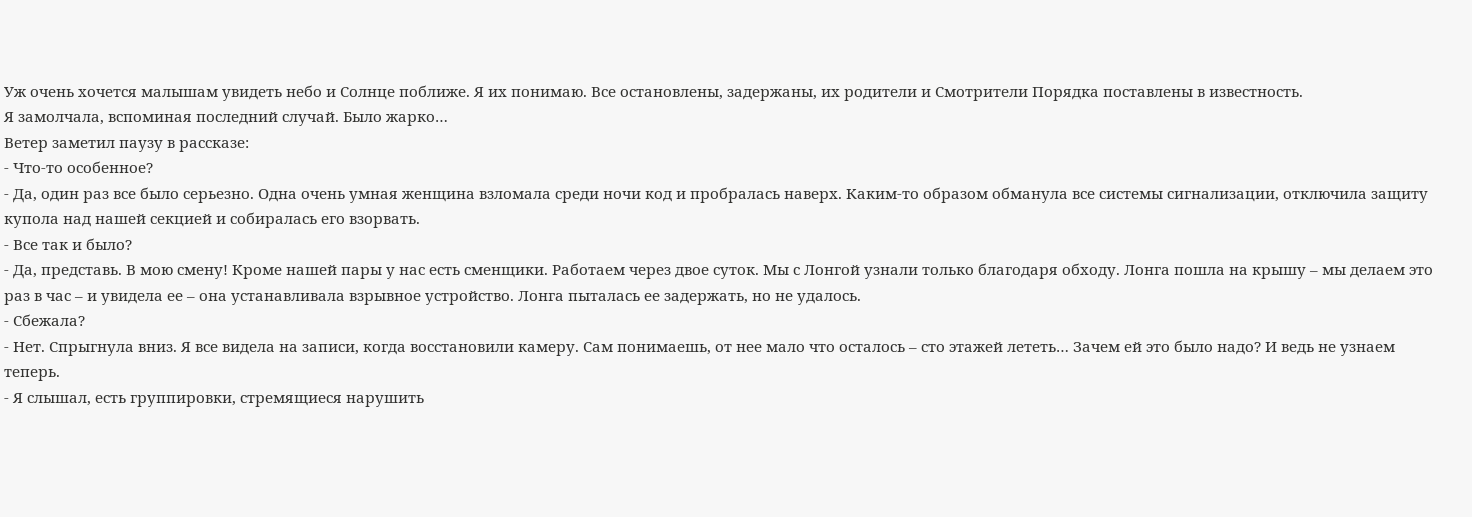Уж очень хочется малышам увидеть небо и Солнце поближе. Я их понимаю. Все остановлены, задержаны, их родители и Смотрители Порядка поставлены в известность.
Я замолчала, вспоминая последний случай. Было жарко…
Ветер заметил паузу в рассказе:
- Что-то особенное?
- Да, один раз все было серьезно. Одна очень умная женщина взломала среди ночи код и пробралась наверх. Каким-то образом обманула все системы сигнализации, отключила защиту купола над нашей секцией и собиралась его взорвать.
- Все так и было?
- Да, представь. В мою смену! Кроме нашей пары у нас есть сменщики. Работаем через двое суток. Мы с Лонгой узнали только благодаря обходу. Лонга пошла на крышу – мы делаем это раз в час – и увидела ее – она устанавливала взрывное устройство. Лонга пыталась ее задержать, но не удалось.
- Сбежала?
- Нет. Спрыгнула вниз. Я все видела на записи, когда восстановили камеру. Сам понимаешь, от нее мало что осталось – сто этажей лететь… Зачем ей это было надо? И ведь не узнаем теперь.
- Я слышал, есть группировки, стремящиеся нарушить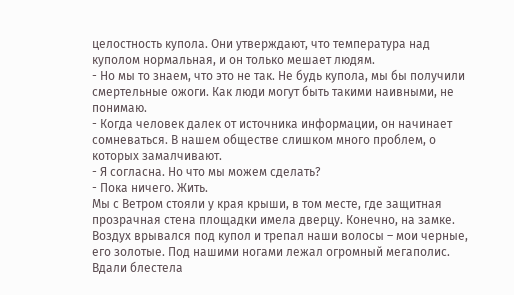целостность купола. Они утверждают, что температура над куполом нормальная, и он только мешает людям.
- Но мы то знаем, что это не так. Не будь купола, мы бы получили смертельные ожоги. Как люди могут быть такими наивными, не понимаю.
- Когда человек далек от источника информации, он начинает сомневаться. В нашем обществе слишком много проблем, о которых замалчивают.
- Я согласна. Но что мы можем сделать?
- Пока ничего. Жить.
Мы с Ветром стояли у края крыши, в том месте, где защитная прозрачная стена площадки имела дверцу. Конечно, на замке. Воздух врывался под купол и трепал наши волосы – мои черные, его золотые. Под нашими ногами лежал огромный мегаполис. Вдали блестела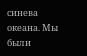синева океана. Мы были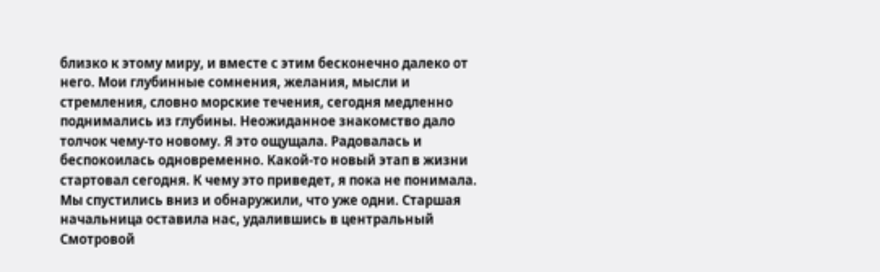близко к этому миру, и вместе с этим бесконечно далеко от него. Мои глубинные сомнения, желания, мысли и стремления, словно морские течения, сегодня медленно поднимались из глубины. Неожиданное знакомство дало толчок чему-то новому. Я это ощущала. Радовалась и беспокоилась одновременно. Какой-то новый этап в жизни стартовал сегодня. К чему это приведет, я пока не понимала.
Мы спустились вниз и обнаружили, что уже одни. Старшая начальница оставила нас, удалившись в центральный Смотровой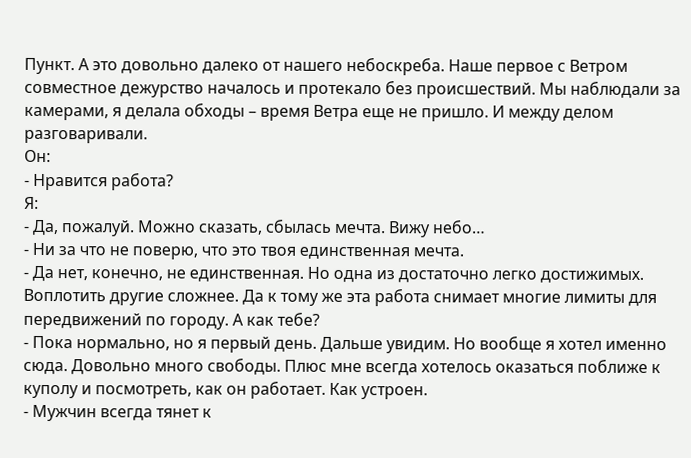Пункт. А это довольно далеко от нашего небоскреба. Наше первое с Ветром совместное дежурство началось и протекало без происшествий. Мы наблюдали за камерами, я делала обходы – время Ветра еще не пришло. И между делом разговаривали.
Он:
- Нравится работа?
Я:
- Да, пожалуй. Можно сказать, сбылась мечта. Вижу небо…
- Ни за что не поверю, что это твоя единственная мечта.
- Да нет, конечно, не единственная. Но одна из достаточно легко достижимых. Воплотить другие сложнее. Да к тому же эта работа снимает многие лимиты для передвижений по городу. А как тебе?
- Пока нормально, но я первый день. Дальше увидим. Но вообще я хотел именно сюда. Довольно много свободы. Плюс мне всегда хотелось оказаться поближе к куполу и посмотреть, как он работает. Как устроен.
- Мужчин всегда тянет к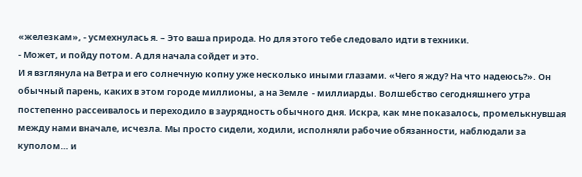«железкам», - усмехнулась я. – Это ваша природа. Но для этого тебе следовало идти в техники.
- Может, и пойду потом. А для начала сойдет и это.
И я взглянула на Ветра и его солнечную копну уже несколько иными глазами. «Чего я жду? На что надеюсь?». Он обычный парень, каких в этом городе миллионы, а на Земле  - миллиарды. Волшебство сегодняшнего утра постепенно рассеивалось и переходило в заурядность обычного дня. Искра, как мне показалось, промелькнувшая между нами вначале, исчезла. Мы просто сидели, ходили, исполняли рабочие обязанности, наблюдали за куполом… и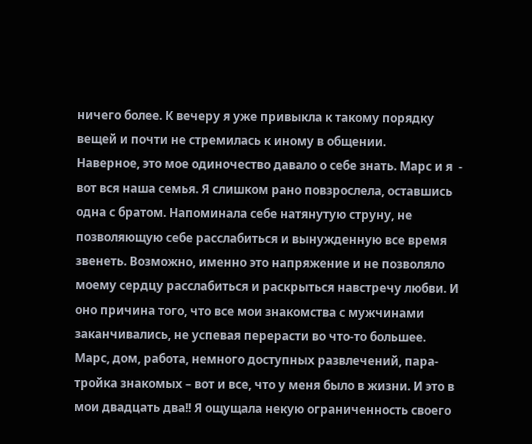ничего более. К вечеру я уже привыкла к такому порядку вещей и почти не стремилась к иному в общении.
Наверное, это мое одиночество давало о себе знать. Марс и я  - вот вся наша семья. Я слишком рано повзрослела, оставшись одна с братом. Напоминала себе натянутую струну, не позволяющую себе расслабиться и вынужденную все время звенеть. Возможно, именно это напряжение и не позволяло моему сердцу расслабиться и раскрыться навстречу любви. И оно причина того, что все мои знакомства с мужчинами заканчивались, не успевая перерасти во что-то большее.
Марс, дом, работа, немного доступных развлечений, пара-тройка знакомых – вот и все, что у меня было в жизни. И это в мои двадцать два!! Я ощущала некую ограниченность своего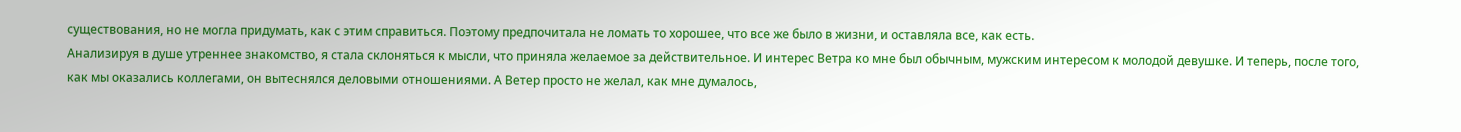существования, но не могла придумать, как с этим справиться. Поэтому предпочитала не ломать то хорошее, что все же было в жизни, и оставляла все, как есть.
Анализируя в душе утреннее знакомство, я стала склоняться к мысли, что приняла желаемое за действительное. И интерес Ветра ко мне был обычным, мужским интересом к молодой девушке. И теперь, после того, как мы оказались коллегами, он вытеснялся деловыми отношениями. А Ветер просто не желал, как мне думалось,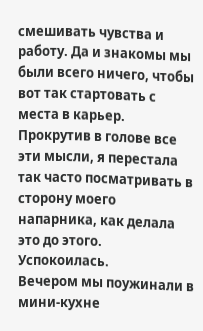смешивать чувства и работу. Да и знакомы мы были всего ничего, чтобы вот так стартовать с места в карьер.
Прокрутив в голове все эти мысли, я перестала так часто посматривать в сторону моего напарника, как делала это до этого. Успокоилась.
Вечером мы поужинали в мини-кухне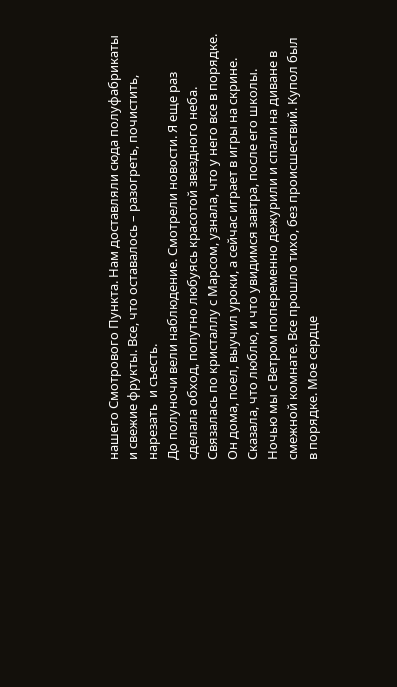нашего Смотрового Пункта. Нам доставляли сюда полуфабрикаты и свежие фрукты. Все, что оставалось – разогреть, почистить, нарезать  и съесть.
До полуночи вели наблюдение. Смотрели новости. Я еще раз сделала обход, попутно любуясь красотой звездного неба. Связалась по кристаллу с Марсом, узнала, что у него все в порядке. Он дома, поел, выучил уроки, а сейчас играет в игры на скрине. Сказала, что люблю, и что увидимся завтра, после его школы.
Ночью мы с Ветром попеременно дежурили и спали на диване в смежной комнате. Все прошло тихо, без происшествий. Купол был в порядке. Мое сердце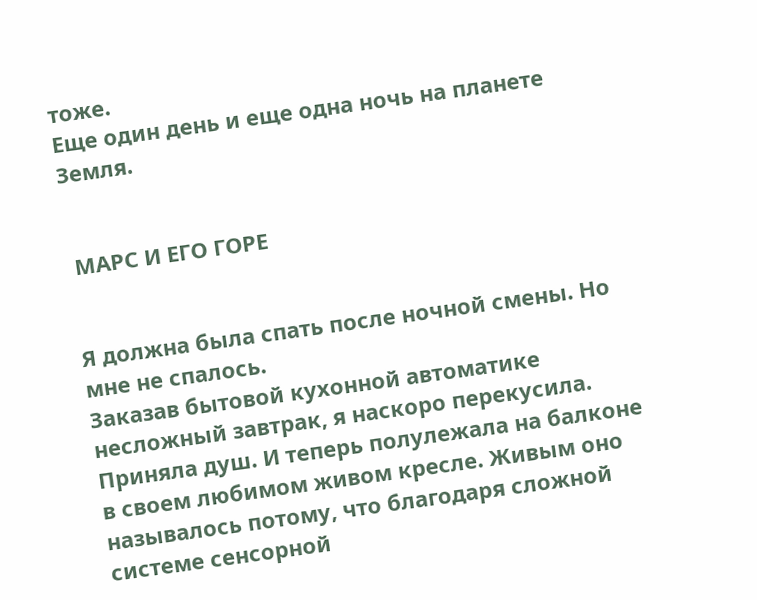тоже.
Еще один день и еще одна ночь на планете Земля.


 МАРС И ЕГО ГОРЕ


Я должна была спать после ночной смены. Но мне не спалось.
Заказав бытовой кухонной автоматике несложный завтрак, я наскоро перекусила. Приняла душ. И теперь полулежала на балконе в своем любимом живом кресле. Живым оно называлось потому, что благодаря сложной системе сенсорной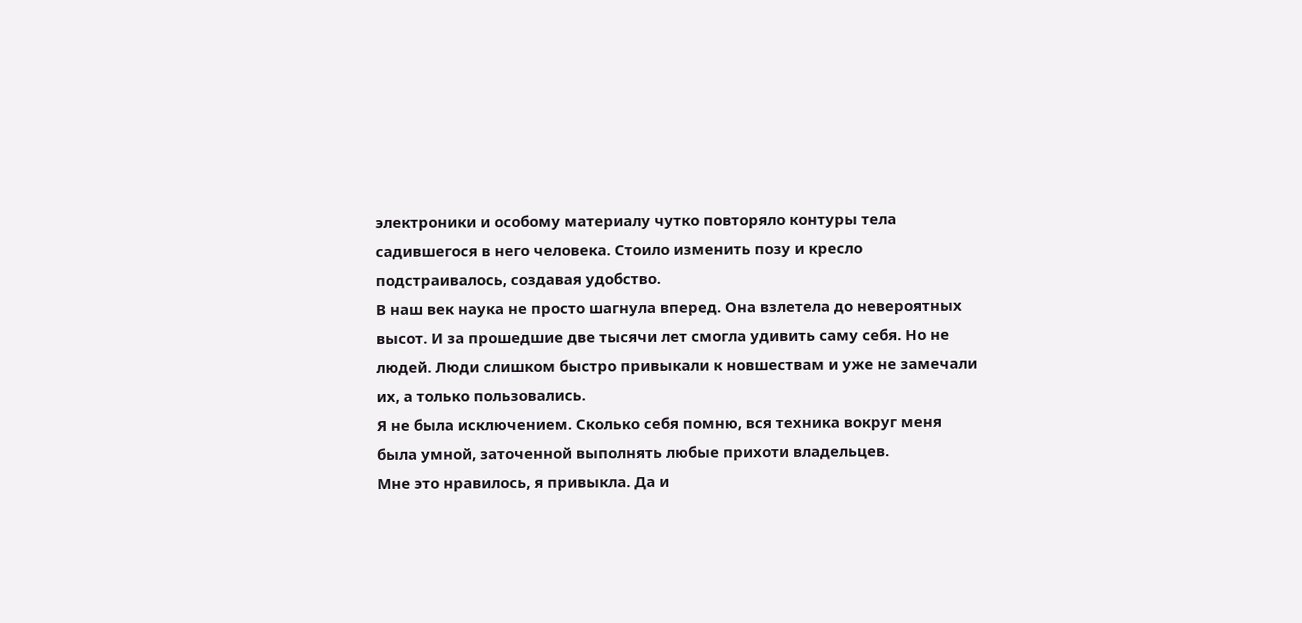электроники и особому материалу чутко повторяло контуры тела садившегося в него человека. Стоило изменить позу и кресло подстраивалось, создавая удобство.
В наш век наука не просто шагнула вперед. Она взлетела до невероятных высот. И за прошедшие две тысячи лет смогла удивить саму себя. Но не людей. Люди слишком быстро привыкали к новшествам и уже не замечали их, а только пользовались.
Я не была исключением. Сколько себя помню, вся техника вокруг меня была умной, заточенной выполнять любые прихоти владельцев.
Мне это нравилось, я привыкла. Да и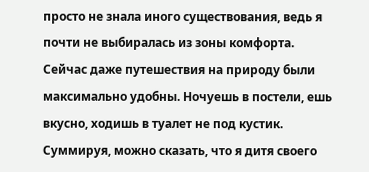просто не знала иного существования, ведь я почти не выбиралась из зоны комфорта. Сейчас даже путешествия на природу были максимально удобны. Ночуешь в постели, ешь вкусно, ходишь в туалет не под кустик.
Суммируя, можно сказать, что я дитя своего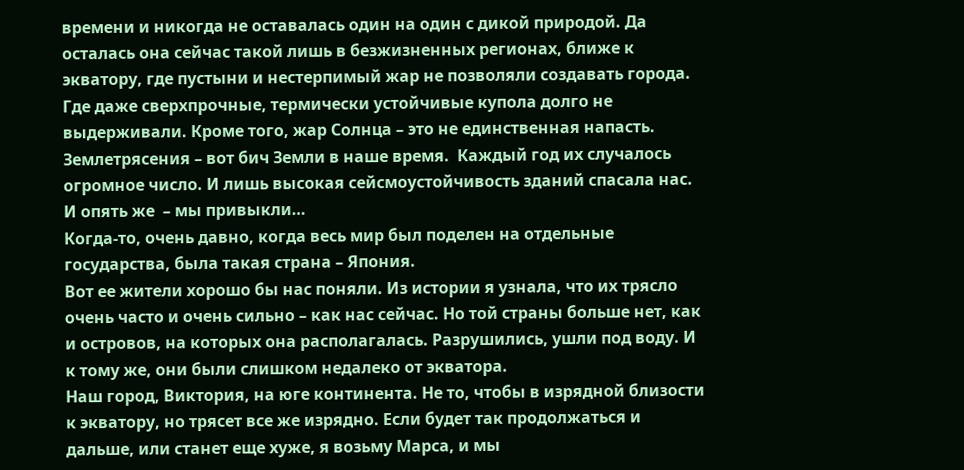времени и никогда не оставалась один на один с дикой природой. Да осталась она сейчас такой лишь в безжизненных регионах, ближе к экватору, где пустыни и нестерпимый жар не позволяли создавать города. Где даже сверхпрочные, термически устойчивые купола долго не выдерживали. Кроме того, жар Солнца – это не единственная напасть. Землетрясения – вот бич Земли в наше время.  Каждый год их случалось  огромное число. И лишь высокая сейсмоустойчивость зданий спасала нас. И опять же  – мы привыкли…
Когда-то, очень давно, когда весь мир был поделен на отдельные государства, была такая страна – Япония.
Вот ее жители хорошо бы нас поняли. Из истории я узнала, что их трясло очень часто и очень сильно – как нас сейчас. Но той страны больше нет, как и островов, на которых она располагалась. Разрушились, ушли под воду. И к тому же, они были слишком недалеко от экватора.
Наш город, Виктория, на юге континента. Не то, чтобы в изрядной близости к экватору, но трясет все же изрядно. Если будет так продолжаться и дальше, или станет еще хуже, я возьму Марса, и мы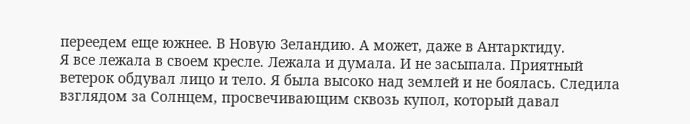переедем еще южнее. В Новую Зеландию. А может, даже в Антарктиду.
Я все лежала в своем кресле. Лежала и думала. И не засыпала. Приятный ветерок обдувал лицо и тело. Я была высоко над землей и не боялась. Следила взглядом за Солнцем, просвечивающим сквозь купол, который давал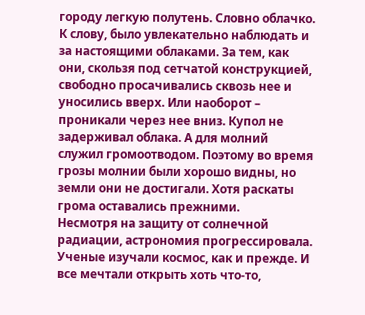городу легкую полутень. Словно облачко.
К слову, было увлекательно наблюдать и за настоящими облаками. За тем, как они, скользя под сетчатой конструкцией, свободно просачивались сквозь нее и уносились вверх. Или наоборот – проникали через нее вниз. Купол не задерживал облака. А для молний служил громоотводом. Поэтому во время грозы молнии были хорошо видны, но земли они не достигали. Хотя раскаты грома оставались прежними.
Несмотря на защиту от солнечной радиации, астрономия прогрессировала. Ученые изучали космос, как и прежде. И все мечтали открыть хоть что-то,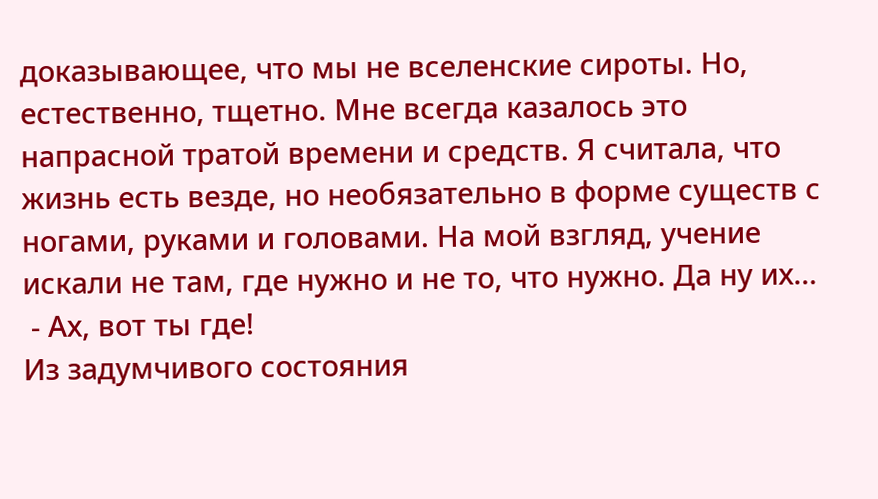доказывающее, что мы не вселенские сироты. Но, естественно, тщетно. Мне всегда казалось это напрасной тратой времени и средств. Я считала, что жизнь есть везде, но необязательно в форме существ с ногами, руками и головами. На мой взгляд, учение искали не там, где нужно и не то, что нужно. Да ну их…
 - Ах, вот ты где!
Из задумчивого состояния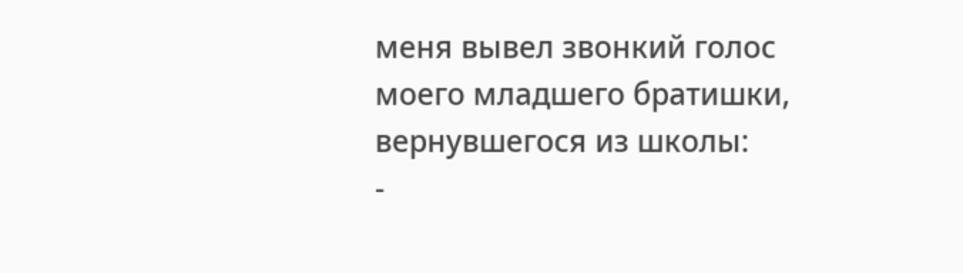меня вывел звонкий голос моего младшего братишки, вернувшегося из школы:
-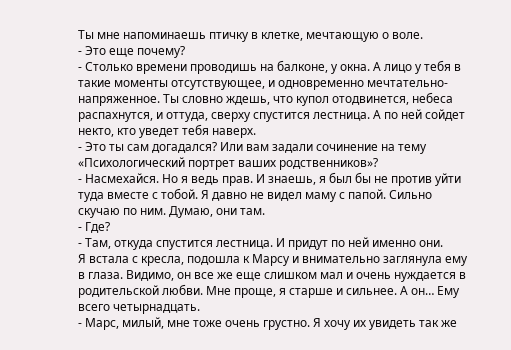Ты мне напоминаешь птичку в клетке, мечтающую о воле.
- Это еще почему?
- Столько времени проводишь на балконе, у окна. А лицо у тебя в такие моменты отсутствующее, и одновременно мечтательно-напряженное. Ты словно ждешь, что купол отодвинется, небеса распахнутся, и оттуда, сверху спустится лестница. А по ней сойдет некто, кто уведет тебя наверх.
- Это ты сам догадался? Или вам задали сочинение на тему «Психологический портрет ваших родственников»?
- Насмехайся. Но я ведь прав. И знаешь, я был бы не против уйти туда вместе с тобой. Я давно не видел маму с папой. Сильно скучаю по ним. Думаю, они там.
- Где?
- Там, откуда спустится лестница. И придут по ней именно они.
Я встала с кресла, подошла к Марсу и внимательно заглянула ему в глаза. Видимо, он все же еще слишком мал и очень нуждается в родительской любви. Мне проще, я старше и сильнее. А он… Ему всего четырнадцать.
- Марс, милый, мне тоже очень грустно. Я хочу их увидеть так же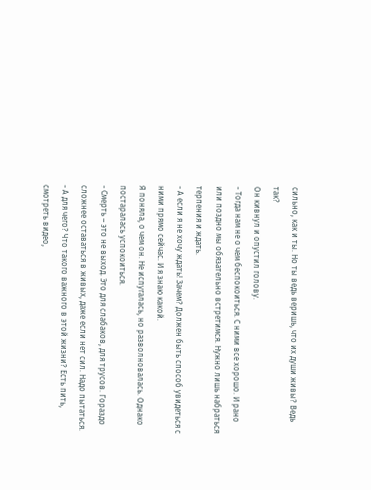сильно, как и ты. Но ты ведь веришь, что их души живы? Ведь так?
Он кивнул и опустил голову.
- Тогда нам не о чем беспокоиться. С ними все хорошо. И рано или поздно мы обязательно встретимся. Нужно лишь набраться терпения и ждать.
- А если я не хочу ждать! Зачем? Должен быть способ увидеться с ними прямо сейчас. И я знаю какой.
Я поняла, о чем он. Не испугалась, но разволновалась. Однако постаралась успокоиться.
- Смерть – это не выход. Это для слабаков, для трусов. Гораздо сложнее оставаться в живых, даже если нет сил. Надо пытаться.
- А для чего? Что такого важного в этой жизни? Есть пить, смотреть видео,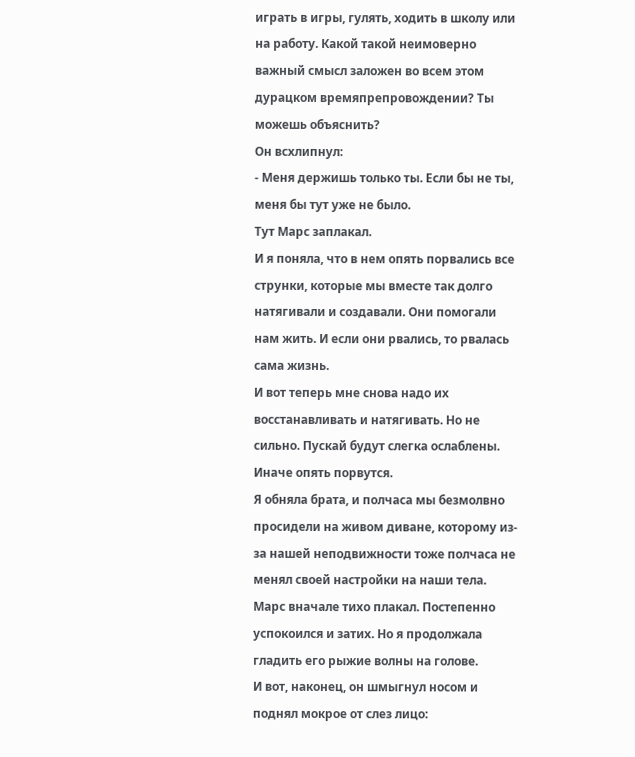играть в игры, гулять, ходить в школу или на работу. Какой такой неимоверно важный смысл заложен во всем этом дурацком времяпрепровождении? Ты можешь объяснить?
Он всхлипнул:
- Меня держишь только ты. Если бы не ты, меня бы тут уже не было.
Тут Марс заплакал.
И я поняла, что в нем опять порвались все струнки, которые мы вместе так долго натягивали и создавали. Они помогали нам жить. И если они рвались, то рвалась сама жизнь.
И вот теперь мне снова надо их восстанавливать и натягивать. Но не сильно. Пускай будут слегка ослаблены. Иначе опять порвутся.
Я обняла брата, и полчаса мы безмолвно просидели на живом диване, которому из-за нашей неподвижности тоже полчаса не менял своей настройки на наши тела.
Марс вначале тихо плакал. Постепенно успокоился и затих. Но я продолжала гладить его рыжие волны на голове.
И вот, наконец, он шмыгнул носом и поднял мокрое от слез лицо: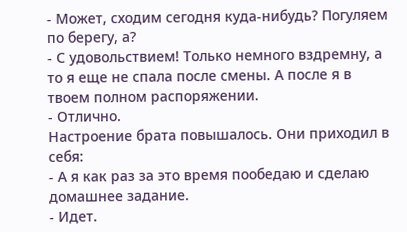- Может, сходим сегодня куда-нибудь? Погуляем по берегу, а?
- С удовольствием! Только немного вздремну, а то я еще не спала после смены. А после я в твоем полном распоряжении.
- Отлично.
Настроение брата повышалось. Они приходил в себя:
- А я как раз за это время пообедаю и сделаю домашнее задание.
- Идет.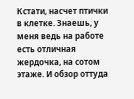Кстати, насчет птички в клетке. Знаешь, у меня ведь на работе есть отличная жердочка, на сотом этаже. И обзор оттуда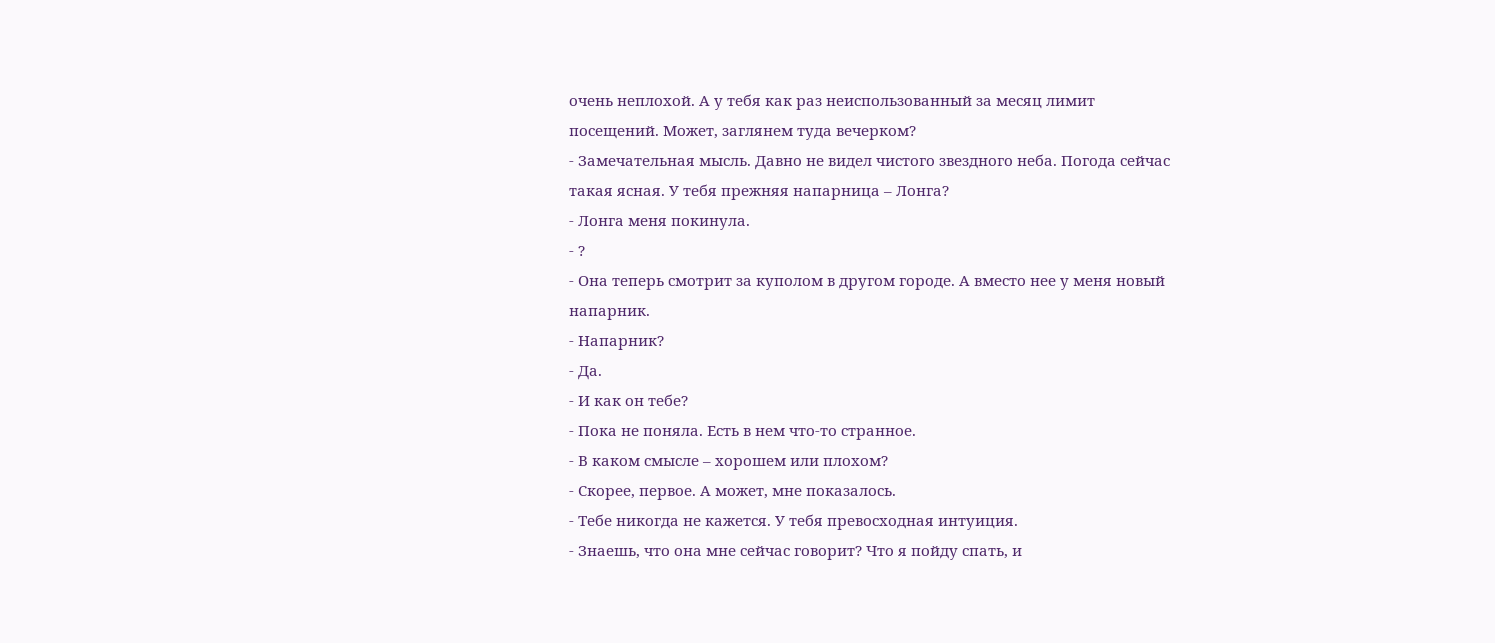очень неплохой. А у тебя как раз неиспользованный за месяц лимит посещений. Может, заглянем туда вечерком?
- Замечательная мысль. Давно не видел чистого звездного неба. Погода сейчас такая ясная. У тебя прежняя напарница – Лонга?
- Лонга меня покинула.
- ?
- Она теперь смотрит за куполом в другом городе. А вместо нее у меня новый напарник.
- Напарник?
- Да.
- И как он тебе?
- Пока не поняла. Есть в нем что-то странное.
- В каком смысле – хорошем или плохом?
- Скорее, первое. А может, мне показалось.
- Тебе никогда не кажется. У тебя превосходная интуиция.
- Знаешь, что она мне сейчас говорит? Что я пойду спать, и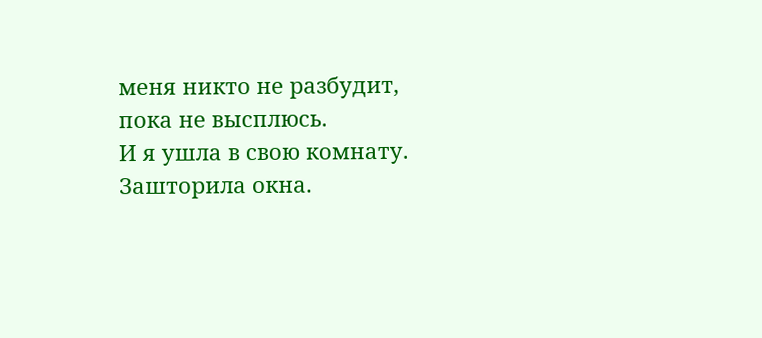меня никто не разбудит, пока не высплюсь.
И я ушла в свою комнату. Зашторила окна.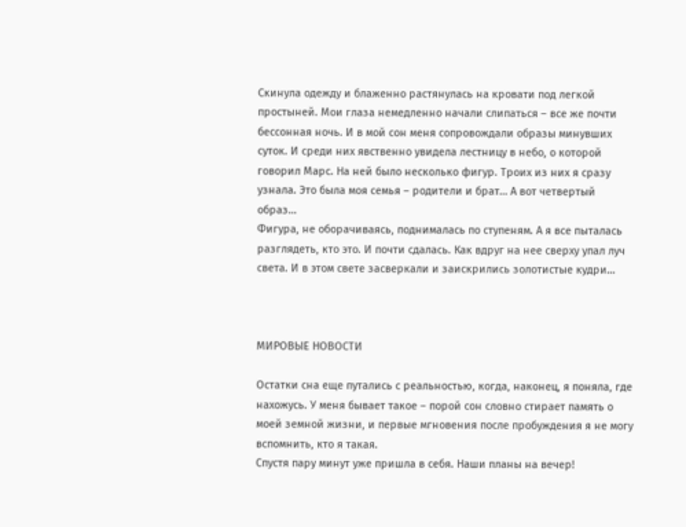Скинула одежду и блаженно растянулась на кровати под легкой простыней. Мои глаза немедленно начали слипаться – все же почти бессонная ночь. И в мой сон меня сопровождали образы минувших суток. И среди них явственно увидела лестницу в небо, о которой говорил Марс. На ней было несколько фигур. Троих из них я сразу узнала. Это была моя семья – родители и брат… А вот четвертый образ…
Фигура, не оборачиваясь, поднималась по ступеням. А я все пыталась разглядеть, кто это. И почти сдалась. Как вдруг на нее сверху упал луч света. И в этом свете засверкали и заискрились золотистые кудри…



МИРОВЫЕ НОВОСТИ

Остатки сна еще путались с реальностью, когда, наконец, я поняла, где нахожусь. У меня бывает такое – порой сон словно стирает память о моей земной жизни, и первые мгновения после пробуждения я не могу вспомнить, кто я такая.
Спустя пару минут уже пришла в себя. Наши планы на вечер!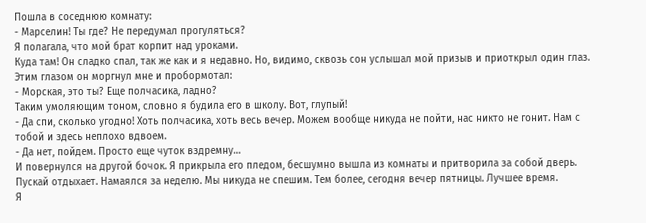Пошла в соседнюю комнату:
- Марселин! Ты где? Не передумал прогуляться?
Я полагала, что мой брат корпит над уроками.
Куда там! Он сладко спал, так же как и я недавно. Но, видимо, сквозь сон услышал мой призыв и приоткрыл один глаз. Этим глазом он моргнул мне и пробормотал:
- Морская, это ты? Еще полчасика, ладно?
Таким умоляющим тоном, словно я будила его в школу. Вот, глупый!
- Да спи, сколько угодно! Хоть полчасика, хоть весь вечер. Можем вообще никуда не пойти, нас никто не гонит. Нам с тобой и здесь неплохо вдвоем.
- Да нет, пойдем. Просто еще чуток вздремну…
И повернулся на другой бочок. Я прикрыла его пледом, бесшумно вышла из комнаты и притворила за собой дверь. Пускай отдыхает. Намаялся за неделю. Мы никуда не спешим. Тем более, сегодня вечер пятницы. Лучшее время.
Я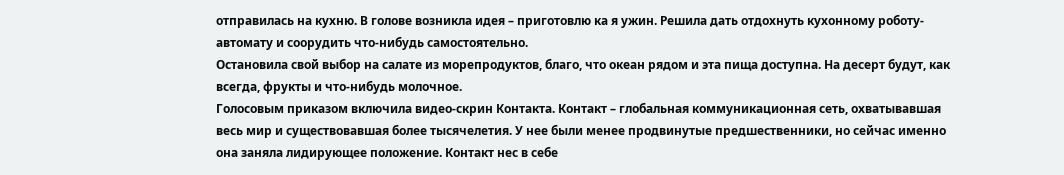отправилась на кухню. В голове возникла идея – приготовлю ка я ужин. Решила дать отдохнуть кухонному роботу-автомату и соорудить что-нибудь самостоятельно.
Остановила свой выбор на салате из морепродуктов, благо, что океан рядом и эта пища доступна. На десерт будут, как всегда, фрукты и что-нибудь молочное.
Голосовым приказом включила видео-скрин Контакта. Контакт – глобальная коммуникационная сеть, охватывавшая весь мир и существовавшая более тысячелетия. У нее были менее продвинутые предшественники, но сейчас именно она заняла лидирующее положение. Контакт нес в себе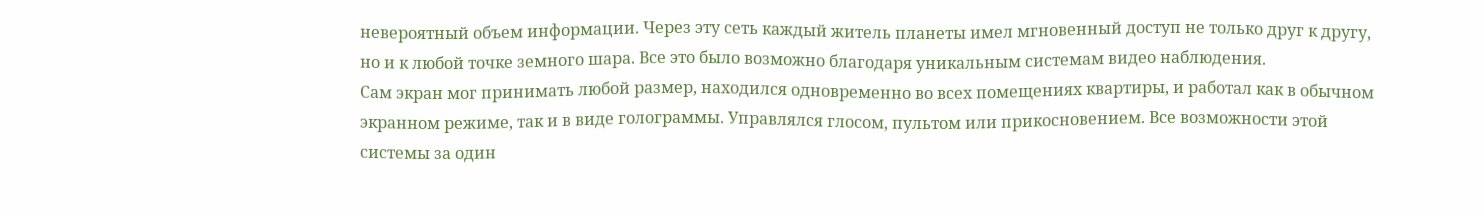невероятный объем информации. Через эту сеть каждый житель планеты имел мгновенный доступ не только друг к другу, но и к любой точке земного шара. Все это было возможно благодаря уникальным системам видео наблюдения.
Сам экран мог принимать любой размер, находился одновременно во всех помещениях квартиры, и работал как в обычном экранном режиме, так и в виде голограммы. Управлялся глосом, пультом или прикосновением. Все возможности этой системы за один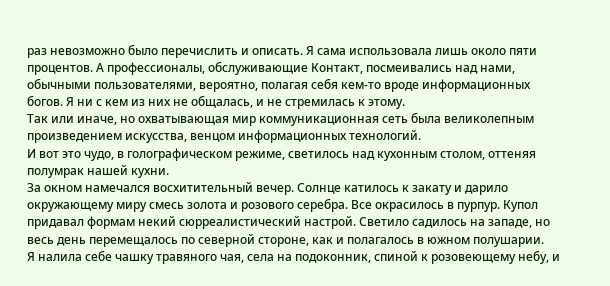раз невозможно было перечислить и описать. Я сама использовала лишь около пяти процентов. А профессионалы, обслуживающие Контакт, посмеивались над нами, обычными пользователями, вероятно, полагая себя кем-то вроде информационных богов. Я ни с кем из них не общалась, и не стремилась к этому.
Так или иначе, но охватывающая мир коммуникационная сеть была великолепным произведением искусства, венцом информационных технологий.
И вот это чудо, в голографическом режиме, светилось над кухонным столом, оттеняя полумрак нашей кухни.
За окном намечался восхитительный вечер. Солнце катилось к закату и дарило окружающему миру смесь золота и розового серебра. Все окрасилось в пурпур. Купол придавал формам некий сюрреалистический настрой. Светило садилось на западе, но весь день перемещалось по северной стороне, как и полагалось в южном полушарии.
Я налила себе чашку травяного чая, села на подоконник, спиной к розовеющему небу, и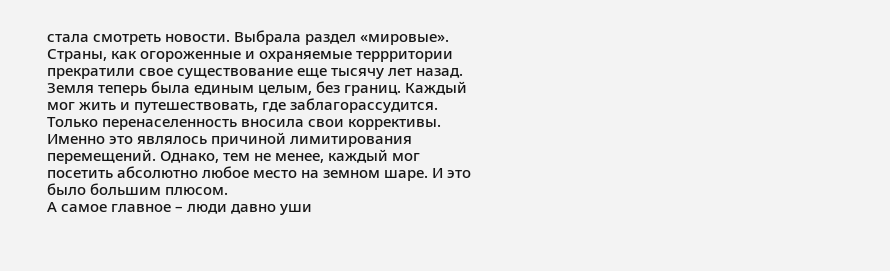стала смотреть новости. Выбрала раздел «мировые».
Страны, как огороженные и охраняемые террритории прекратили свое существование еще тысячу лет назад. Земля теперь была единым целым, без границ. Каждый мог жить и путешествовать, где заблагорассудится. Только перенаселенность вносила свои коррективы. Именно это являлось причиной лимитирования перемещений. Однако, тем не менее, каждый мог посетить абсолютно любое место на земном шаре. И это было большим плюсом.
А самое главное – люди давно уши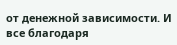от денежной зависимости. И все благодаря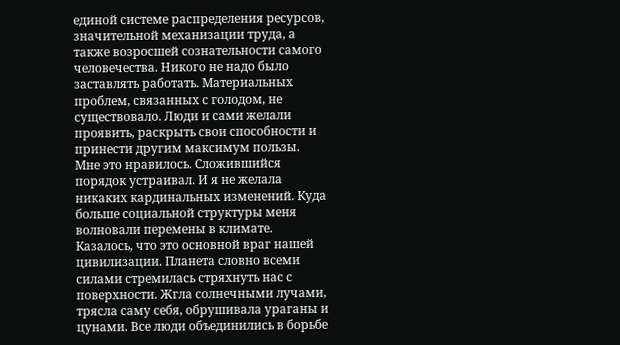единой системе распределения ресурсов, значительной механизации труда, а также возросшей сознательности самого человечества. Никого не надо было заставлять работать. Материальных проблем, связанных с голодом, не существовало. Люди и сами желали проявить, раскрыть свои способности и принести другим максимум пользы.
Мне это нравилось. Сложившийся порядок устраивал. И я не желала никаких кардинальных изменений. Куда больше социальной структуры меня волновали перемены в климате. Казалось, что это основной враг нашей цивилизации. Планета словно всеми силами стремилась стряхнуть нас с поверхности. Жгла солнечными лучами, трясла саму себя, обрушивала ураганы и цунами. Все люди объединились в борьбе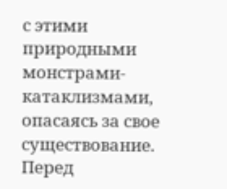с этими природными монстрами-катаклизмами, опасаясь за свое существование.
Перед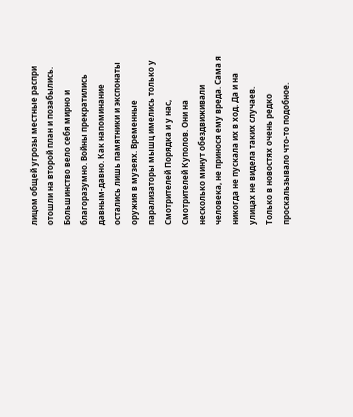лицом общей угрозы местные распри отошли на второй план и позабылись. Большинство вело себя мирно и благоразумно. Войны прекратились давным-давно. Как напоминание остались лишь памятники и экспонаты оружия в музеях. Временные парализаторы мышц имелись только у Смотрителей Порядка и у нас, Смотрителей Куполов. Они на несколько минут обездвиживали человека, не принося ему вреда. Сама я никогда не пускала их в ход. Да и на улицах не видела таких случаев. Только в новостях очень редко проскальзывало что-то подобное.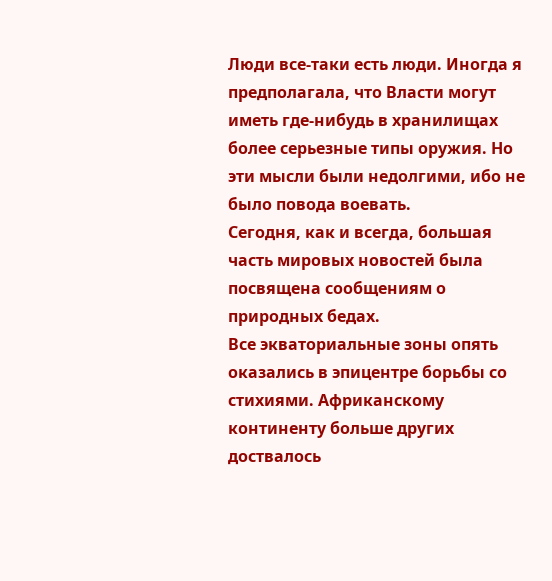Люди все-таки есть люди. Иногда я предполагала, что Власти могут иметь где-нибудь в хранилищах более серьезные типы оружия. Но эти мысли были недолгими, ибо не было повода воевать.
Сегодня, как и всегда, большая часть мировых новостей была посвящена сообщениям о природных бедах.
Все экваториальные зоны опять оказались в эпицентре борьбы со стихиями. Африканскому континенту больше других доствалось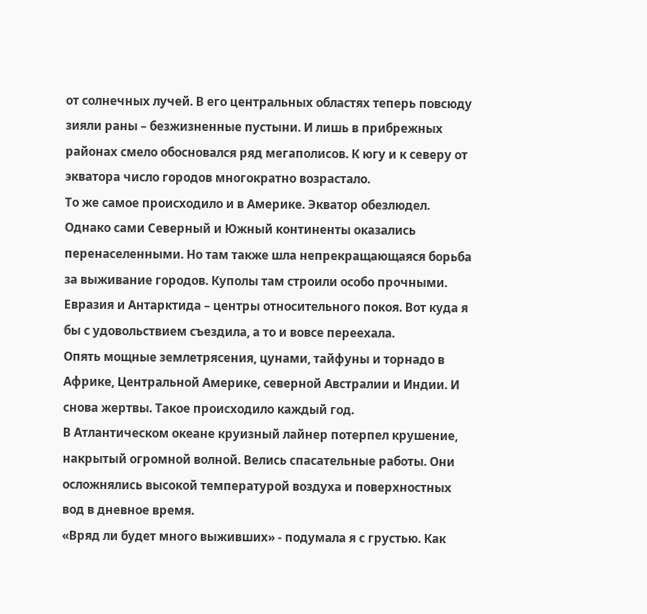от солнечных лучей. В его центральных областях теперь повсюду зияли раны – безжизненные пустыни. И лишь в прибрежных районах смело обосновался ряд мегаполисов. К югу и к северу от экватора число городов многократно возрастало.
То же самое происходило и в Америке. Экватор обезлюдел. Однако сами Северный и Южный континенты оказались перенаселенными. Но там также шла непрекращающаяся борьба за выживание городов. Куполы там строили особо прочными.
Евразия и Антарктида – центры относительного покоя. Вот куда я бы с удовольствием съездила, а то и вовсе переехала.
Опять мощные землетрясения, цунами, тайфуны и торнадо в Африке, Центральной Америке, северной Австралии и Индии. И снова жертвы. Такое происходило каждый год.
В Атлантическом океане круизный лайнер потерпел крушение, накрытый огромной волной. Велись спасательные работы. Они осложнялись высокой температурой воздуха и поверхностных вод в дневное время.
«Вряд ли будет много выживших» - подумала я с грустью. Как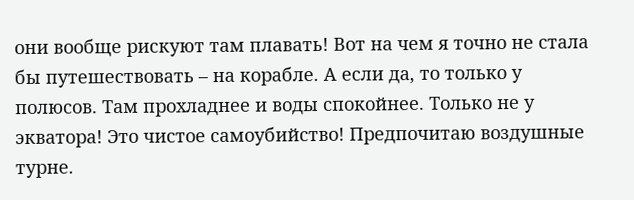они вообще рискуют там плавать! Вот на чем я точно не стала бы путешествовать – на корабле. А если да, то только у полюсов. Там прохладнее и воды спокойнее. Только не у экватора! Это чистое самоубийство! Предпочитаю воздушные турне.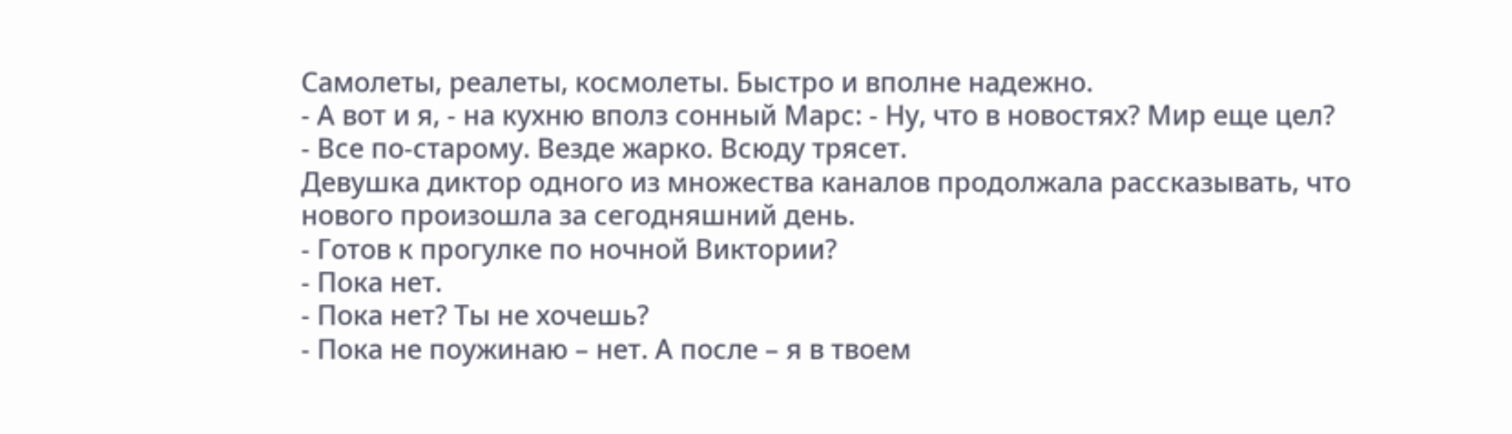Самолеты, реалеты, космолеты. Быстро и вполне надежно.
- А вот и я, - на кухню вполз сонный Марс: - Ну, что в новостях? Мир еще цел?
- Все по-старому. Везде жарко. Всюду трясет.
Девушка диктор одного из множества каналов продолжала рассказывать, что нового произошла за сегодняшний день.
- Готов к прогулке по ночной Виктории?
- Пока нет.
- Пока нет? Ты не хочешь?
- Пока не поужинаю – нет. А после – я в твоем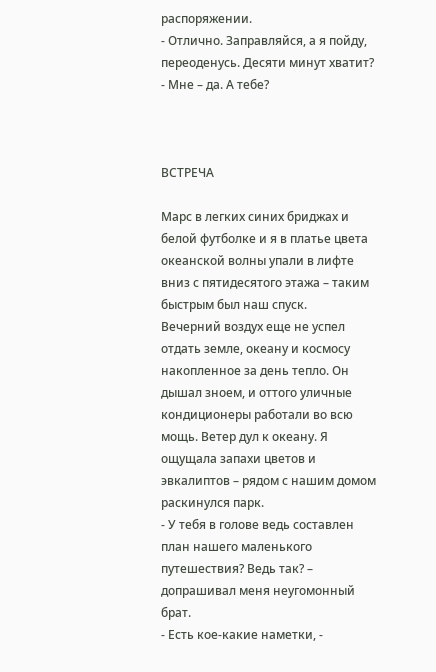распоряжении.
- Отлично. Заправляйся, а я пойду, переоденусь. Десяти минут хватит?
- Мне – да. А тебе?



ВСТРЕЧА

Марс в легких синих бриджах и белой футболке и я в платье цвета океанской волны упали в лифте вниз с пятидесятого этажа – таким быстрым был наш спуск.
Вечерний воздух еще не успел отдать земле, океану и космосу накопленное за день тепло. Он дышал зноем, и оттого уличные кондиционеры работали во всю мощь. Ветер дул к океану. Я ощущала запахи цветов и эвкалиптов – рядом с нашим домом раскинулся парк.
- У тебя в голове ведь составлен план нашего маленького путешествия? Ведь так? – допрашивал меня неугомонный брат.
- Есть кое-какие наметки, -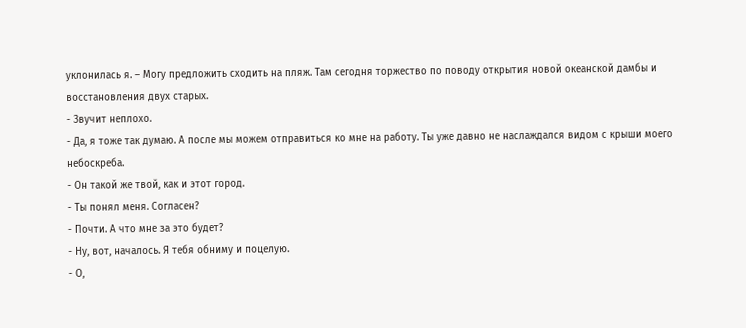уклонилась я. – Могу предложить сходить на пляж. Там сегодня торжество по поводу открытия новой океанской дамбы и восстановления двух старых.
- Звучит неплохо.
- Да, я тоже так думаю. А после мы можем отправиться ко мне на работу. Ты уже давно не наслаждался видом с крыши моего небоскреба.
- Он такой же твой, как и этот город.
- Ты понял меня. Согласен?
- Почти. А что мне за это будет?
- Ну, вот, началось. Я тебя обниму и поцелую.
- О,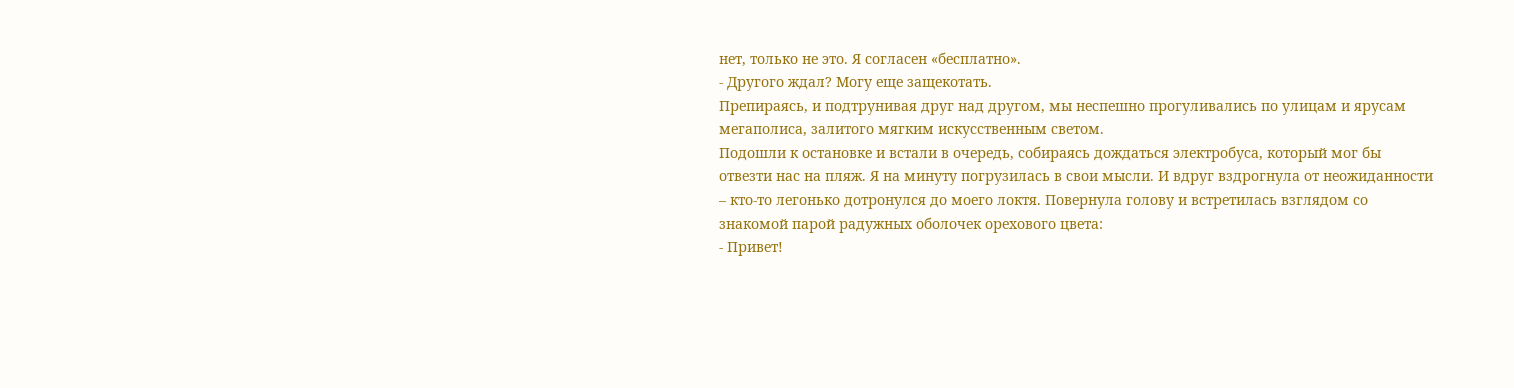нет, только не это. Я согласен «бесплатно».
- Другого ждал? Могу еще защекотать.
Препираясь, и подтрунивая друг над другом, мы неспешно прогуливались по улицам и ярусам мегаполиса, залитого мягким искусственным светом.
Подошли к остановке и встали в очередь, собираясь дождаться электробуса, который мог бы отвезти нас на пляж. Я на минуту погрузилась в свои мысли. И вдруг вздрогнула от неожиданности – кто-то легонько дотронулся до моего локтя. Повернула голову и встретилась взглядом со знакомой парой радужных оболочек орехового цвета:
- Привет!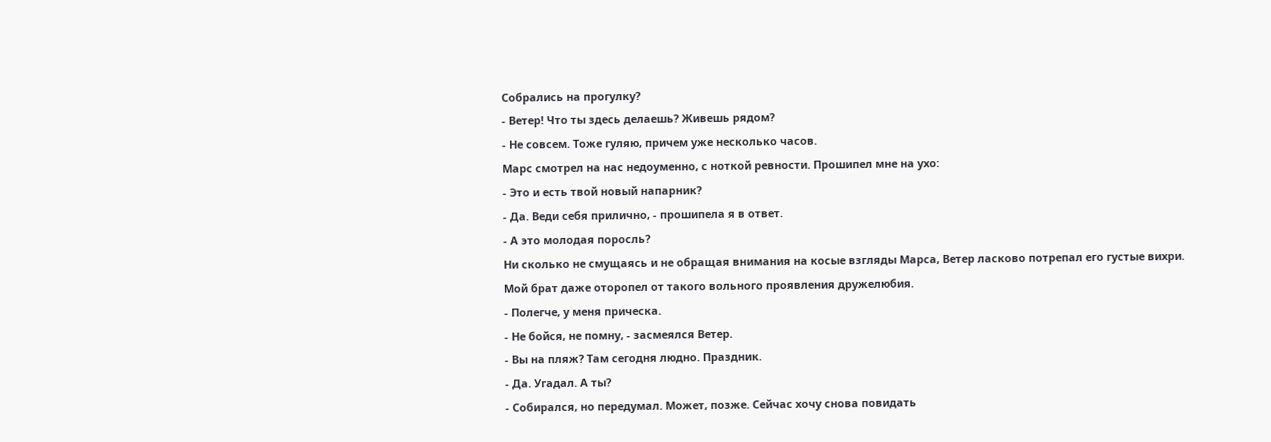Собрались на прогулку?
- Ветер! Что ты здесь делаешь? Живешь рядом?
- Не совсем. Тоже гуляю, причем уже несколько часов.
Марс смотрел на нас недоуменно, с ноткой ревности. Прошипел мне на ухо:
- Это и есть твой новый напарник?
- Да. Веди себя прилично, - прошипела я в ответ.
- А это молодая поросль?
Ни сколько не смущаясь и не обращая внимания на косые взгляды Марса, Ветер ласково потрепал его густые вихри. Мой брат даже оторопел от такого вольного проявления дружелюбия.
- Полегче, у меня прическа.
- Не бойся, не помну, - засмеялся Ветер.
- Вы на пляж? Там сегодня людно. Праздник.
- Да. Угадал. А ты?
- Собирался, но передумал. Может, позже. Сейчас хочу снова повидать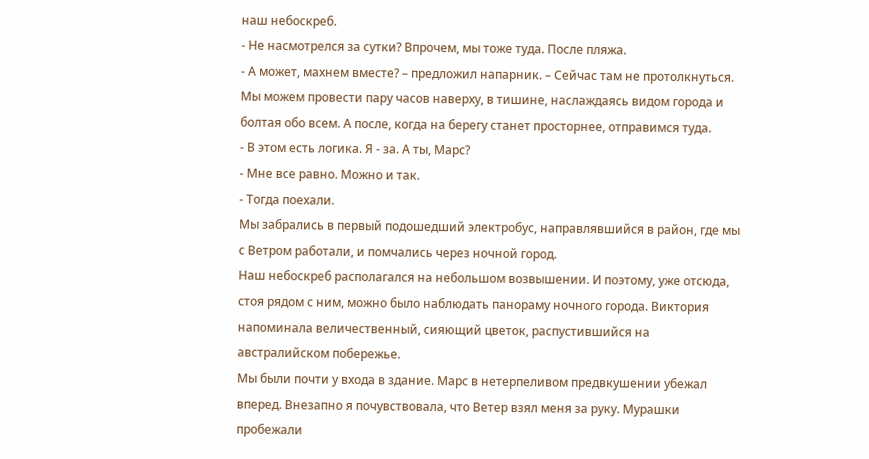наш небоскреб.
- Не насмотрелся за сутки? Впрочем, мы тоже туда. После пляжа.
- А может, махнем вместе? – предложил напарник. – Сейчас там не протолкнуться. Мы можем провести пару часов наверху, в тишине, наслаждаясь видом города и болтая обо всем. А после, когда на берегу станет просторнее, отправимся туда.
- В этом есть логика. Я - за. А ты, Марс?
- Мне все равно. Можно и так.
- Тогда поехали.
Мы забрались в первый подошедший электробус, направлявшийся в район, где мы с Ветром работали, и помчались через ночной город.
Наш небоскреб располагался на небольшом возвышении. И поэтому, уже отсюда, стоя рядом с ним, можно было наблюдать панораму ночного города. Виктория напоминала величественный, сияющий цветок, распустившийся на австралийском побережье.
Мы были почти у входа в здание. Марс в нетерпеливом предвкушении убежал вперед. Внезапно я почувствовала, что Ветер взял меня за руку. Мурашки пробежали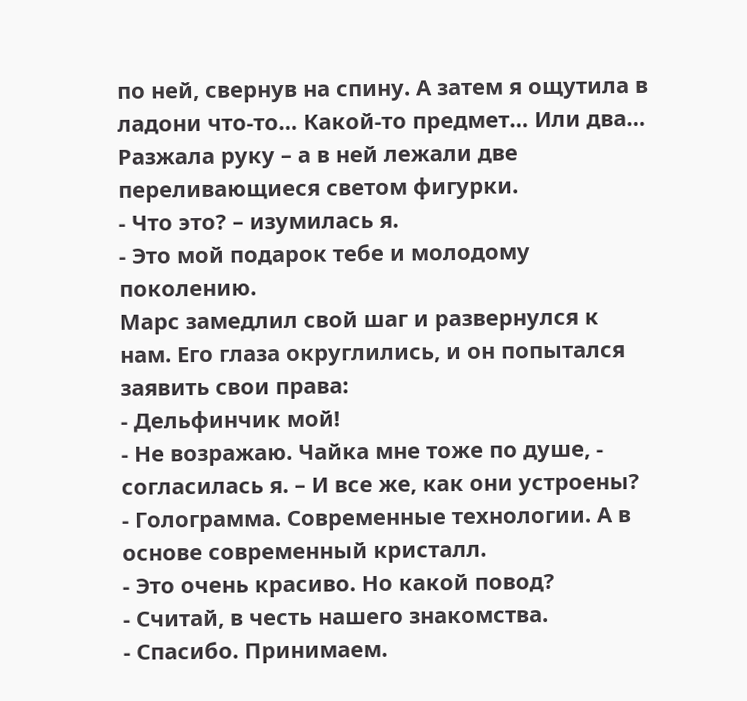по ней, свернув на спину. А затем я ощутила в ладони что-то… Какой-то предмет… Или два… Разжала руку – а в ней лежали две переливающиеся светом фигурки.
- Что это? – изумилась я.
- Это мой подарок тебе и молодому поколению.
Марс замедлил свой шаг и развернулся к нам. Его глаза округлились, и он попытался заявить свои права:
- Дельфинчик мой!
- Не возражаю. Чайка мне тоже по душе, - согласилась я. – И все же, как они устроены?
- Голограмма. Современные технологии. А в основе современный кристалл.
- Это очень красиво. Но какой повод?
- Считай, в честь нашего знакомства.
- Спасибо. Принимаем.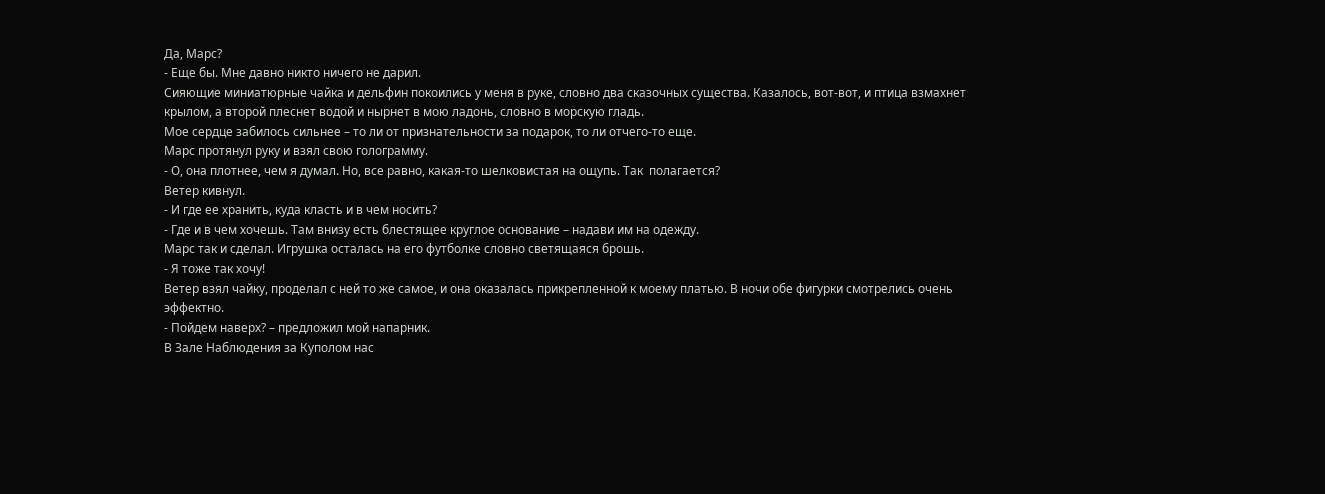Да, Марс?
- Еще бы. Мне давно никто ничего не дарил.
Сияющие миниатюрные чайка и дельфин покоились у меня в руке, словно два сказочных существа. Казалось, вот-вот, и птица взмахнет крылом, а второй плеснет водой и нырнет в мою ладонь, словно в морскую гладь.
Мое сердце забилось сильнее – то ли от признательности за подарок, то ли отчего-то еще.
Марс протянул руку и взял свою голограмму.
- О, она плотнее, чем я думал. Но, все равно, какая-то шелковистая на ощупь. Так  полагается?
Ветер кивнул.
- И где ее хранить, куда класть и в чем носить?
- Где и в чем хочешь. Там внизу есть блестящее круглое основание – надави им на одежду.
Марс так и сделал. Игрушка осталась на его футболке словно светящаяся брошь.
- Я тоже так хочу!
Ветер взял чайку, проделал с ней то же самое, и она оказалась прикрепленной к моему платью. В ночи обе фигурки смотрелись очень эффектно.
- Пойдем наверх? – предложил мой напарник.
В Зале Наблюдения за Куполом нас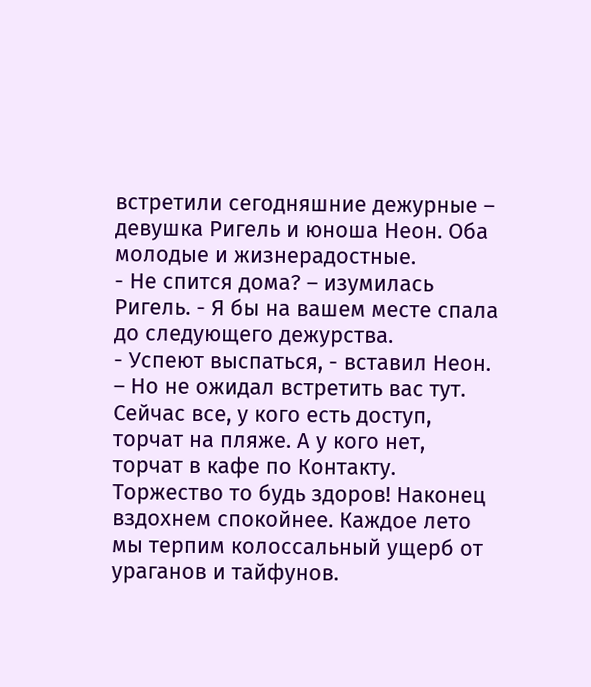встретили сегодняшние дежурные – девушка Ригель и юноша Неон. Оба молодые и жизнерадостные.
- Не спится дома? – изумилась Ригель. - Я бы на вашем месте спала до следующего дежурства.
- Успеют выспаться, - вставил Неон. – Но не ожидал встретить вас тут. Сейчас все, у кого есть доступ, торчат на пляже. А у кого нет, торчат в кафе по Контакту. Торжество то будь здоров! Наконец вздохнем спокойнее. Каждое лето мы терпим колоссальный ущерб от ураганов и тайфунов.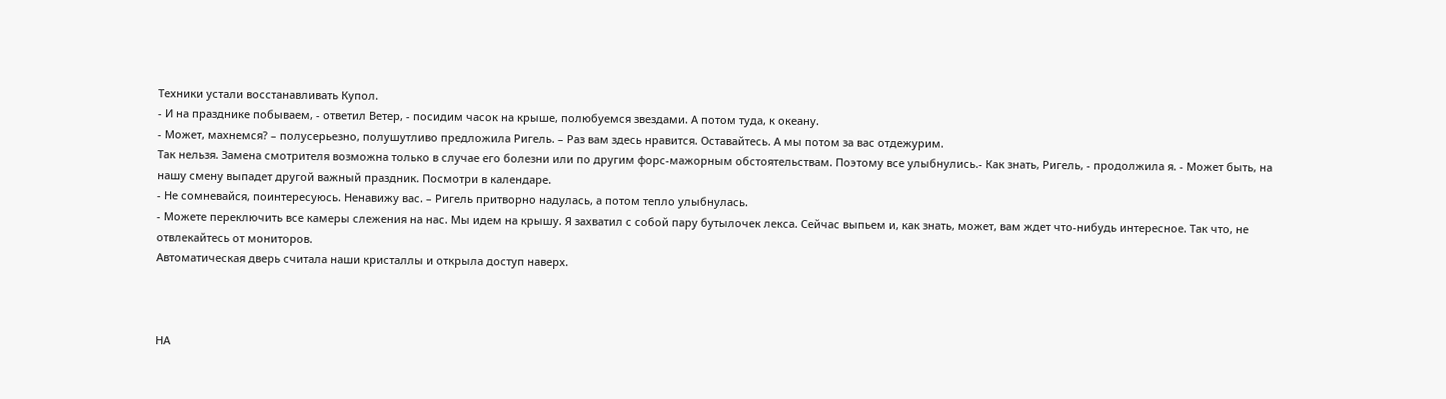Техники устали восстанавливать Купол.
- И на празднике побываем, - ответил Ветер, - посидим часок на крыше, полюбуемся звездами. А потом туда, к океану.
- Может, махнемся? – полусерьезно, полушутливо предложила Ригель. – Раз вам здесь нравится. Оставайтесь. А мы потом за вас отдежурим.
Так нельзя. Замена смотрителя возможна только в случае его болезни или по другим форс-мажорным обстоятельствам. Поэтому все улыбнулись.- Как знать, Ригель, - продолжила я. - Может быть, на нашу смену выпадет другой важный праздник. Посмотри в календаре.
- Не сомневайся, поинтересуюсь. Ненавижу вас. – Ригель притворно надулась, а потом тепло улыбнулась.
- Можете переключить все камеры слежения на нас. Мы идем на крышу. Я захватил с собой пару бутылочек лекса. Сейчас выпьем и, как знать, может, вам ждет что-нибудь интересное. Так что, не отвлекайтесь от мониторов.
Автоматическая дверь считала наши кристаллы и открыла доступ наверх.



НА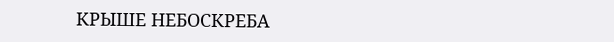КРЫШЕ НЕБОСКРЕБА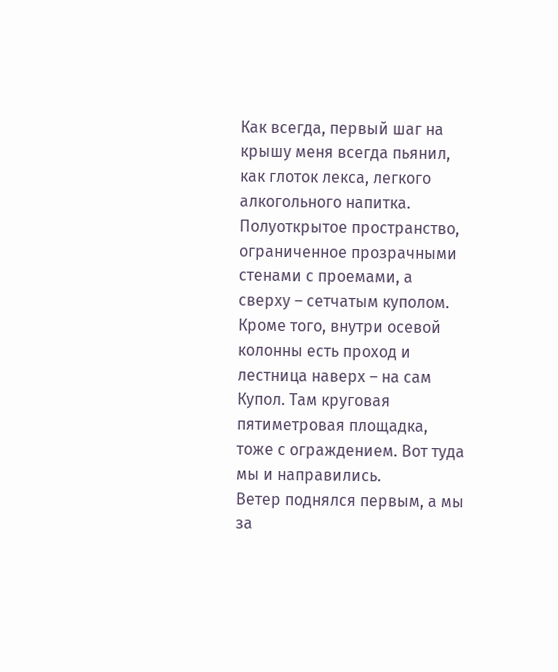Как всегда, первый шаг на крышу меня всегда пьянил, как глоток лекса, легкого алкогольного напитка. Полуоткрытое пространство, ограниченное прозрачными стенами с проемами, а сверху – сетчатым куполом. Кроме того, внутри осевой колонны есть проход и лестница наверх – на сам Купол. Там круговая пятиметровая площадка, тоже с ограждением. Вот туда мы и направились.
Ветер поднялся первым, а мы за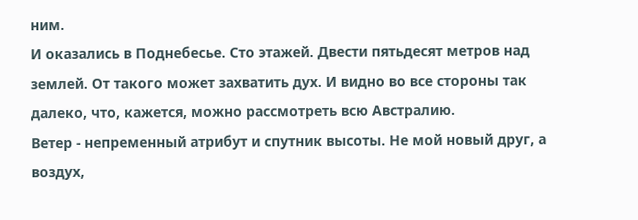ним.
И оказались в Поднебесье. Сто этажей. Двести пятьдесят метров над землей. От такого может захватить дух. И видно во все стороны так далеко, что, кажется, можно рассмотреть всю Австралию.
Ветер - непременный атрибут и спутник высоты. Не мой новый друг, а воздух,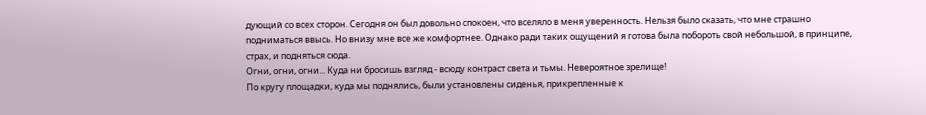дующий со всех сторон. Сегодня он был довольно спокоен, что вселяло в меня уверенность. Нельзя было сказать, что мне страшно подниматься ввысь. Но внизу мне все же комфортнее. Однако ради таких ощущений я готова была побороть свой небольшой, в принципе, страх, и подняться сюда.
Огни, огни, огни... Куда ни бросишь взгляд - всюду контраст света и тьмы. Невероятное зрелище!
По кругу площадки, куда мы поднялись, были установлены сиденья, прикрепленные к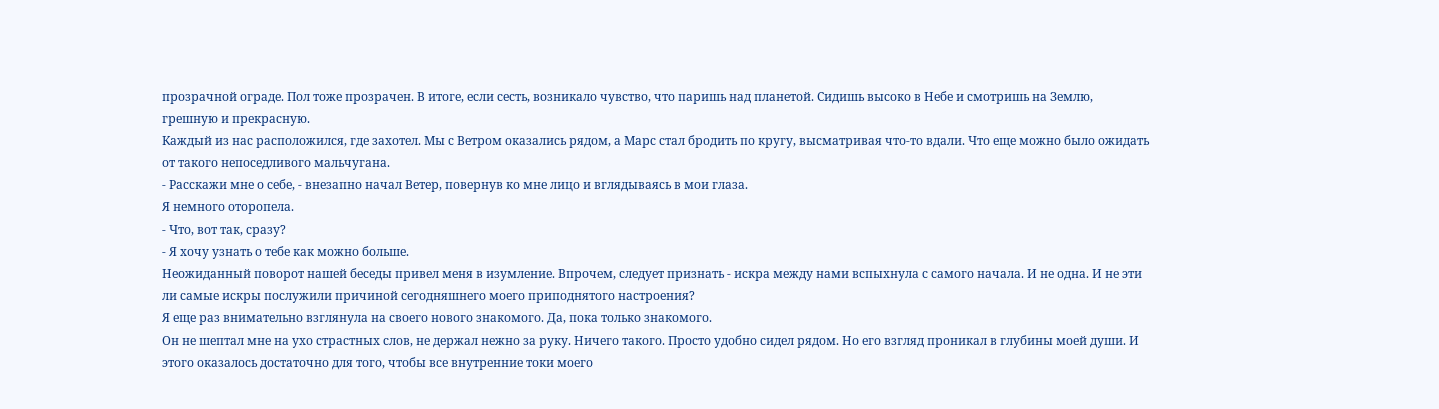прозрачной ограде. Пол тоже прозрачен. В итоге, если сесть, возникало чувство, что паришь над планетой. Сидишь высоко в Небе и смотришь на Землю, грешную и прекрасную.
Каждый из нас расположился, где захотел. Мы с Ветром оказались рядом, а Марс стал бродить по кругу, высматривая что-то вдали. Что еще можно было ожидать от такого непоседливого мальчугана.
- Расскажи мне о себе, - внезапно начал Ветер, повернув ко мне лицо и вглядываясь в мои глаза.
Я немного оторопела.
- Что, вот так, сразу?
- Я хочу узнать о тебе как можно больше.
Неожиданный поворот нашей беседы привел меня в изумление. Впрочем, следует признать - искра между нами вспыхнула с самого начала. И не одна. И не эти ли самые искры послужили причиной сегодняшнего моего приподнятого настроения?
Я еще раз внимательно взглянула на своего нового знакомого. Да, пока только знакомого.
Он не шептал мне на ухо страстных слов, не держал нежно за руку. Ничего такого. Просто удобно сидел рядом. Но его взгляд проникал в глубины моей души. И этого оказалось достаточно для того, чтобы все внутренние токи моего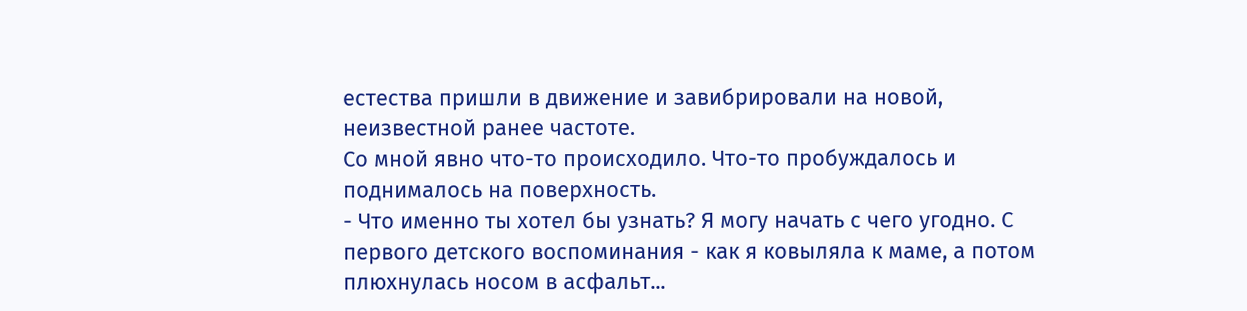естества пришли в движение и завибрировали на новой, неизвестной ранее частоте.
Со мной явно что-то происходило. Что-то пробуждалось и поднималось на поверхность.
- Что именно ты хотел бы узнать? Я могу начать с чего угодно. С первого детского воспоминания - как я ковыляла к маме, а потом плюхнулась носом в асфальт...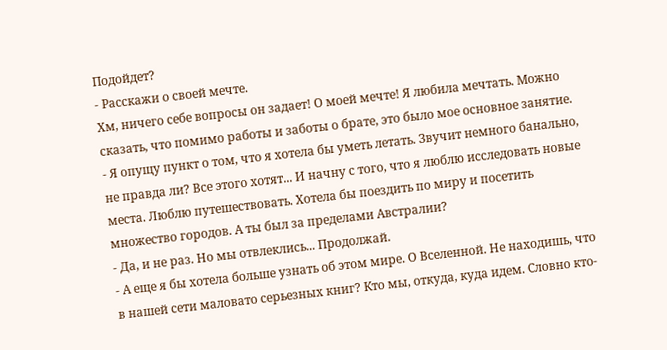Подойдет?
- Расскажи о своей мечте.
Хм, ничего себе вопросы он задает! О моей мечте! Я любила мечтать. Можно сказать, что помимо работы и заботы о брате, это было мое основное занятие.
- Я опущу пункт о том, что я хотела бы уметь летать. Звучит немного банально, не правда ли? Все этого хотят... И начну с того, что я люблю исследовать новые места. Люблю путешествовать. Хотела бы поездить по миру и посетить множество городов. А ты был за пределами Австралии?
- Да, и не раз. Но мы отвлеклись... Продолжай.
- А еще я бы хотела больше узнать об этом мире. О Вселенной. Не находишь, что в нашей сети маловато серьезных книг? Кто мы, откуда, куда идем. Словно кто-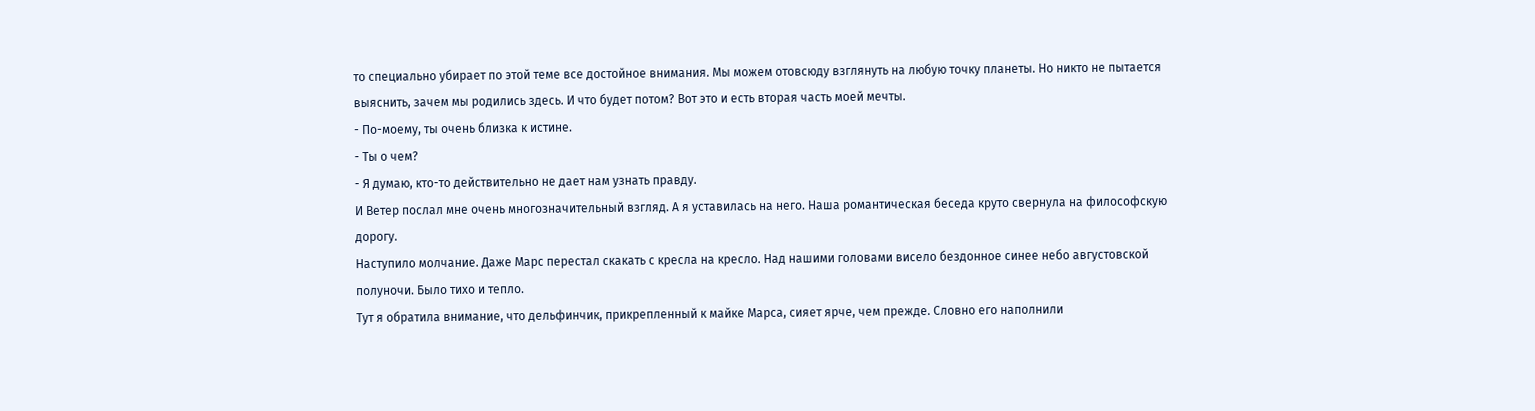то специально убирает по этой теме все достойное внимания. Мы можем отовсюду взглянуть на любую точку планеты. Но никто не пытается выяснить, зачем мы родились здесь. И что будет потом? Вот это и есть вторая часть моей мечты.
- По-моему, ты очень близка к истине.
- Ты о чем?
- Я думаю, кто-то действительно не дает нам узнать правду.
И Ветер послал мне очень многозначительный взгляд. А я уставилась на него. Наша романтическая беседа круто свернула на философскую дорогу.
Наступило молчание. Даже Марс перестал скакать с кресла на кресло. Над нашими головами висело бездонное синее небо августовской полуночи. Было тихо и тепло.
Тут я обратила внимание, что дельфинчик, прикрепленный к майке Марса, сияет ярче, чем прежде. Словно его наполнили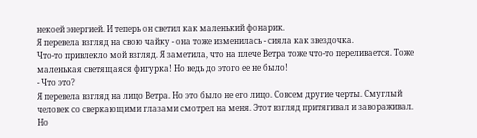некоей энергией. И теперь он светил как маленький фонарик.
Я перевела взгляд на свою чайку - она тоже изменилась - сияла как звездочка.
Что-то привлекло мой взгляд. Я заметила, что на плече Ветра тоже что-то переливается. Тоже маленькая светящаяся фигурка! Но ведь до этого ее не было!
- Что это?
Я перевела взгляд на лицо Ветра. Но это было не его лицо. Совсем другие черты. Смуглый человек со сверкающими глазами смотрел на меня. Этот взгляд притягивал и завораживал. Но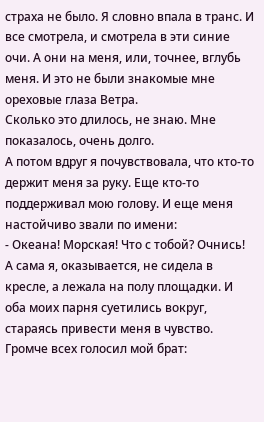страха не было. Я словно впала в транс. И все смотрела, и смотрела в эти синие очи. А они на меня, или, точнее, вглубь меня. И это не были знакомые мне ореховые глаза Ветра.
Сколько это длилось, не знаю. Мне показалось, очень долго.
А потом вдруг я почувствовала, что кто-то держит меня за руку. Еще кто-то поддерживал мою голову. И еще меня настойчиво звали по имени:
- Океана! Морская! Что с тобой? Очнись!
А сама я, оказывается, не сидела в кресле, а лежала на полу площадки. И оба моих парня суетились вокруг, стараясь привести меня в чувство.
Громче всех голосил мой брат: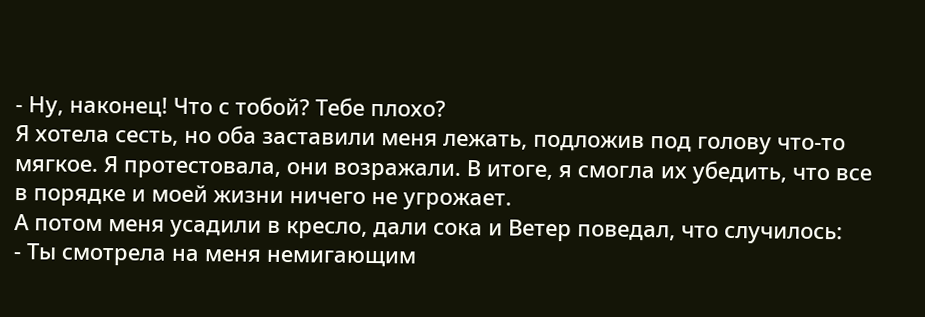- Ну, наконец! Что с тобой? Тебе плохо?
Я хотела сесть, но оба заставили меня лежать, подложив под голову что-то мягкое. Я протестовала, они возражали. В итоге, я смогла их убедить, что все в порядке и моей жизни ничего не угрожает.
А потом меня усадили в кресло, дали сока и Ветер поведал, что случилось:
- Ты смотрела на меня немигающим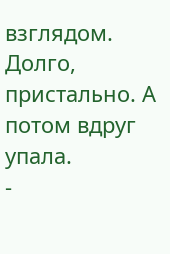взглядом. Долго, пристально. А потом вдруг упала.
-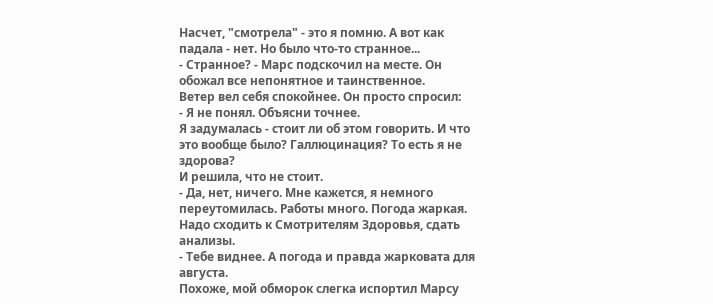Насчет, "смотрела" - это я помню. А вот как падала - нет. Но было что-то странное...
- Странное? - Марс подскочил на месте. Он обожал все непонятное и таинственное.
Ветер вел себя спокойнее. Он просто спросил:
- Я не понял. Объясни точнее.
Я задумалась - стоит ли об этом говорить. И что это вообще было? Галлюцинация? То есть я не здорова?
И решила, что не стоит.
- Да, нет, ничего. Мне кажется, я немного переутомилась. Работы много. Погода жаркая. Надо сходить к Смотрителям Здоровья, сдать анализы.
- Тебе виднее. А погода и правда жарковата для августа.
Похоже, мой обморок слегка испортил Марсу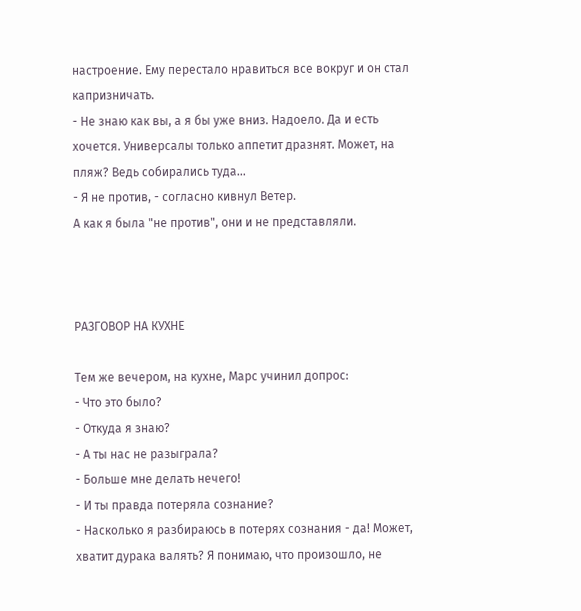настроение. Ему перестало нравиться все вокруг и он стал капризничать.
- Не знаю как вы, а я бы уже вниз. Надоело. Да и есть хочется. Универсалы только аппетит дразнят. Может, на пляж? Ведь собирались туда...
- Я не против, - согласно кивнул Ветер.
А как я была "не против", они и не представляли.



РАЗГОВОР НА КУХНЕ

Тем же вечером, на кухне, Марс учинил допрос:
- Что это было?
- Откуда я знаю?
- А ты нас не разыграла?
- Больше мне делать нечего!
- И ты правда потеряла сознание?
- Насколько я разбираюсь в потерях сознания - да! Может, хватит дурака валять? Я понимаю, что произошло, не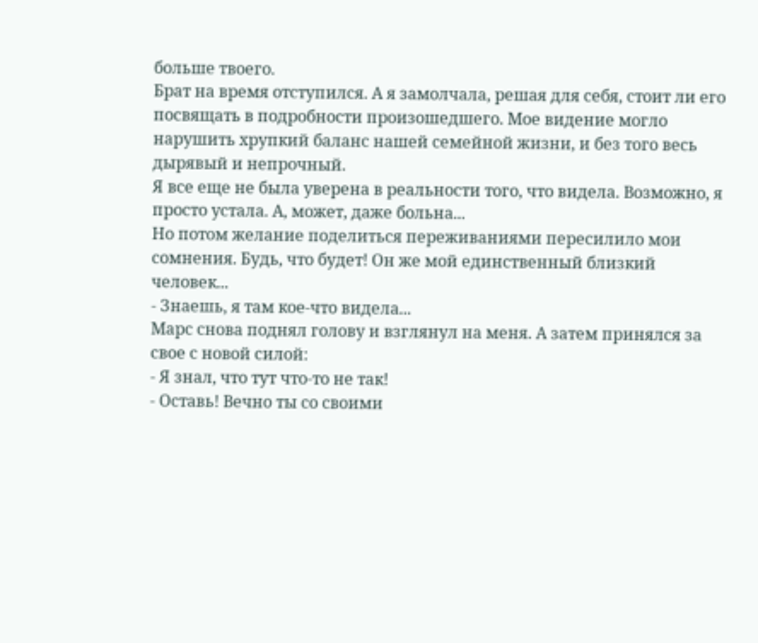больше твоего.
Брат на время отступился. А я замолчала, решая для себя, стоит ли его посвящать в подробности произошедшего. Мое видение могло нарушить хрупкий баланс нашей семейной жизни, и без того весь дырявый и непрочный.
Я все еще не была уверена в реальности того, что видела. Возможно, я просто устала. А, может, даже больна...
Но потом желание поделиться переживаниями пересилило мои сомнения. Будь, что будет! Он же мой единственный близкий человек...
- Знаешь, я там кое-что видела...
Марс снова поднял голову и взглянул на меня. А затем принялся за свое с новой силой:
- Я знал, что тут что-то не так!
- Оставь! Вечно ты со своими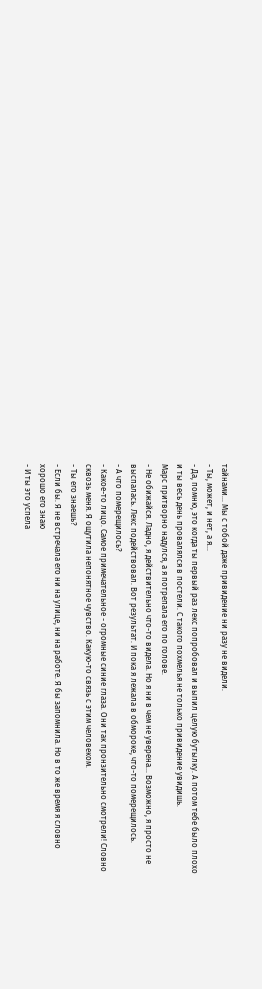тайнами... Мы с тобой даже привидение ни разу не видели.
- Ты, может, и нет, а я...
- Да, помню, это когда ты первый раз лекс попробовал и выпил целую бутылку. А потом тебе было плохо и ты весь день провалялся в постели. С такого похмелья не только привидение увидишь.
Марс притворно надулся, а я потрепала его по голове.
- Не обижайся. Ладно, я действительно что-то видела. Но я ни в чем не уверена... Возможно, я просто не выспалась. Лекс подействовал. Вот результат. И пока я лежала в обмороке, что-то померещилось.
- А что померещилось?
- Какое-то лицо. Самое примечательное - огромные синие глаза. Они так пронзительно смотрели! Словно сквозь меня. Я ощутила непонятное чувство. Какую-то связь с этим человеком.
- Ты его знаешь?
- Если бы. Я не встречала его ни на улице, ни на работе. Я бы запомнила. Но в то же время я словно хорошо его знаю
- И ты это успела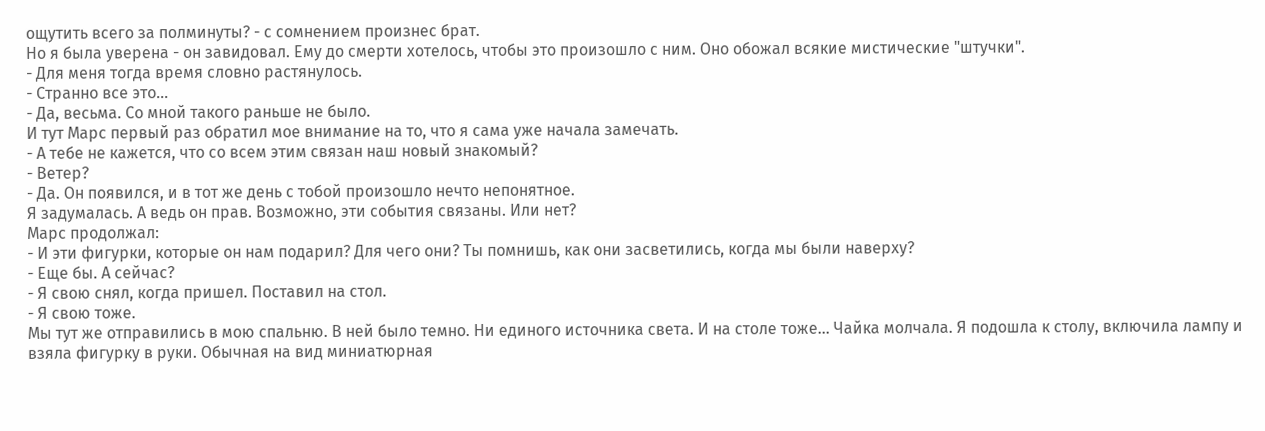ощутить всего за полминуты? - с сомнением произнес брат.
Но я была уверена - он завидовал. Ему до смерти хотелось, чтобы это произошло с ним. Оно обожал всякие мистические "штучки".
- Для меня тогда время словно растянулось.
- Странно все это...
- Да, весьма. Со мной такого раньше не было.
И тут Марс первый раз обратил мое внимание на то, что я сама уже начала замечать.
- А тебе не кажется, что со всем этим связан наш новый знакомый?
- Ветер?
- Да. Он появился, и в тот же день с тобой произошло нечто непонятное.
Я задумалась. А ведь он прав. Возможно, эти события связаны. Или нет?
Марс продолжал:
- И эти фигурки, которые он нам подарил? Для чего они? Ты помнишь, как они засветились, когда мы были наверху?
- Еще бы. А сейчас?
- Я свою снял, когда пришел. Поставил на стол.
- Я свою тоже.
Мы тут же отправились в мою спальню. В ней было темно. Ни единого источника света. И на столе тоже... Чайка молчала. Я подошла к столу, включила лампу и взяла фигурку в руки. Обычная на вид миниатюрная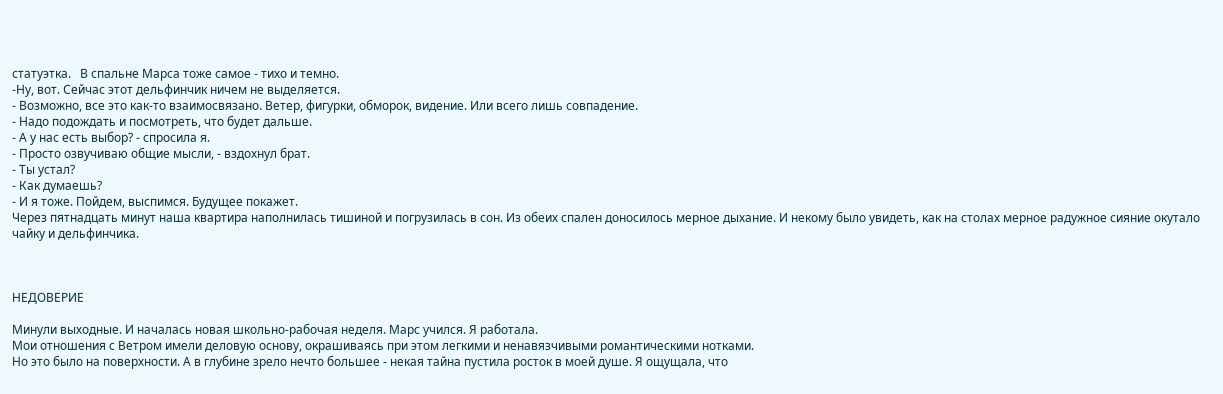статуэтка.   В спальне Марса тоже самое - тихо и темно.
-Ну, вот. Сейчас этот дельфинчик ничем не выделяется.
- Возможно, все это как-то взаимосвязано. Ветер, фигурки, обморок, видение. Или всего лишь совпадение.
- Надо подождать и посмотреть, что будет дальше.
- А у нас есть выбор? - спросила я.
- Просто озвучиваю общие мысли, - вздохнул брат.
- Ты устал?
- Как думаешь?
- И я тоже. Пойдем, выспимся. Будущее покажет.
Через пятнадцать минут наша квартира наполнилась тишиной и погрузилась в сон. Из обеих спален доносилось мерное дыхание. И некому было увидеть, как на столах мерное радужное сияние окутало чайку и дельфинчика.



НЕДОВЕРИЕ

Минули выходные. И началась новая школьно-рабочая неделя. Марс учился. Я работала.
Мои отношения с Ветром имели деловую основу, окрашиваясь при этом легкими и ненавязчивыми романтическими нотками.
Но это было на поверхности. А в глубине зрело нечто большее - некая тайна пустила росток в моей душе. Я ощущала, что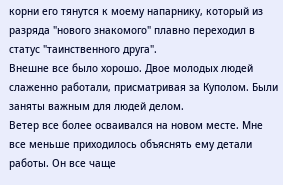корни его тянутся к моему напарнику, который из разряда "нового знакомого" плавно переходил в статус "таинственного друга".
Внешне все было хорошо. Двое молодых людей слаженно работали, присматривая за Куполом. Были заняты важным для людей делом.
Ветер все более осваивался на новом месте. Мне все меньше приходилось объяснять ему детали работы. Он все чаще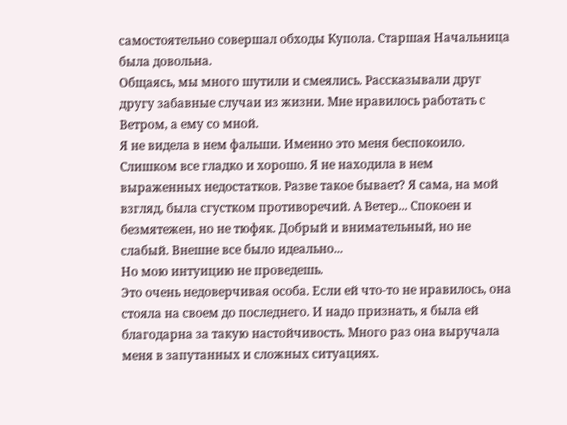самостоятельно совершал обходы Купола. Старшая Начальница была довольна.
Общаясь, мы много шутили и смеялись. Рассказывали друг другу забавные случаи из жизни. Мне нравилось работать с Ветром, а ему со мной.
Я не видела в нем фальши. Именно это меня беспокоило. Слишком все гладко и хорошо. Я не находила в нем выраженных недостатков. Разве такое бывает? Я сама, на мой взгляд, была сгустком противоречий. А Ветер... Спокоен и безмятежен, но не тюфяк. Добрый и внимательный, но не слабый. Внешне все было идеально...
Но мою интуицию не проведешь.
Это очень недоверчивая особа. Если ей что-то не нравилось, она стояла на своем до последнего. И надо признать, я была ей благодарна за такую настойчивость. Много раз она выручала меня в запутанных и сложных ситуациях.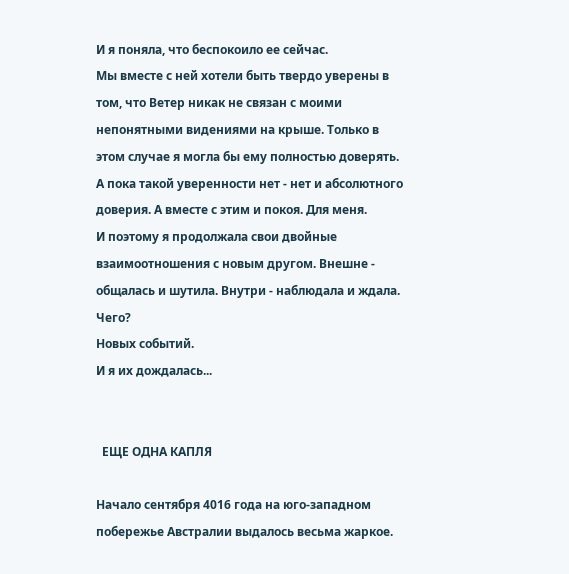И я поняла, что беспокоило ее сейчас.
Мы вместе с ней хотели быть твердо уверены в том, что Ветер никак не связан с моими непонятными видениями на крыше. Только в этом случае я могла бы ему полностью доверять. А пока такой уверенности нет - нет и абсолютного доверия. А вместе с этим и покоя. Для меня.
И поэтому я продолжала свои двойные взаимоотношения с новым другом. Внешне - общалась и шутила. Внутри - наблюдала и ждала.
Чего?
Новых событий.
И я их дождалась...


  ЕЩЕ ОДНА КАПЛЯ

Начало сентября 4016 года на юго-западном побережье Австралии выдалось весьма жаркое.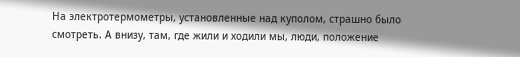На электротермометры, установленные над куполом, страшно было смотреть. А внизу, там, где жили и ходили мы, люди, положение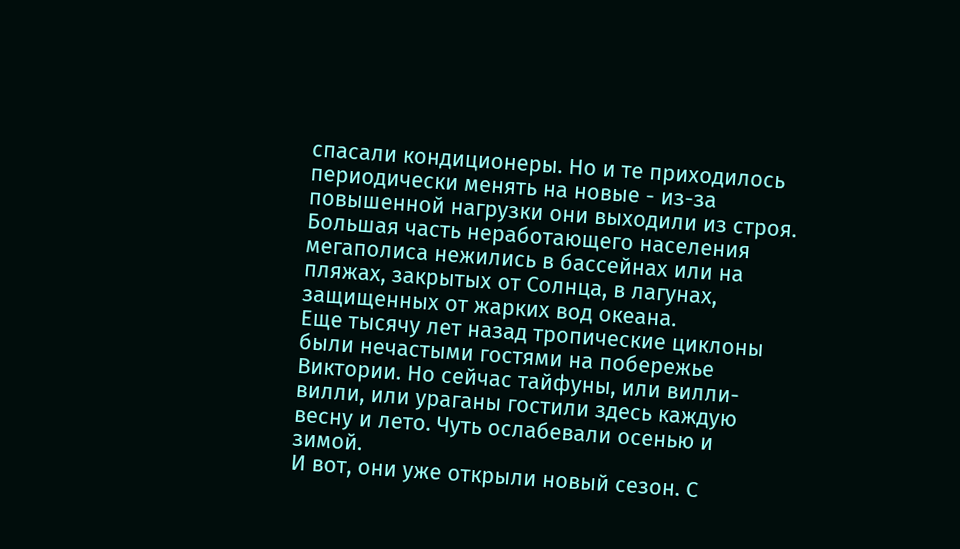спасали кондиционеры. Но и те приходилось периодически менять на новые - из-за повышенной нагрузки они выходили из строя.
Большая часть неработающего населения мегаполиса нежились в бассейнах или на пляжах, закрытых от Солнца, в лагунах, защищенных от жарких вод океана.
Еще тысячу лет назад тропические циклоны были нечастыми гостями на побережье Виктории. Но сейчас тайфуны, или вилли-вилли, или ураганы гостили здесь каждую весну и лето. Чуть ослабевали осенью и зимой.
И вот, они уже открыли новый сезон. С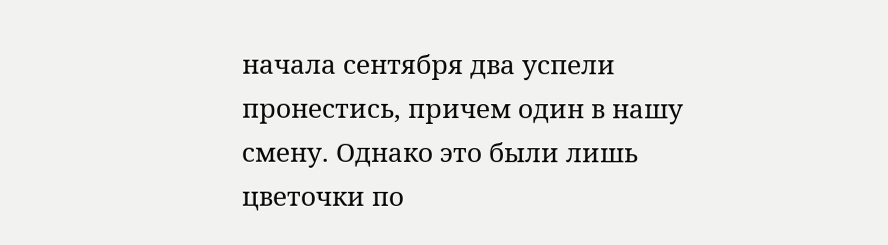начала сентября два успели пронестись, причем один в нашу смену. Однако это были лишь цветочки по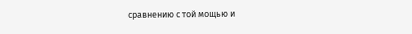сравнению с той мощью и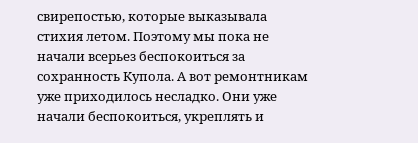свирепостью, которые выказывала стихия летом. Поэтому мы пока не начали всерьез беспокоиться за сохранность Купола. А вот ремонтникам уже приходилось несладко. Они уже начали беспокоиться, укреплять и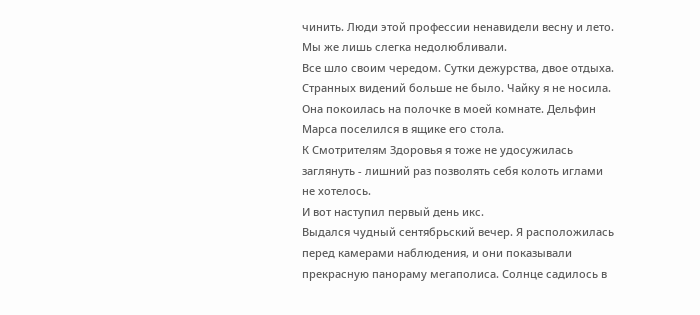чинить. Люди этой профессии ненавидели весну и лето. Мы же лишь слегка недолюбливали.
Все шло своим чередом. Сутки дежурства, двое отдыха. Странных видений больше не было. Чайку я не носила. Она покоилась на полочке в моей комнате. Дельфин Марса поселился в ящике его стола.
К Смотрителям Здоровья я тоже не удосужилась заглянуть - лишний раз позволять себя колоть иглами не хотелось.
И вот наступил первый день икс.
Выдался чудный сентябрьский вечер. Я расположилась перед камерами наблюдения, и они показывали прекрасную панораму мегаполиса. Солнце садилось в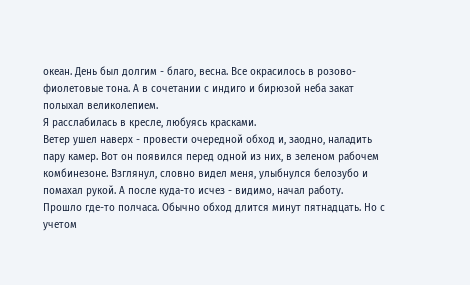океан. День был долгим - благо, весна. Все окрасилось в розово-фиолетовые тона. А в сочетании с индиго и бирюзой неба закат полыхал великолепием.
Я расслабилась в кресле, любуясь красками.
Ветер ушел наверх - провести очередной обход и, заодно, наладить пару камер. Вот он появился перед одной из них, в зеленом рабочем комбинезоне. Взглянул, словно видел меня, улыбнулся белозубо и помахал рукой. А после куда-то исчез - видимо, начал работу.
Прошло где-то полчаса. Обычно обход длится минут пятнадцать. Но с учетом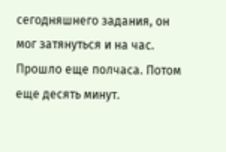сегодняшнего задания, он мог затянуться и на час.
Прошло еще полчаса. Потом еще десять минут.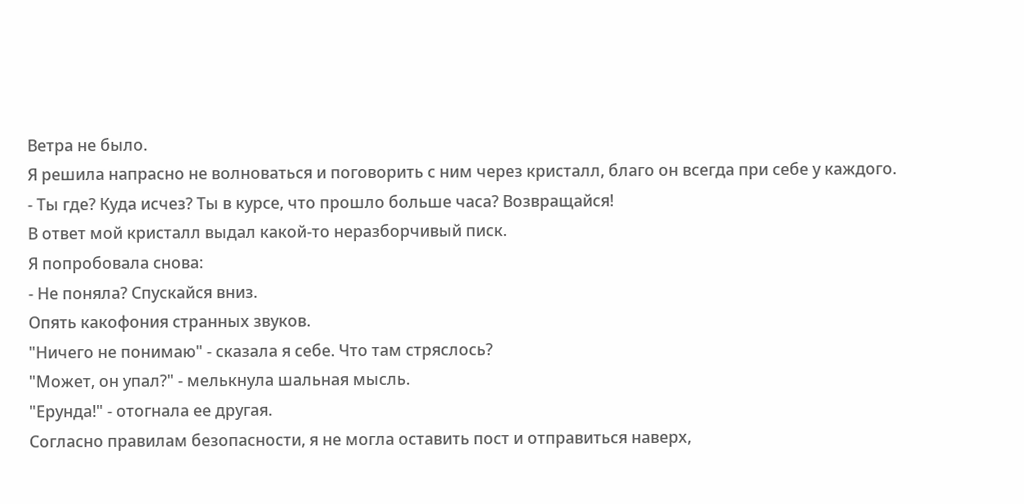Ветра не было.
Я решила напрасно не волноваться и поговорить с ним через кристалл, благо он всегда при себе у каждого.
- Ты где? Куда исчез? Ты в курсе, что прошло больше часа? Возвращайся!
В ответ мой кристалл выдал какой-то неразборчивый писк.
Я попробовала снова:
- Не поняла? Спускайся вниз.
Опять какофония странных звуков.
"Ничего не понимаю" - сказала я себе. Что там стряслось?
"Может, он упал?" - мелькнула шальная мысль.
"Ерунда!" - отогнала ее другая.
Согласно правилам безопасности, я не могла оставить пост и отправиться наверх,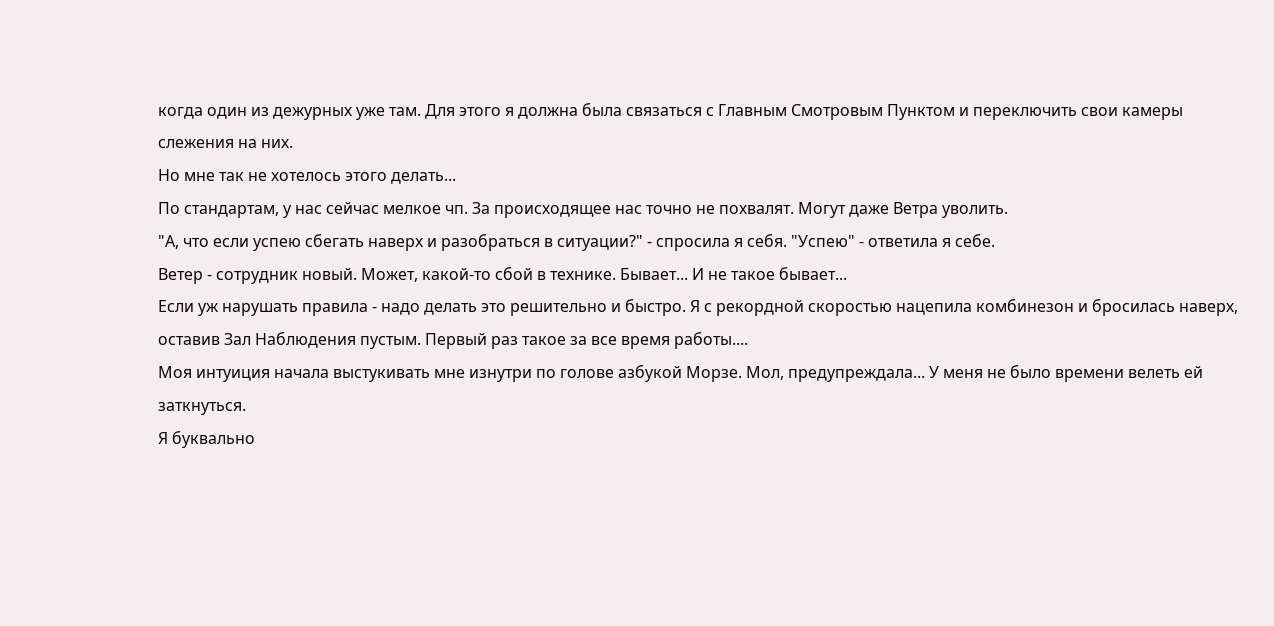когда один из дежурных уже там. Для этого я должна была связаться с Главным Смотровым Пунктом и переключить свои камеры слежения на них.
Но мне так не хотелось этого делать...
По стандартам, у нас сейчас мелкое чп. За происходящее нас точно не похвалят. Могут даже Ветра уволить.
"А, что если успею сбегать наверх и разобраться в ситуации?" - спросила я себя. "Успею" - ответила я себе.
Ветер - сотрудник новый. Может, какой-то сбой в технике. Бывает... И не такое бывает...
Если уж нарушать правила - надо делать это решительно и быстро. Я с рекордной скоростью нацепила комбинезон и бросилась наверх, оставив Зал Наблюдения пустым. Первый раз такое за все время работы....
Моя интуиция начала выстукивать мне изнутри по голове азбукой Морзе. Мол, предупреждала... У меня не было времени велеть ей заткнуться.
Я буквально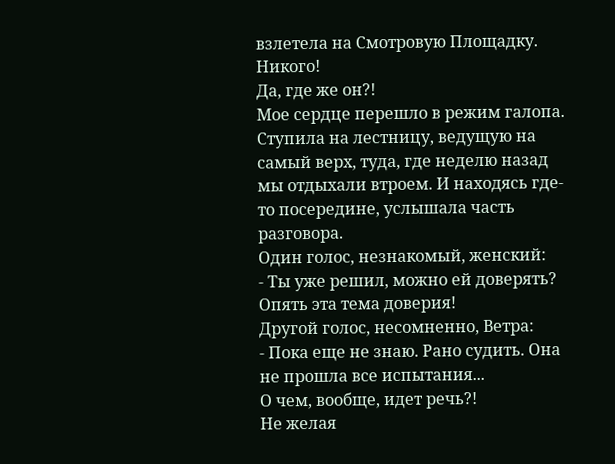взлетела на Смотровую Площадку.
Никого!
Да, где же он?!
Мое сердце перешло в режим галопа.
Ступила на лестницу, ведущую на самый верх, туда, где неделю назад мы отдыхали втроем. И находясь где-то посередине, услышала часть разговора.
Один голос, незнакомый, женский:
- Ты уже решил, можно ей доверять?
Опять эта тема доверия!
Другой голос, несомненно, Ветра:
- Пока еще не знаю. Рано судить. Она не прошла все испытания...
О чем, вообще, идет речь?!
Не желая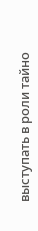выступать в роли тайно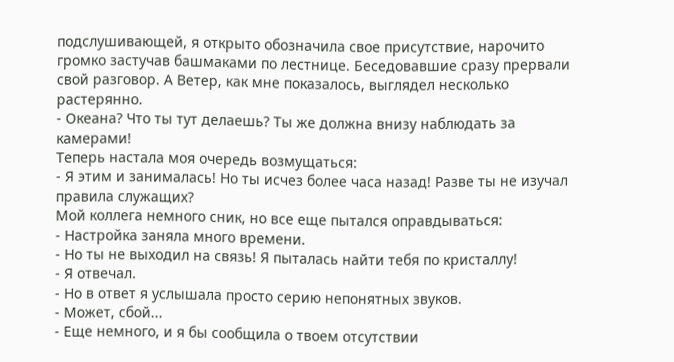подслушивающей, я открыто обозначила свое присутствие, нарочито громко застучав башмаками по лестнице. Беседовавшие сразу прервали свой разговор. А Ветер, как мне показалось, выглядел несколько растерянно.
- Океана? Что ты тут делаешь? Ты же должна внизу наблюдать за камерами!
Теперь настала моя очередь возмущаться:
- Я этим и занималась! Но ты исчез более часа назад! Разве ты не изучал правила служащих?
Мой коллега немного сник, но все еще пытался оправдываться:
- Настройка заняла много времени.
- Но ты не выходил на связь! Я пыталась найти тебя по кристаллу!
- Я отвечал.
- Но в ответ я услышала просто серию непонятных звуков.
- Может, сбой...
- Еще немного, и я бы сообщила о твоем отсутствии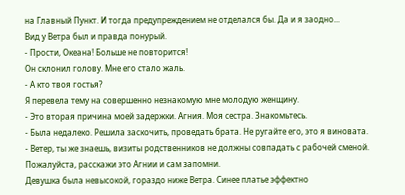на Главный Пункт. И тогда предупреждением не отделался бы. Да и я заодно...
Вид у Ветра был и правда понурый.
- Прости, Океана! Больше не повторится!
Он склонил голову. Мне его стало жаль.
- А кто твоя гостья?
Я перевела тему на совершенно незнакомую мне молодую женщину.
- Это вторая причина моей задержки. Агния. Моя сестра. Знакомьтесь.
- Была недалеко. Решила заскочить, проведать брата. Не ругайте его, это я виновата.
- Ветер, ты же знаешь, визиты родственников не должны совпадать с рабочей сменой. Пожалуйста, расскажи это Агнии и сам запомни.
Девушка была невысокой, гораздо ниже Ветра. Синее платье эффектно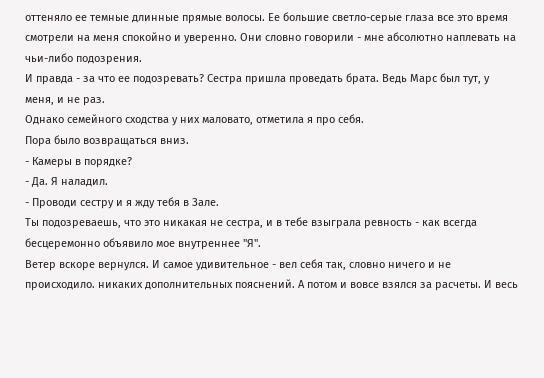оттеняло ее темные длинные прямые волосы. Ее большие светло-серые глаза все это время смотрели на меня спокойно и уверенно. Они словно говорили - мне абсолютно наплевать на чьи-либо подозрения.
И правда - за что ее подозревать? Сестра пришла проведать брата. Ведь Марс был тут, у меня, и не раз.
Однако семейного сходства у них маловато, отметила я про себя.
Пора было возвращаться вниз.
- Камеры в порядке?
- Да. Я наладил.
- Проводи сестру и я жду тебя в Зале.
Ты подозреваешь, что это никакая не сестра, и в тебе взыграла ревность - как всегда бесцеремонно объявило мое внутреннее "Я".
Ветер вскоре вернулся. И самое удивительное - вел себя так, словно ничего и не происходило. никаких дополнительных пояснений. А потом и вовсе взялся за расчеты. И весь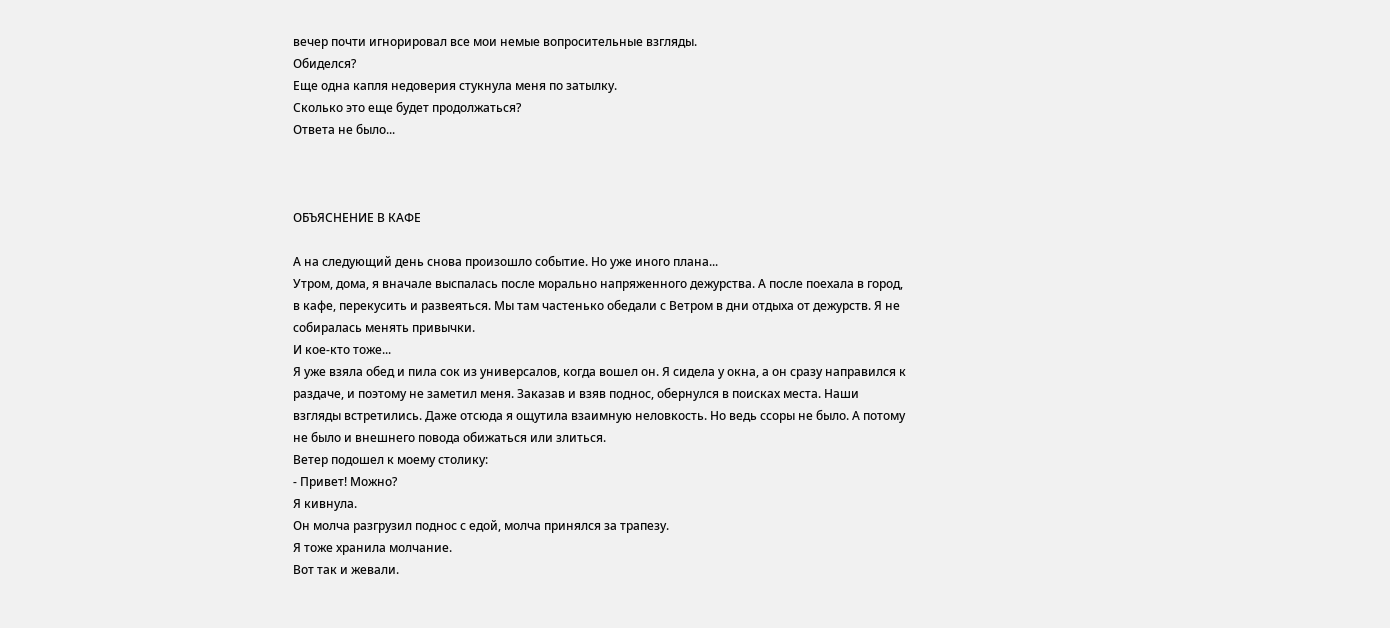вечер почти игнорировал все мои немые вопросительные взгляды.
Обиделся?
Еще одна капля недоверия стукнула меня по затылку.
Сколько это еще будет продолжаться?
Ответа не было...



ОБЪЯСНЕНИЕ В КАФЕ

А на следующий день снова произошло событие. Но уже иного плана...
Утром, дома, я вначале выспалась после морально напряженного дежурства. А после поехала в город, в кафе, перекусить и развеяться. Мы там частенько обедали с Ветром в дни отдыха от дежурств. Я не собиралась менять привычки.
И кое-кто тоже...
Я уже взяла обед и пила сок из универсалов, когда вошел он. Я сидела у окна, а он сразу направился к раздаче, и поэтому не заметил меня. Заказав и взяв поднос, обернулся в поисках места. Наши взгляды встретились. Даже отсюда я ощутила взаимную неловкость. Но ведь ссоры не было. А потому не было и внешнего повода обижаться или злиться.
Ветер подошел к моему столику:
- Привет! Можно?
Я кивнула.
Он молча разгрузил поднос с едой, молча принялся за трапезу.
Я тоже хранила молчание.
Вот так и жевали.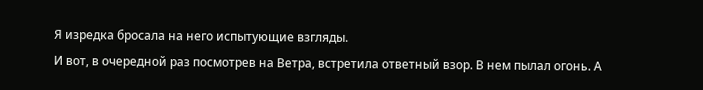Я изредка бросала на него испытующие взгляды.
И вот, в очередной раз посмотрев на Ветра, встретила ответный взор. В нем пылал огонь. А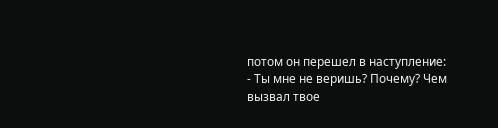потом он перешел в наступление:
- Ты мне не веришь? Почему? Чем вызвал твое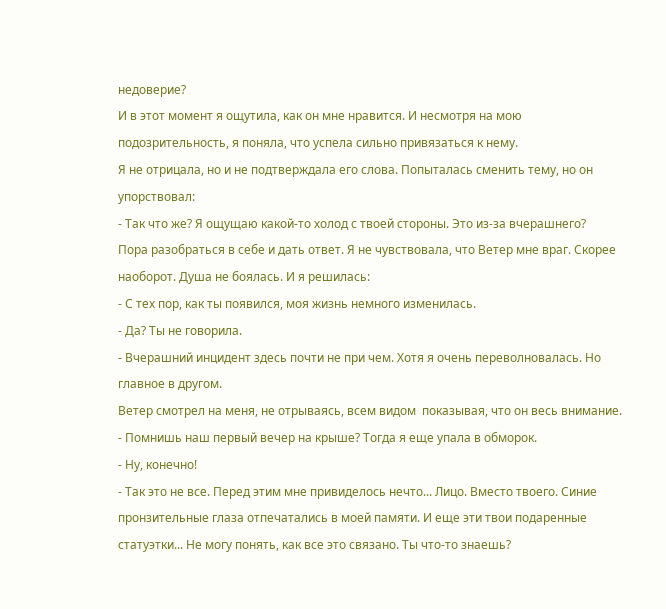недоверие?
И в этот момент я ощутила, как он мне нравится. И несмотря на мою подозрительность, я поняла, что успела сильно привязаться к нему.
Я не отрицала, но и не подтверждала его слова. Попыталась сменить тему, но он упорствовал:
- Так что же? Я ощущаю какой-то холод с твоей стороны. Это из-за вчерашнего?
Пора разобраться в себе и дать ответ. Я не чувствовала, что Ветер мне враг. Скорее наоборот. Душа не боялась. И я решилась:
- С тех пор, как ты появился, моя жизнь немного изменилась.
- Да? Ты не говорила.
- Вчерашний инцидент здесь почти не при чем. Хотя я очень переволновалась. Но главное в другом.
Ветер смотрел на меня, не отрываясь, всем видом  показывая, что он весь внимание.
- Помнишь наш первый вечер на крыше? Тогда я еще упала в обморок.
- Ну, конечно!
- Так это не все. Перед этим мне привиделось нечто... Лицо. Вместо твоего. Синие пронзительные глаза отпечатались в моей памяти. И еще эти твои подаренные статуэтки... Не могу понять, как все это связано. Ты что-то знаешь?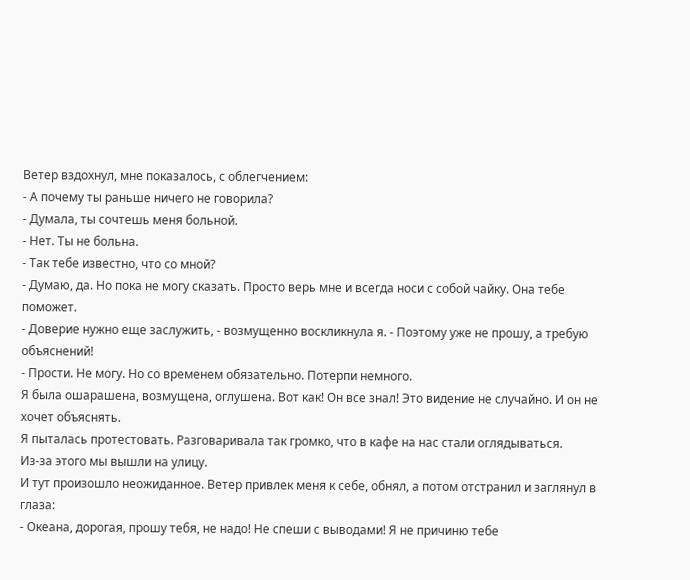Ветер вздохнул, мне показалось, с облегчением:
- А почему ты раньше ничего не говорила?
- Думала, ты сочтешь меня больной.
- Нет. Ты не больна.
- Так тебе известно, что со мной?
- Думаю, да. Но пока не могу сказать. Просто верь мне и всегда носи с собой чайку. Она тебе поможет.
- Доверие нужно еще заслужить, - возмущенно воскликнула я. - Поэтому уже не прошу, а требую объяснений!
- Прости. Не могу. Но со временем обязательно. Потерпи немного.
Я была ошарашена, возмущена, оглушена. Вот как! Он все знал! Это видение не случайно. И он не хочет объяснять.
Я пыталась протестовать. Разговаривала так громко, что в кафе на нас стали оглядываться.
Из-за этого мы вышли на улицу.
И тут произошло неожиданное. Ветер привлек меня к себе, обнял, а потом отстранил и заглянул в глаза:
- Океана, дорогая, прошу тебя, не надо! Не спеши с выводами! Я не причиню тебе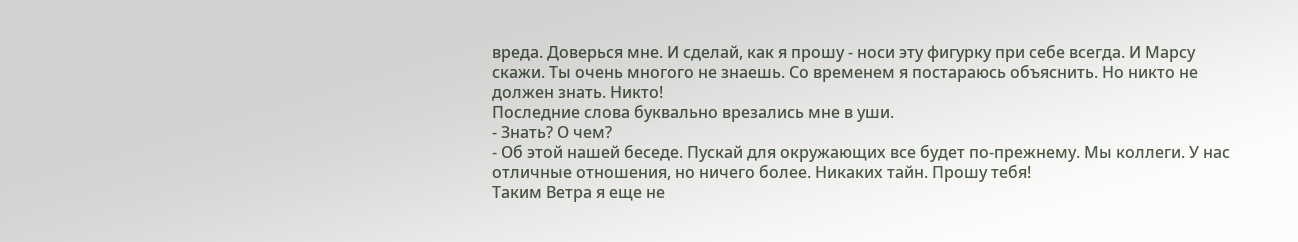вреда. Доверься мне. И сделай, как я прошу - носи эту фигурку при себе всегда. И Марсу скажи. Ты очень многого не знаешь. Со временем я постараюсь объяснить. Но никто не должен знать. Никто!
Последние слова буквально врезались мне в уши.
- Знать? О чем?
- Об этой нашей беседе. Пускай для окружающих все будет по-прежнему. Мы коллеги. У нас отличные отношения, но ничего более. Никаких тайн. Прошу тебя!
Таким Ветра я еще не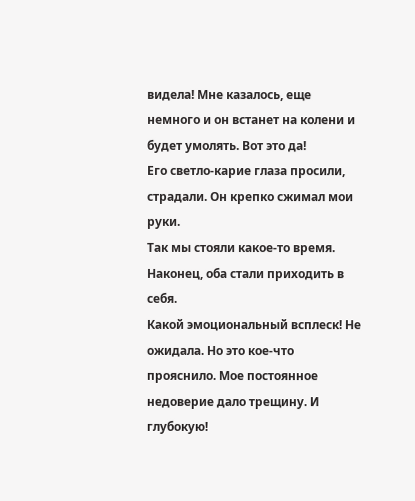видела! Мне казалось, еще немного и он встанет на колени и будет умолять. Вот это да!
Его светло-карие глаза просили, страдали. Он крепко сжимал мои руки.
Так мы стояли какое-то время. Наконец, оба стали приходить в себя.
Какой эмоциональный всплеск! Не ожидала. Но это кое-что прояснило. Мое постоянное недоверие дало трещину. И глубокую!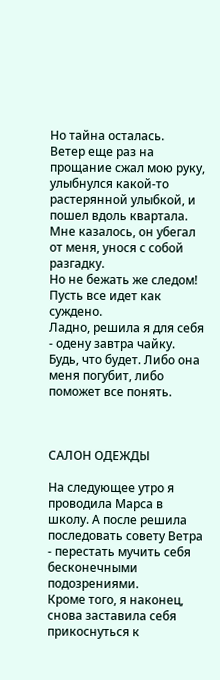Но тайна осталась.
Ветер еще раз на прощание сжал мою руку, улыбнулся какой-то растерянной улыбкой, и пошел вдоль квартала. Мне казалось, он убегал от меня, унося с собой разгадку.
Но не бежать же следом! Пусть все идет как суждено.
Ладно, решила я для себя - одену завтра чайку. Будь, что будет. Либо она меня погубит, либо поможет все понять.



САЛОН ОДЕЖДЫ

На следующее утро я проводила Марса в школу. А после решила последовать совету Ветра - перестать мучить себя бесконечными подозрениями.
Кроме того, я наконец, снова заставила себя прикоснуться к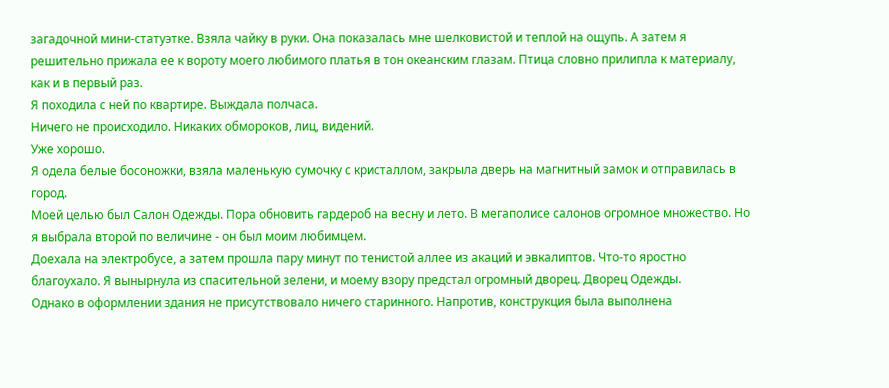загадочной мини-статуэтке. Взяла чайку в руки. Она показалась мне шелковистой и теплой на ощупь. А затем я решительно прижала ее к вороту моего любимого платья в тон океанским глазам. Птица словно прилипла к материалу, как и в первый раз.
Я походила с ней по квартире. Выждала полчаса.
Ничего не происходило. Никаких обмороков, лиц, видений.
Уже хорошо.
Я одела белые босоножки, взяла маленькую сумочку с кристаллом, закрыла дверь на магнитный замок и отправилась в город.
Моей целью был Салон Одежды. Пора обновить гардероб на весну и лето. В мегаполисе салонов огромное множество. Но я выбрала второй по величине - он был моим любимцем.
Доехала на электробусе, а затем прошла пару минут по тенистой аллее из акаций и эвкалиптов. Что-то яростно благоухало. Я вынырнула из спасительной зелени, и моему взору предстал огромный дворец. Дворец Одежды.
Однако в оформлении здания не присутствовало ничего старинного. Напротив, конструкция была выполнена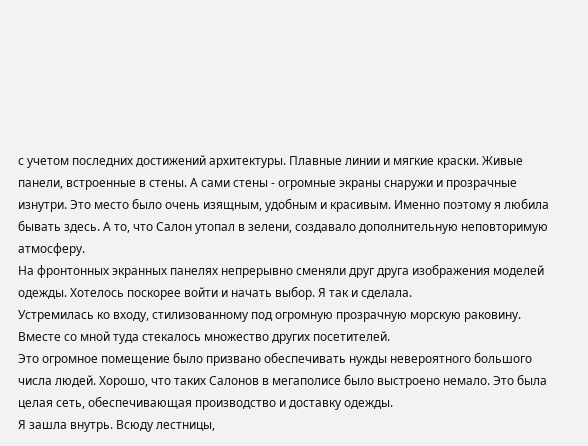с учетом последних достижений архитектуры. Плавные линии и мягкие краски. Живые панели, встроенные в стены. А сами стены - огромные экраны снаружи и прозрачные изнутри. Это место было очень изящным, удобным и красивым. Именно поэтому я любила бывать здесь. А то, что Салон утопал в зелени, создавало дополнительную неповторимую атмосферу.
На фронтонных экранных панелях непрерывно сменяли друг друга изображения моделей одежды. Хотелось поскорее войти и начать выбор. Я так и сделала.
Устремилась ко входу, стилизованному под огромную прозрачную морскую раковину. Вместе со мной туда стекалось множество других посетителей.
Это огромное помещение было призвано обеспечивать нужды невероятного большого числа людей. Хорошо, что таких Салонов в мегаполисе было выстроено немало. Это была целая сеть, обеспечивающая производство и доставку одежды.
Я зашла внутрь. Всюду лестницы,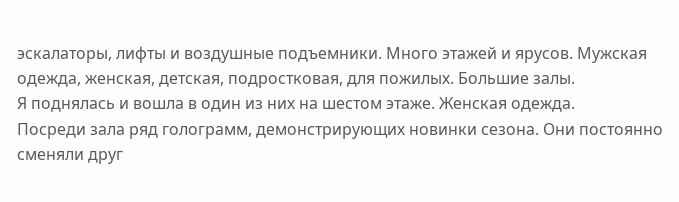эскалаторы, лифты и воздушные подъемники. Много этажей и ярусов. Мужская одежда, женская, детская, подростковая, для пожилых. Большие залы.
Я поднялась и вошла в один из них на шестом этаже. Женская одежда.
Посреди зала ряд голограмм, демонстрирующих новинки сезона. Они постоянно сменяли друг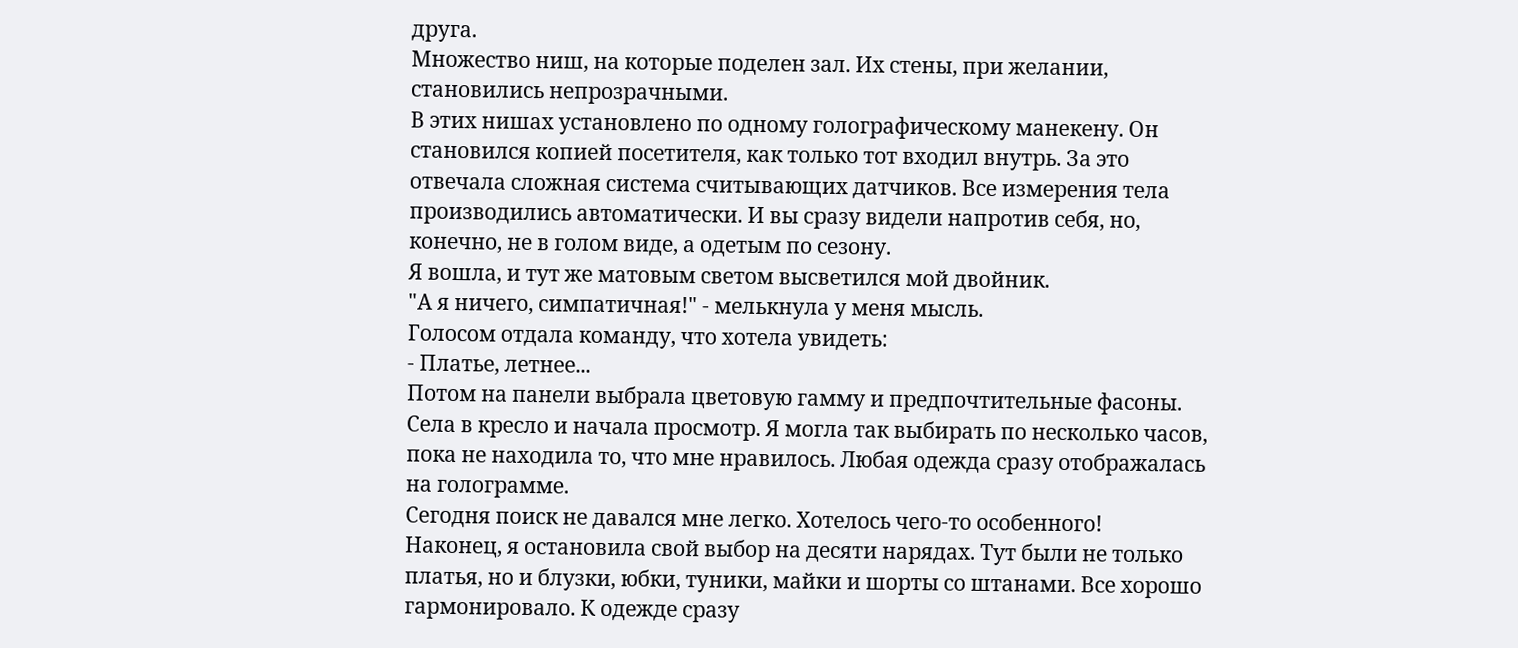друга.
Множество ниш, на которые поделен зал. Их стены, при желании, становились непрозрачными.
В этих нишах установлено по одному голографическому манекену. Он становился копией посетителя, как только тот входил внутрь. За это отвечала сложная система считывающих датчиков. Все измерения тела производились автоматически. И вы сразу видели напротив себя, но, конечно, не в голом виде, а одетым по сезону.
Я вошла, и тут же матовым светом высветился мой двойник.
"А я ничего, симпатичная!" - мелькнула у меня мысль.
Голосом отдала команду, что хотела увидеть:
- Платье, летнее...
Потом на панели выбрала цветовую гамму и предпочтительные фасоны. Села в кресло и начала просмотр. Я могла так выбирать по несколько часов, пока не находила то, что мне нравилось. Любая одежда сразу отображалась на голограмме.
Сегодня поиск не давался мне легко. Хотелось чего-то особенного!
Наконец, я остановила свой выбор на десяти нарядах. Тут были не только платья, но и блузки, юбки, туники, майки и шорты со штанами. Все хорошо гармонировало. К одежде сразу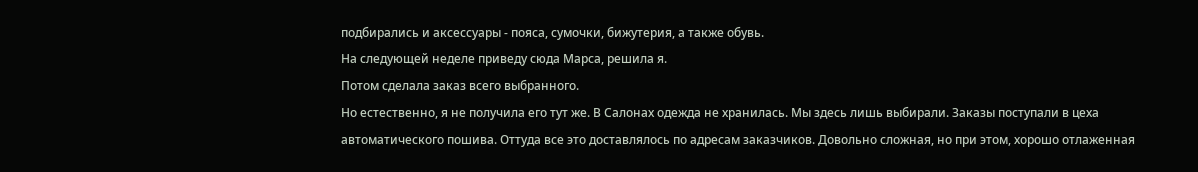подбирались и аксессуары - пояса, сумочки, бижутерия, а также обувь.
На следующей неделе приведу сюда Марса, решила я.
Потом сделала заказ всего выбранного.
Но естественно, я не получила его тут же. В Салонах одежда не хранилась. Мы здесь лишь выбирали. Заказы поступали в цеха автоматического пошива. Оттуда все это доставлялось по адресам заказчиков. Довольно сложная, но при этом, хорошо отлаженная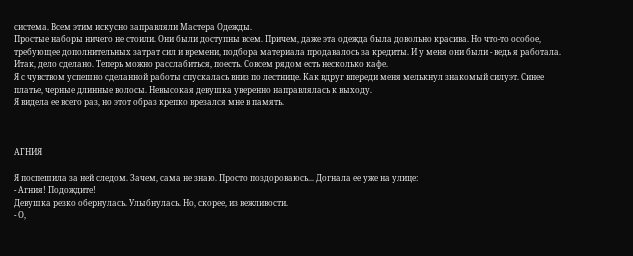система. Всем этим искусно заправляли Мастера Одежды.
Простые наборы ничего не стоили. Они были доступны всем. Причем, даже эта одежда была довольно красива. Но что-то особое, требующее дополнительных затрат сил и времени, подбора материала продавалось за кредиты. И у меня они были - ведь я работала.
Итак, дело сделано. Теперь можно расслабиться, поесть. Совсем рядом есть несколько кафе.
Я с чувством успешно сделанной работы спускалась вниз по лестнице. Как вдруг впереди меня мелькнул знакомый силуэт. Синее платье, черные длинные волосы. Невысокая девушка уверенно направлялась к выходу.
Я видела ее всего раз, но этот образ крепко врезался мне в память.



АГНИЯ

Я поспешила за ней следом. Зачем, сама не знаю. Просто поздороваюсь... Догнала ее уже на улице:
- Агния! Подождите!
Девушка резко обернулась. Улыбнулась. Но, скорее, из вежливости.
- О,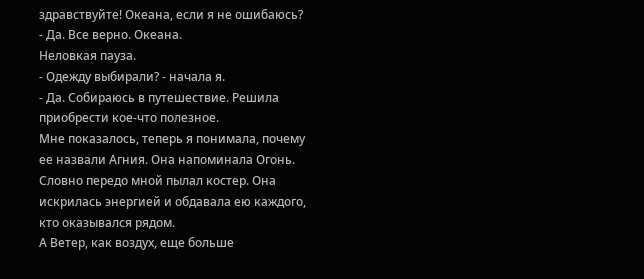здравствуйте! Океана, если я не ошибаюсь?
- Да. Все верно. Океана.
Неловкая пауза.
- Одежду выбирали? - начала я.
- Да. Собираюсь в путешествие. Решила приобрести кое-что полезное.
Мне показалось, теперь я понимала, почему ее назвали Агния. Она напоминала Огонь. Словно передо мной пылал костер. Она искрилась энергией и обдавала ею каждого, кто оказывался рядом.
А Ветер, как воздух, еще больше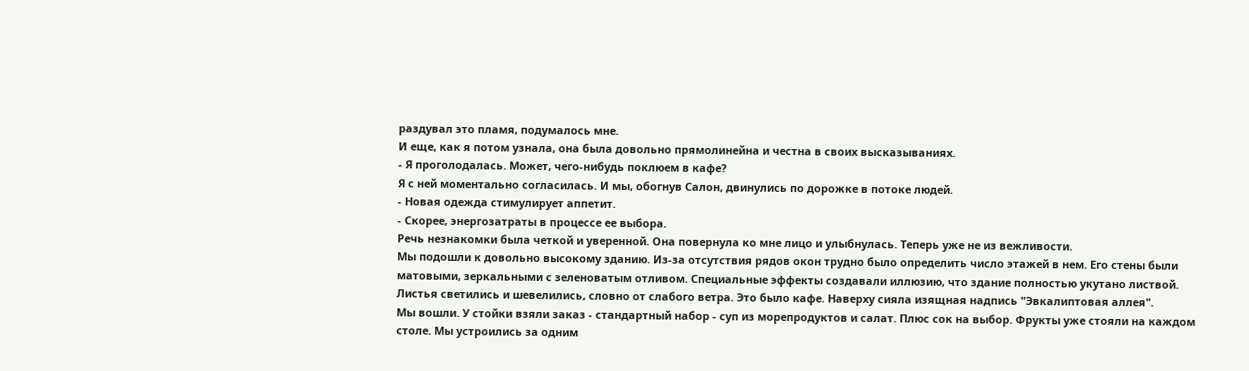раздувал это пламя, подумалось мне.
И еще, как я потом узнала, она была довольно прямолинейна и честна в своих высказываниях.
- Я проголодалась. Может, чего-нибудь поклюем в кафе?
Я с ней моментально согласилась. И мы, обогнув Салон, двинулись по дорожке в потоке людей.
- Новая одежда стимулирует аппетит.
- Скорее, энергозатраты в процессе ее выбора.
Речь незнакомки была четкой и уверенной. Она повернула ко мне лицо и улыбнулась. Теперь уже не из вежливости.
Мы подошли к довольно высокому зданию. Из-за отсутствия рядов окон трудно было определить число этажей в нем. Его стены были матовыми, зеркальными с зеленоватым отливом. Специальные эффекты создавали иллюзию, что здание полностью укутано листвой. Листья светились и шевелились, словно от слабого ветра. Это было кафе. Наверху сияла изящная надпись "Эвкалиптовая аллея".
Мы вошли. У стойки взяли заказ - стандартный набор - суп из морепродуктов и салат. Плюс сок на выбор. Фрукты уже стояли на каждом столе. Мы устроились за одним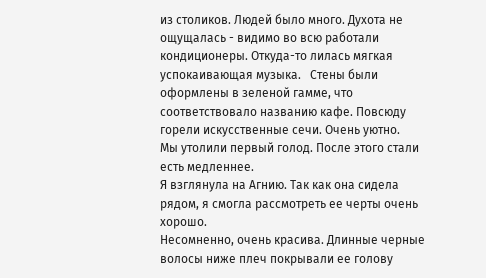из столиков. Людей было много. Духота не ощущалась - видимо во всю работали кондиционеры. Откуда-то лилась мягкая успокаивающая музыка.   Стены были оформлены в зеленой гамме, что соответствовало названию кафе. Повсюду горели искусственные сечи. Очень уютно.
Мы утолили первый голод. После этого стали есть медленнее.
Я взглянула на Агнию. Так как она сидела рядом, я смогла рассмотреть ее черты очень хорошо.
Несомненно, очень красива. Длинные черные волосы ниже плеч покрывали ее голову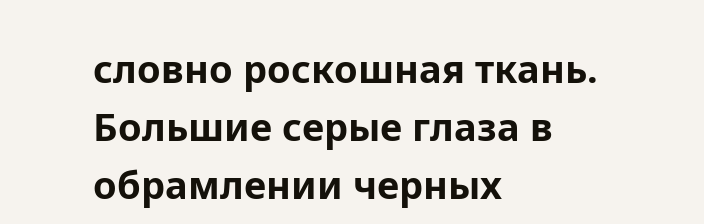словно роскошная ткань. Большие серые глаза в обрамлении черных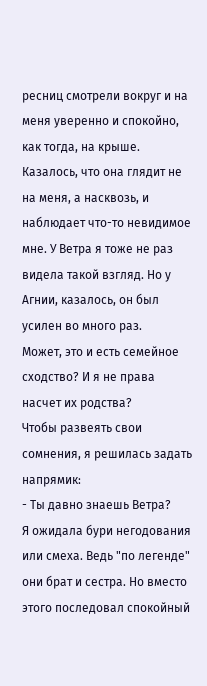ресниц смотрели вокруг и на меня уверенно и спокойно, как тогда, на крыше. Казалось, что она глядит не на меня, а насквозь, и наблюдает что-то невидимое мне. У Ветра я тоже не раз видела такой взгляд. Но у Агнии, казалось, он был усилен во много раз.
Может, это и есть семейное сходство? И я не права насчет их родства?
Чтобы развеять свои сомнения, я решилась задать напрямик:
- Ты давно знаешь Ветра?
Я ожидала бури негодования или смеха. Ведь "по легенде" они брат и сестра. Но вместо этого последовал спокойный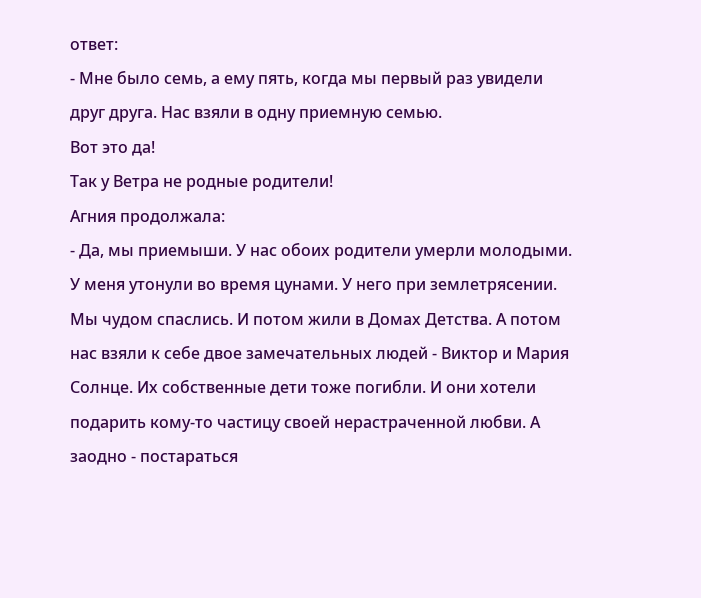ответ:
- Мне было семь, а ему пять, когда мы первый раз увидели друг друга. Нас взяли в одну приемную семью.
Вот это да!
Так у Ветра не родные родители!
Агния продолжала:
- Да, мы приемыши. У нас обоих родители умерли молодыми. У меня утонули во время цунами. У него при землетрясении. Мы чудом спаслись. И потом жили в Домах Детства. А потом нас взяли к себе двое замечательных людей - Виктор и Мария Солнце. Их собственные дети тоже погибли. И они хотели подарить кому-то частицу своей нерастраченной любви. А заодно - постараться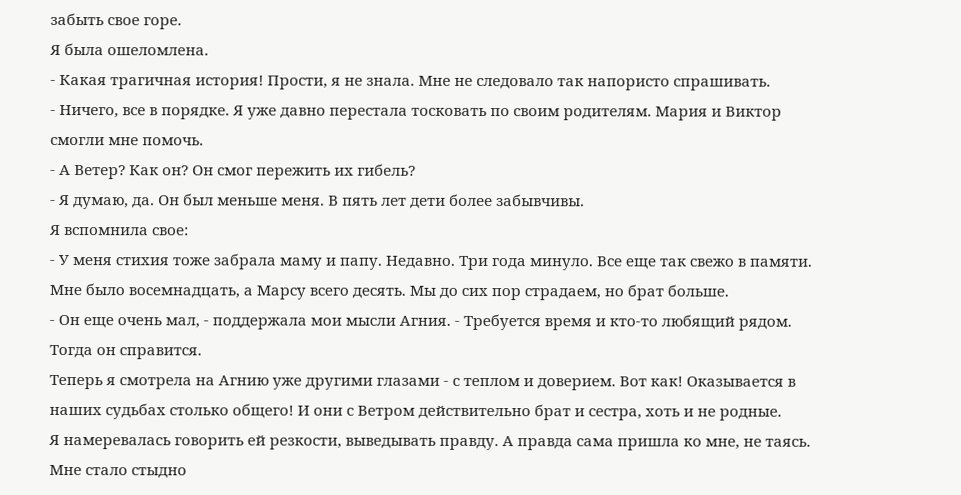забыть свое горе.
Я была ошеломлена.
- Какая трагичная история! Прости, я не знала. Мне не следовало так напористо спрашивать.
- Ничего, все в порядке. Я уже давно перестала тосковать по своим родителям. Мария и Виктор смогли мне помочь.
- А Ветер? Как он? Он смог пережить их гибель?
- Я думаю, да. Он был меньше меня. В пять лет дети более забывчивы.
Я вспомнила свое:
- У меня стихия тоже забрала маму и папу. Недавно. Три года минуло. Все еще так свежо в памяти. Мне было восемнадцать, а Марсу всего десять. Мы до сих пор страдаем, но брат больше.
- Он еще очень мал, - поддержала мои мысли Агния. - Требуется время и кто-то любящий рядом. Тогда он справится.
Теперь я смотрела на Агнию уже другими глазами - с теплом и доверием. Вот как! Оказывается в наших судьбах столько общего! И они с Ветром действительно брат и сестра, хоть и не родные.
Я намеревалась говорить ей резкости, выведывать правду. А правда сама пришла ко мне, не таясь. Мне стало стыдно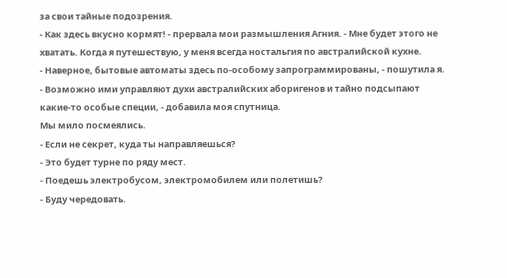за свои тайные подозрения.
- Как здесь вкусно кормят! - прервала мои размышления Агния. - Мне будет этого не хватать. Когда я путешествую, у меня всегда ностальгия по австралийской кухне.
- Наверное, бытовые автоматы здесь по-особому запрограммированы, - пошутила я.
- Возможно ими управляют духи австралийских аборигенов и тайно подсыпают какие-то особые специи, - добавила моя спутница.
Мы мило посмеялись.
- Если не секрет, куда ты направляешься?
- Это будет турне по ряду мест.
- Поедешь электробусом, электромобилем или полетишь?
- Буду чередовать.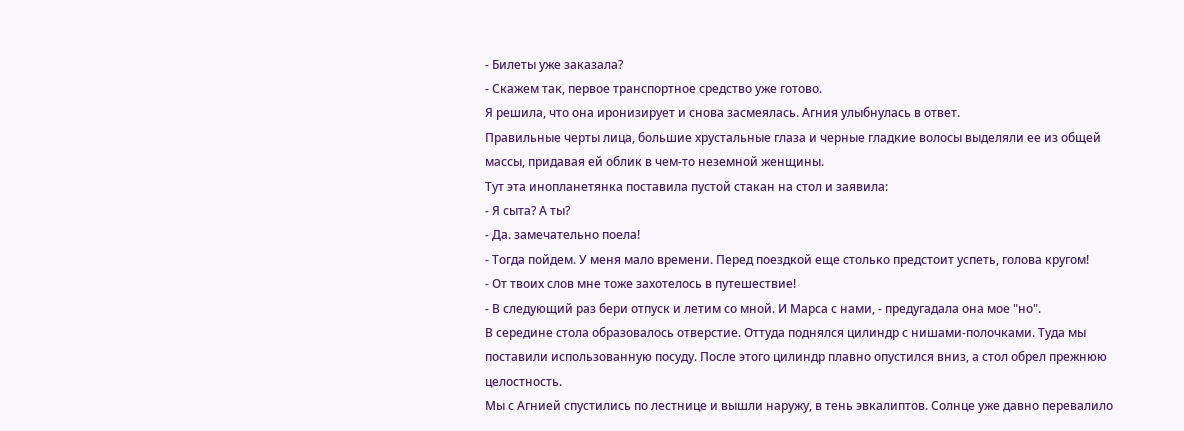- Билеты уже заказала?
- Скажем так, первое транспортное средство уже готово.
Я решила, что она иронизирует и снова засмеялась. Агния улыбнулась в ответ.
Правильные черты лица, большие хрустальные глаза и черные гладкие волосы выделяли ее из общей массы, придавая ей облик в чем-то неземной женщины.
Тут эта инопланетянка поставила пустой стакан на стол и заявила:
- Я сыта? А ты?
- Да. замечательно поела!
- Тогда пойдем. У меня мало времени. Перед поездкой еще столько предстоит успеть, голова кругом!
- От твоих слов мне тоже захотелось в путешествие!
- В следующий раз бери отпуск и летим со мной. И Марса с нами, - предугадала она мое "но".
В середине стола образовалось отверстие. Оттуда поднялся цилиндр с нишами-полочками. Туда мы поставили использованную посуду. После этого цилиндр плавно опустился вниз, а стол обрел прежнюю целостность.
Мы с Агнией спустились по лестнице и вышли наружу, в тень эвкалиптов. Солнце уже давно перевалило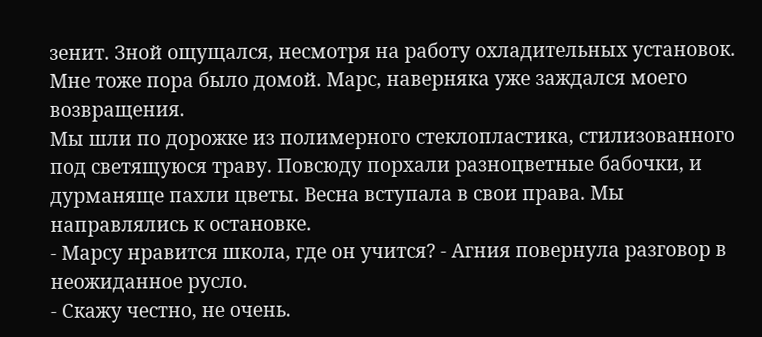зенит. Зной ощущался, несмотря на работу охладительных установок. Мне тоже пора было домой. Марс, наверняка уже заждался моего возвращения.
Мы шли по дорожке из полимерного стеклопластика, стилизованного под светящуюся траву. Повсюду порхали разноцветные бабочки, и дурманяще пахли цветы. Весна вступала в свои права. Мы направлялись к остановке.
- Марсу нравится школа, где он учится? - Агния повернула разговор в неожиданное русло.
- Скажу честно, не очень.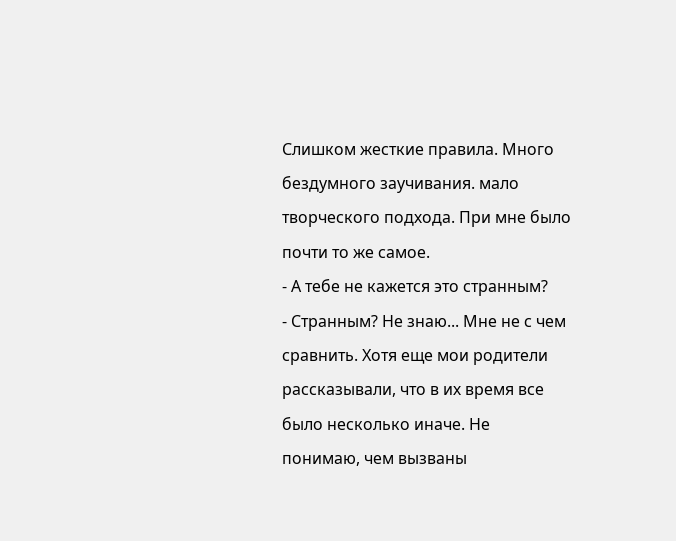Слишком жесткие правила. Много бездумного заучивания. мало творческого подхода. При мне было почти то же самое.
- А тебе не кажется это странным?
- Странным? Не знаю... Мне не с чем сравнить. Хотя еще мои родители рассказывали, что в их время все было несколько иначе. Не понимаю, чем вызваны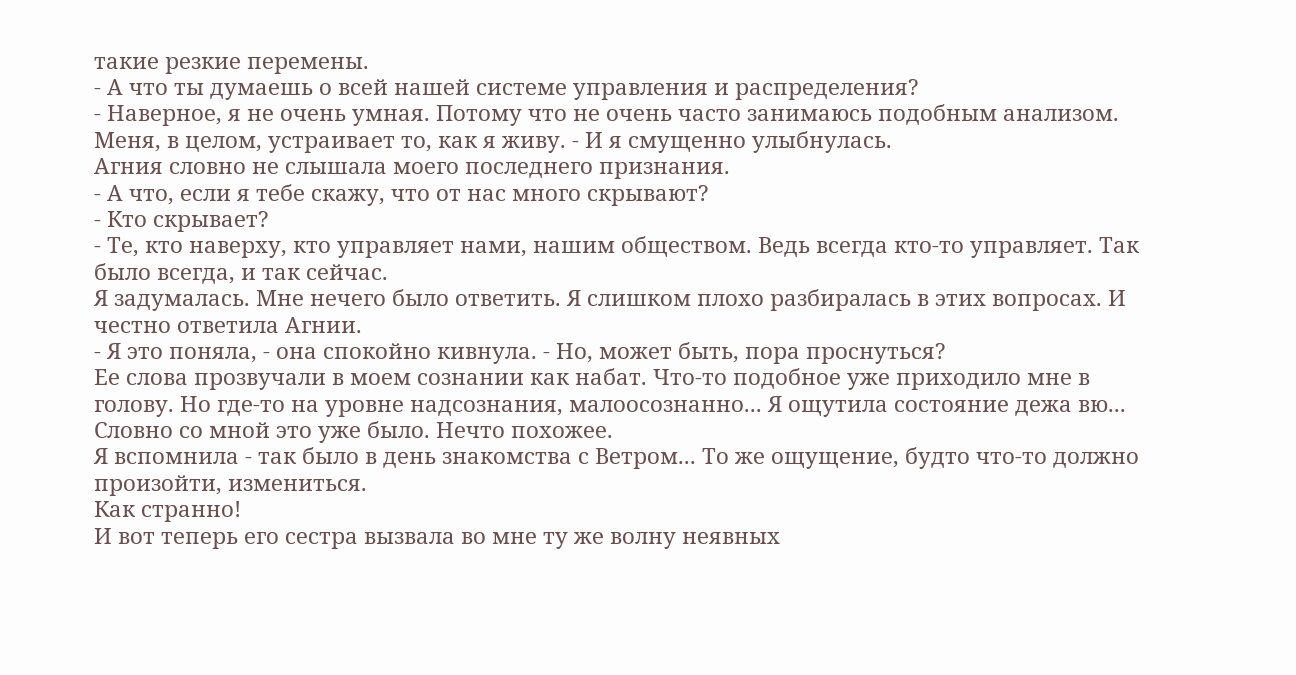такие резкие перемены.
- А что ты думаешь о всей нашей системе управления и распределения?
- Наверное, я не очень умная. Потому что не очень часто занимаюсь подобным анализом. Меня, в целом, устраивает то, как я живу. - И я смущенно улыбнулась.
Агния словно не слышала моего последнего признания.
- А что, если я тебе скажу, что от нас много скрывают?
- Кто скрывает?
- Те, кто наверху, кто управляет нами, нашим обществом. Ведь всегда кто-то управляет. Так было всегда, и так сейчас.
Я задумалась. Мне нечего было ответить. Я слишком плохо разбиралась в этих вопросах. И честно ответила Агнии.
- Я это поняла, - она спокойно кивнула. - Но, может быть, пора проснуться?
Ее слова прозвучали в моем сознании как набат. Что-то подобное уже приходило мне в голову. Но где-то на уровне надсознания, малоосознанно... Я ощутила состояние дежа вю... Словно со мной это уже было. Нечто похожее.
Я вспомнила - так было в день знакомства с Ветром... То же ощущение, будто что-то должно произойти, измениться.
Как странно!
И вот теперь его сестра вызвала во мне ту же волну неявных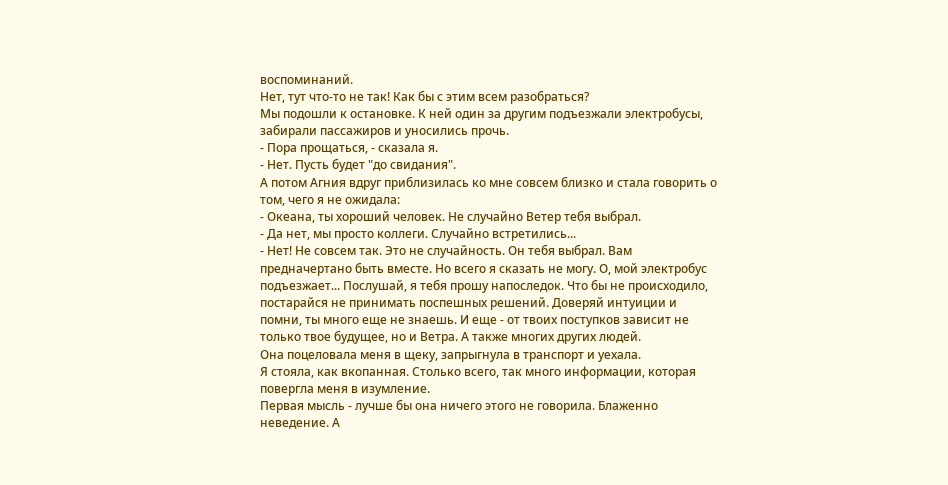воспоминаний.
Нет, тут что-то не так! Как бы с этим всем разобраться?
Мы подошли к остановке. К ней один за другим подъезжали электробусы, забирали пассажиров и уносились прочь.
- Пора прощаться, - сказала я.
- Нет. Пусть будет "до свидания".
А потом Агния вдруг приблизилась ко мне совсем близко и стала говорить о том, чего я не ожидала:
- Океана, ты хороший человек. Не случайно Ветер тебя выбрал.
- Да нет, мы просто коллеги. Случайно встретились...
- Нет! Не совсем так. Это не случайность. Он тебя выбрал. Вам предначертано быть вместе. Но всего я сказать не могу. О, мой электробус подъезжает... Послушай, я тебя прошу напоследок. Что бы не происходило, постарайся не принимать поспешных решений. Доверяй интуиции и помни, ты много еще не знаешь. И еще - от твоих поступков зависит не только твое будущее, но и Ветра. А также многих других людей.
Она поцеловала меня в щеку, запрыгнула в транспорт и уехала.
Я стояла, как вкопанная. Столько всего, так много информации, которая повергла меня в изумление.
Первая мысль - лучше бы она ничего этого не говорила. Блаженно неведение. А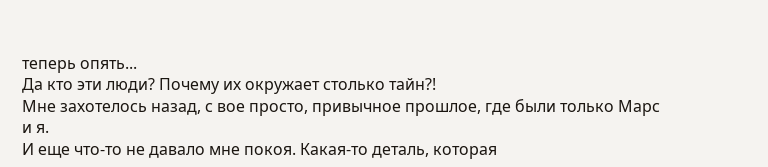теперь опять...
Да кто эти люди? Почему их окружает столько тайн?!
Мне захотелось назад, с вое просто, привычное прошлое, где были только Марс и я.
И еще что-то не давало мне покоя. Какая-то деталь, которая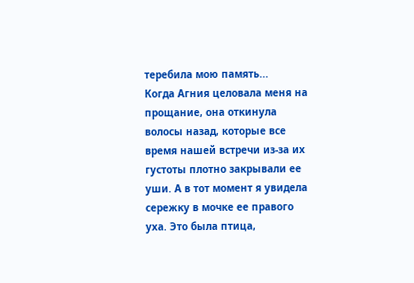теребила мою память...
Когда Агния целовала меня на прощание, она откинула волосы назад, которые все время нашей встречи из-за их густоты плотно закрывали ее уши. А в тот момент я увидела сережку в мочке ее правого уха. Это была птица,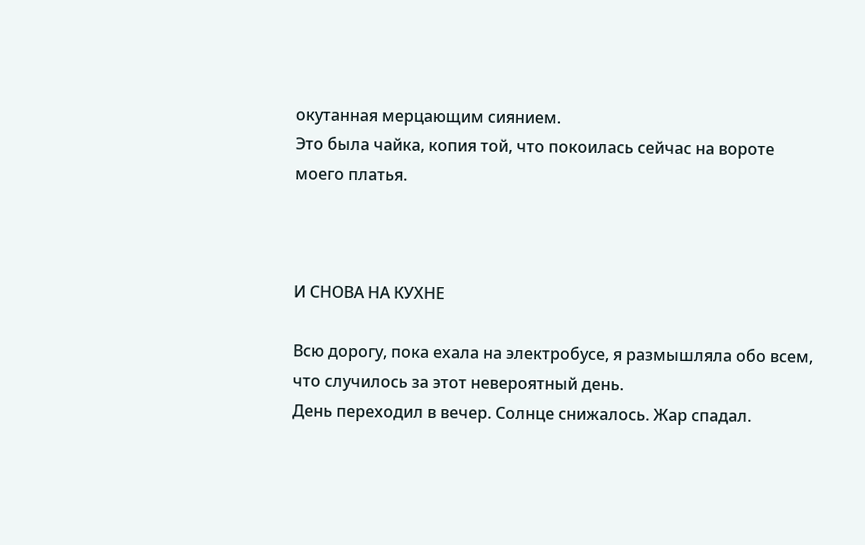окутанная мерцающим сиянием.
Это была чайка, копия той, что покоилась сейчас на вороте моего платья.



И СНОВА НА КУХНЕ

Всю дорогу, пока ехала на электробусе, я размышляла обо всем, что случилось за этот невероятный день.
День переходил в вечер. Солнце снижалось. Жар спадал.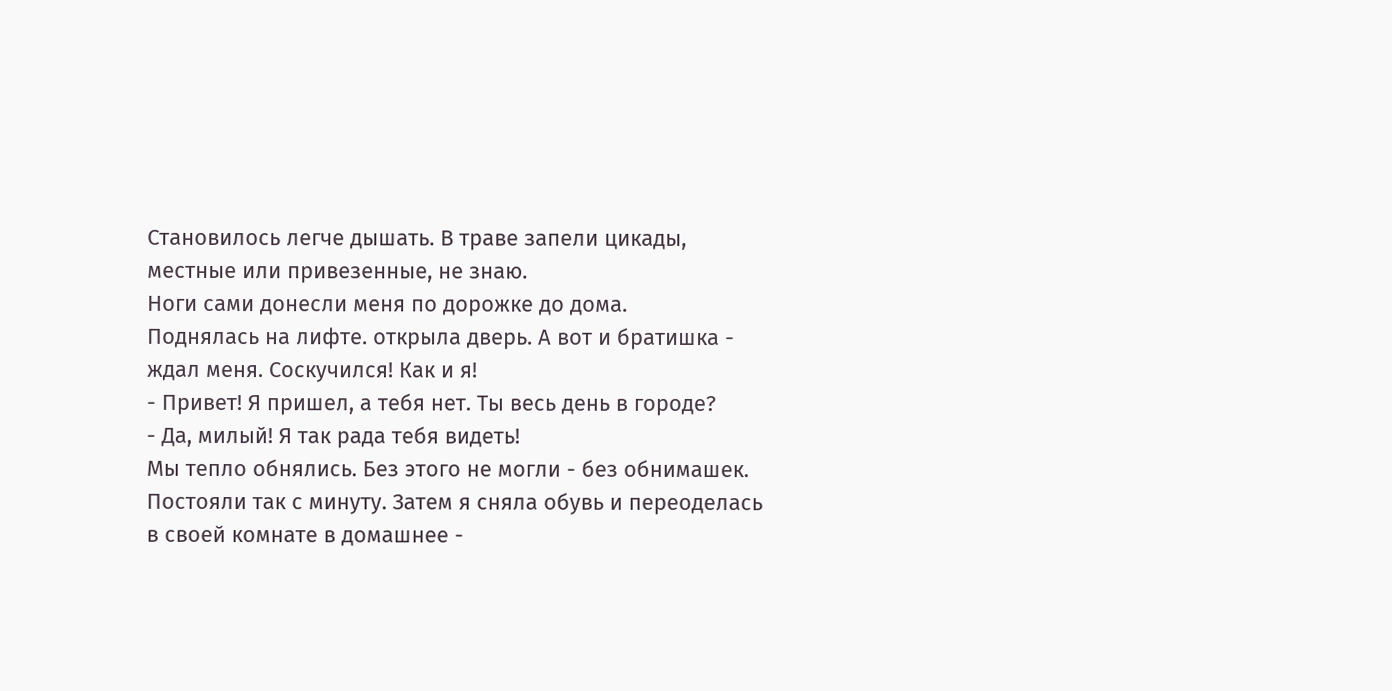Становилось легче дышать. В траве запели цикады, местные или привезенные, не знаю.
Ноги сами донесли меня по дорожке до дома.
Поднялась на лифте. открыла дверь. А вот и братишка - ждал меня. Соскучился! Как и я!
- Привет! Я пришел, а тебя нет. Ты весь день в городе?
- Да, милый! Я так рада тебя видеть!
Мы тепло обнялись. Без этого не могли - без обнимашек. Постояли так с минуту. Затем я сняла обувь и переоделась в своей комнате в домашнее -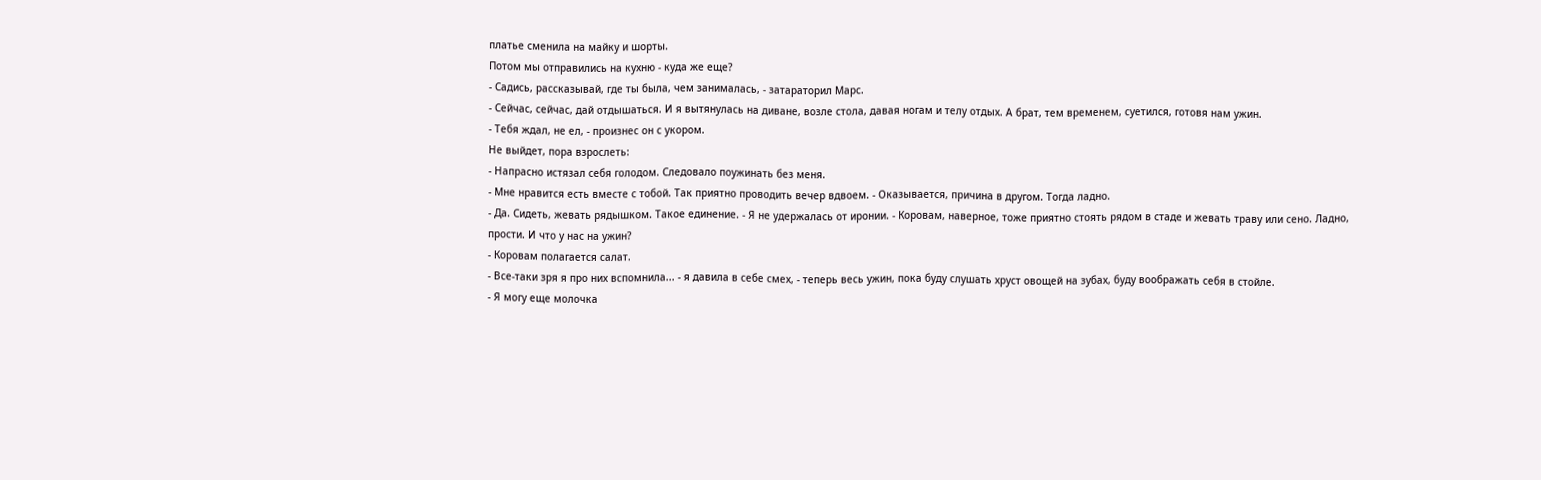платье сменила на майку и шорты.
Потом мы отправились на кухню - куда же еще?
- Садись, рассказывай, где ты была, чем занималась, - затараторил Марс.
- Сейчас, сейчас, дай отдышаться. И я вытянулась на диване, возле стола, давая ногам и телу отдых. А брат, тем временем, суетился, готовя нам ужин.
- Тебя ждал, не ел, - произнес он с укором.
Не выйдет, пора взрослеть:
- Напрасно истязал себя голодом. Следовало поужинать без меня.
- Мне нравится есть вместе с тобой. Так приятно проводить вечер вдвоем. - Оказывается, причина в другом. Тогда ладно.
- Да. Сидеть, жевать рядышком. Такое единение. - Я не удержалась от иронии. - Коровам, наверное, тоже приятно стоять рядом в стаде и жевать траву или сено. Ладно, прости. И что у нас на ужин?
- Коровам полагается салат.
- Все-таки зря я про них вспомнила... - я давила в себе смех, - теперь весь ужин, пока буду слушать хруст овощей на зубах, буду воображать себя в стойле.
- Я могу еще молочка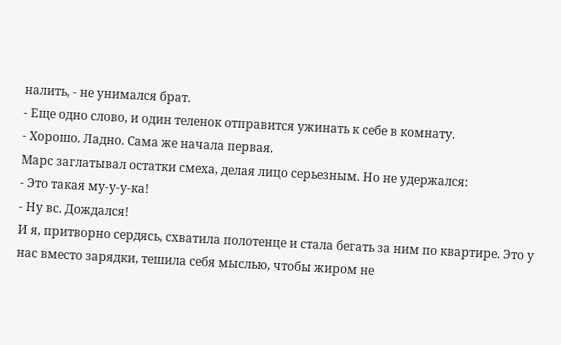налить, - не унимался брат.
- Еще одно слово, и один теленок отправится ужинать к себе в комнату.
- Хорошо. Ладно. Сама же начала первая.
Марс заглатывал остатки смеха, делая лицо серьезным. Но не удержался:
- Это такая му-у-у-ка!
- Ну вс. Дождался!
И я, притворно сердясь, схватила полотенце и стала бегать за ним по квартире. Это у нас вместо зарядки, тешила себя мыслью, чтобы жиром не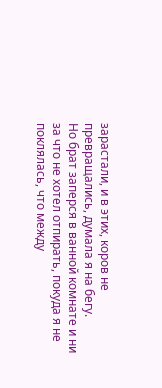зарастали, и в этих, коров не превращались, думала я на бегу.
Но брат заперся в ванной комнате и ни за что не хотел отпирать, покуда я не поклялась, что между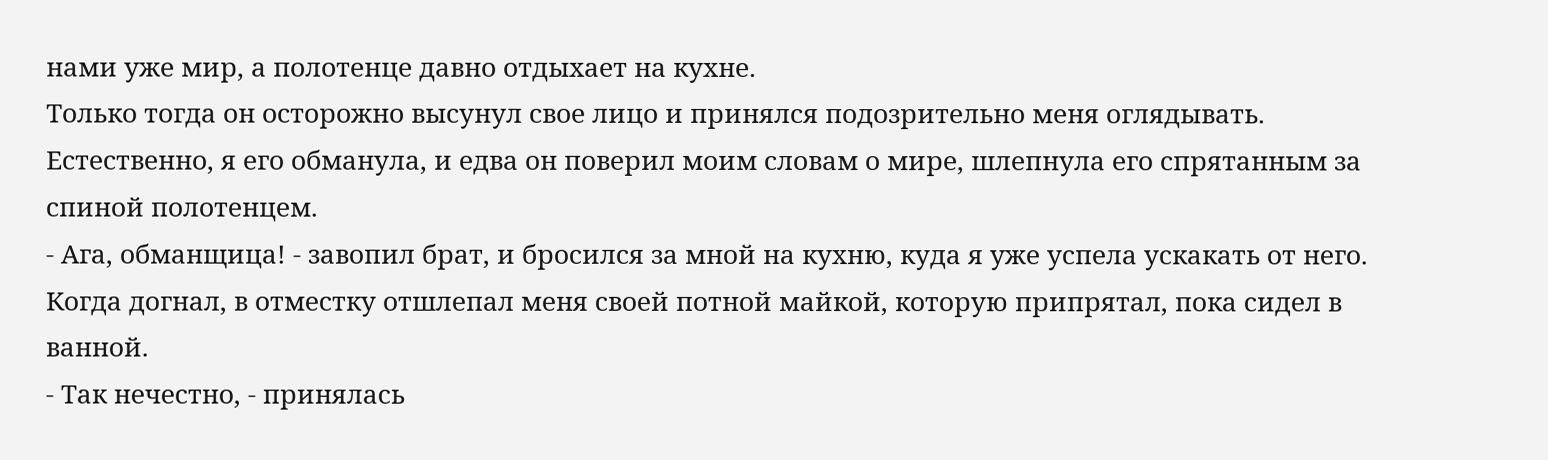нами уже мир, а полотенце давно отдыхает на кухне.
Только тогда он осторожно высунул свое лицо и принялся подозрительно меня оглядывать. Естественно, я его обманула, и едва он поверил моим словам о мире, шлепнула его спрятанным за спиной полотенцем.
- Ага, обманщица! - завопил брат, и бросился за мной на кухню, куда я уже успела ускакать от него. Когда догнал, в отместку отшлепал меня своей потной майкой, которую припрятал, пока сидел в ванной.
- Так нечестно, - принялась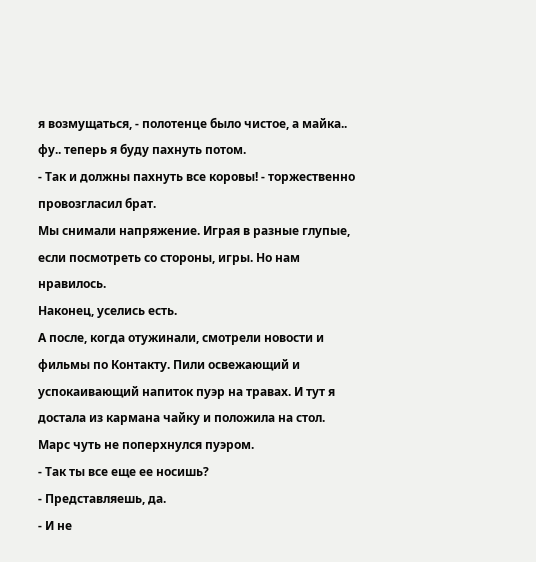я возмущаться, - полотенце было чистое, а майка.. фу.. теперь я буду пахнуть потом.
- Так и должны пахнуть все коровы! - торжественно провозгласил брат.
Мы снимали напряжение. Играя в разные глупые, если посмотреть со стороны, игры. Но нам нравилось.
Наконец, уселись есть.
А после, когда отужинали, смотрели новости и фильмы по Контакту. Пили освежающий и успокаивающий напиток пуэр на травах. И тут я достала из кармана чайку и положила на стол.
Марс чуть не поперхнулся пуэром.
- Так ты все еще ее носишь?
- Представляешь, да.
- И не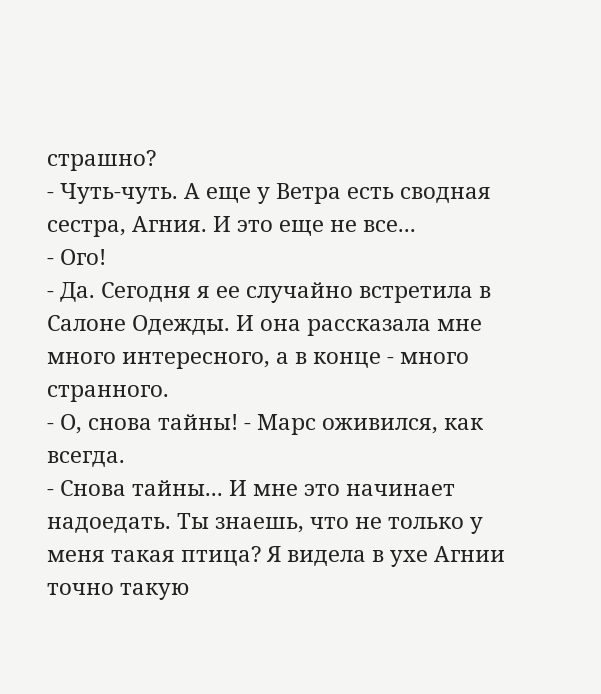страшно?
- Чуть-чуть. А еще у Ветра есть сводная сестра, Агния. И это еще не все...
- Ого!
- Да. Сегодня я ее случайно встретила в Салоне Одежды. И она рассказала мне много интересного, а в конце - много странного.
- О, снова тайны! - Марс оживился, как всегда.
- Снова тайны... И мне это начинает надоедать. Ты знаешь, что не только у меня такая птица? Я видела в ухе Агнии точно такую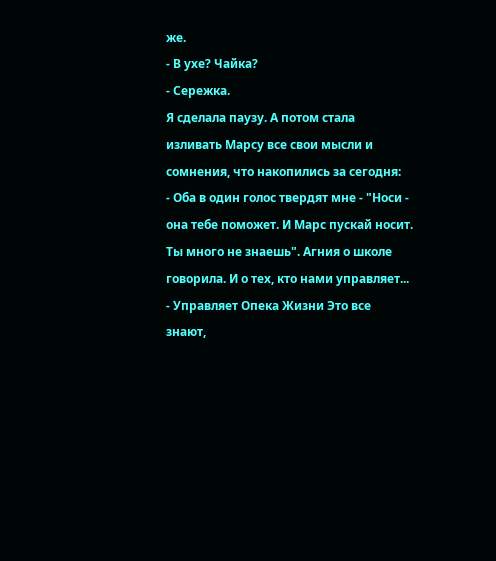же.
- В ухе? Чайка?
- Сережка.
Я сделала паузу. А потом стала изливать Марсу все свои мысли и сомнения, что накопились за сегодня:
- Оба в один голос твердят мне - "Носи - она тебе поможет. И Марс пускай носит. Ты много не знаешь". Агния о школе говорила. И о тех, кто нами управляет...
- Управляет Опека Жизни Это все знают,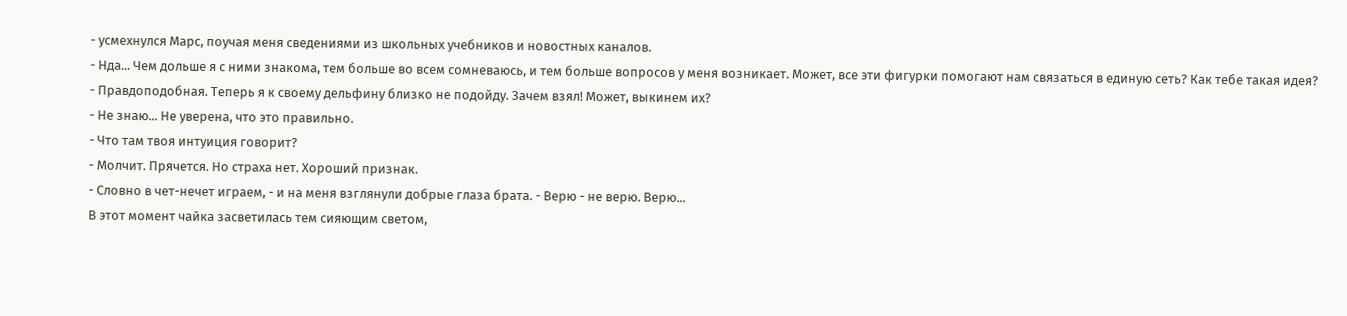- усмехнулся Марс, поучая меня сведениями из школьных учебников и новостных каналов.
- Нда... Чем дольше я с ними знакома, тем больше во всем сомневаюсь, и тем больше вопросов у меня возникает. Может, все эти фигурки помогают нам связаться в единую сеть? Как тебе такая идея?
- Правдоподобная. Теперь я к своему дельфину близко не подойду. Зачем взял! Может, выкинем их?
- Не знаю... Не уверена, что это правильно.
- Что там твоя интуиция говорит?
- Молчит. Прячется. Но страха нет. Хороший признак.
- Словно в чет-нечет играем, - и на меня взглянули добрые глаза брата. - Верю - не верю. Верю...
В этот момент чайка засветилась тем сияющим светом,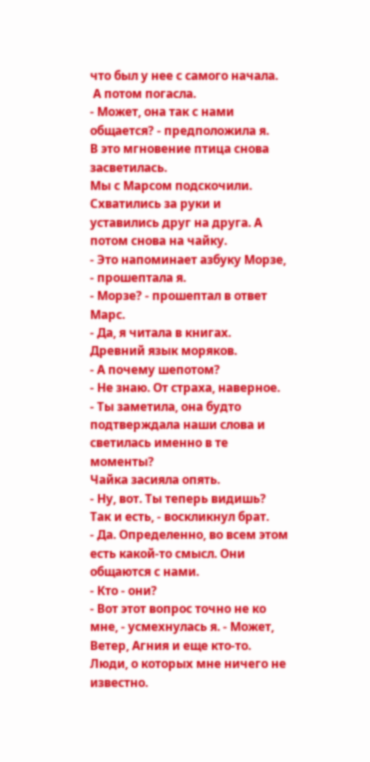что был у нее с самого начала.
 А потом погасла.
- Может, она так с нами общается? - предположила я.
В это мгновение птица снова засветилась.
Мы с Марсом подскочили. Схватились за руки и уставились друг на друга. А потом снова на чайку.
- Это напоминает азбуку Морзе, - прошептала я.
- Морзе? - прошептал в ответ Марс.
- Да, я читала в книгах. Древний язык моряков.
- А почему шепотом?
- Не знаю. От страха, наверное.
- Ты заметила, она будто подтверждала наши слова и светилась именно в те моменты?
Чайка засияла опять.
- Ну, вот. Ты теперь видишь? Так и есть, - воскликнул брат.
- Да. Определенно, во всем этом есть какой-то смысл. Они общаются с нами.
- Кто - они?
- Вот этот вопрос точно не ко мне, - усмехнулась я. - Может, Ветер, Агния и еще кто-то. Люди, о которых мне ничего не известно.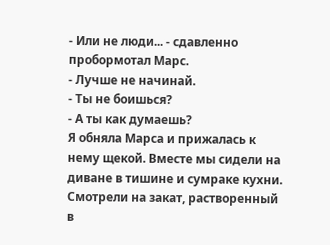- Или не люди... - сдавленно пробормотал Марс.
- Лучше не начинай.
- Ты не боишься?
- А ты как думаешь?
Я обняла Марса и прижалась к нему щекой. Вместе мы сидели на диване в тишине и сумраке кухни. Смотрели на закат, растворенный в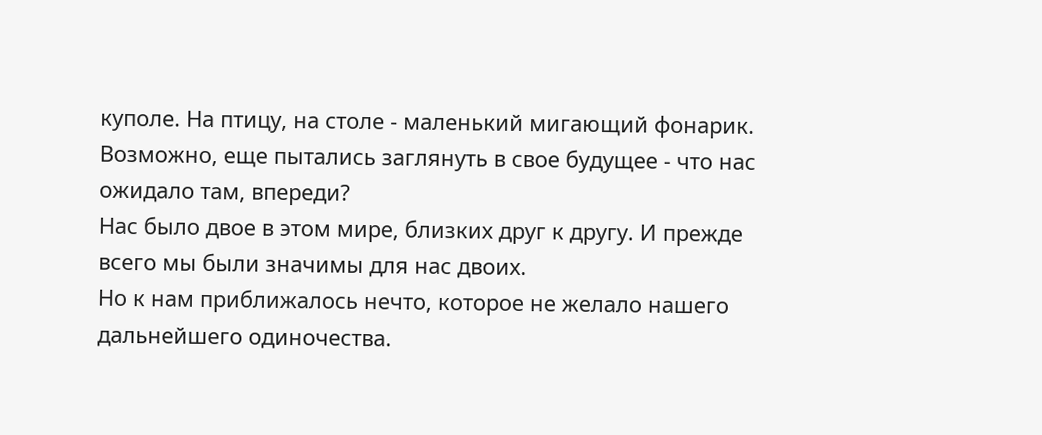куполе. На птицу, на столе - маленький мигающий фонарик. Возможно, еще пытались заглянуть в свое будущее - что нас ожидало там, впереди?
Нас было двое в этом мире, близких друг к другу. И прежде всего мы были значимы для нас двоих.
Но к нам приближалось нечто, которое не желало нашего дальнейшего одиночества.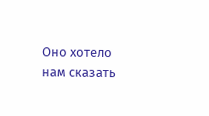Оно хотело нам сказать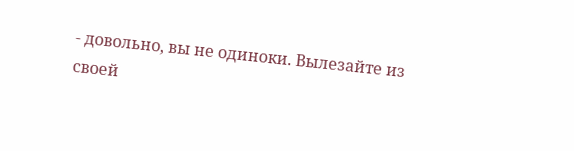- довольно, вы не одиноки. Вылезайте из своей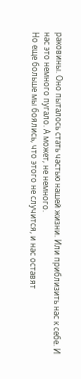раковины. Оно пыталось стать частью нашей жизни. Или приблизить нас к себе. И нас это немного пугало. А может, не немного.
Но еще больше мы боялись, что этого не случится, и нас оставят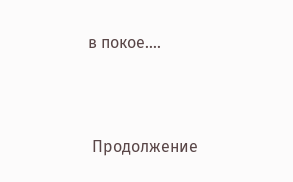в покое....



 Продолжение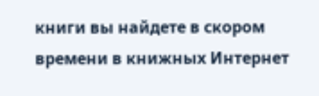книги вы найдете в скором времени в книжных Интернет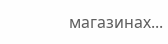магазинах...